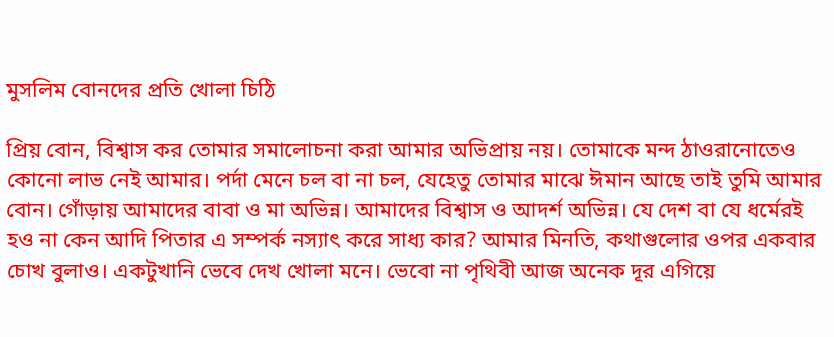মুসলিম বোনদের প্রতি খোলা চিঠি

প্রিয় বোন, বিশ্বাস কর তোমার সমালোচনা করা আমার অভিপ্রায় নয়। তোমাকে মন্দ ঠাওরানোতেও কোনো লাভ নেই আমার। পর্দা মেনে চল বা না চল, যেহেতু তোমার মাঝে ঈমান আছে তাই তুমি আমার বোন। গোঁড়ায় আমাদের বাবা ও মা অভিন্ন। আমাদের বিশ্বাস ও আদর্শ অভিন্ন। যে দেশ বা যে ধর্মেরই হও না কেন আদি পিতার এ সম্পর্ক নস্যাৎ করে সাধ্য কার? আমার মিনতি, কথাগুলোর ওপর একবার চোখ বুলাও। একটুখানি ভেবে দেখ খোলা মনে। ভেবো না পৃথিবী আজ অনেক দূর এগিয়ে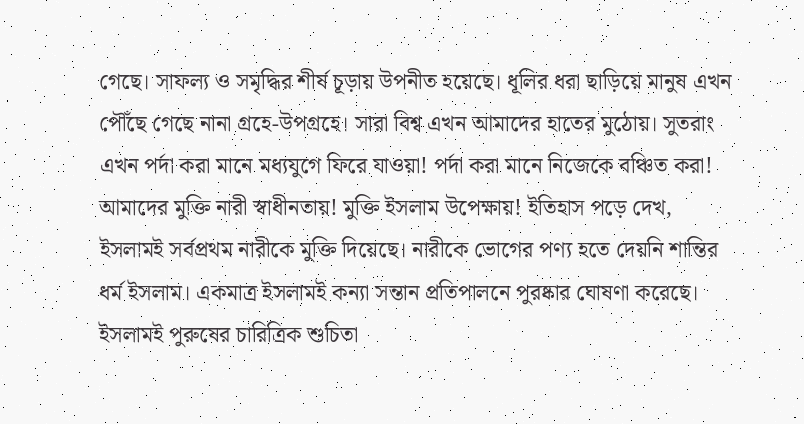গেছে। সাফল্য ও সমৃদ্ধির শীর্ষ চূড়ায় উপনীত হয়েছে। ধূলির ধরা ছাড়িয়ে মানুষ এখন পৌঁছে গেছে নানা গ্রহে-উপগ্রহে। সারা বিশ্ব এখন আমাদের হাতের মুঠোয়। সুতরাং এখন পর্দা করা মানে মধ্যযুগে ফিরে যাওয়া! পর্দা করা মানে নিজেকে বঞ্চিত করা! আমাদের মুক্তি নারী স্বাধীনতায়! মুক্তি ইসলাম উপেক্ষায়! ইতিহাস পড়ে দেখ, ইসলামই সর্বপ্রথম নারীকে মুক্তি দিয়েছে। নারীকে ভোগের পণ্য হতে দেয়নি শান্তির ধর্ম ইসলাম। একমাত্র ইসলামই কন্যা সন্তান প্রতিপালনে পুরষ্কার ঘোষণা করেছে। ইসলামই পুরুষের চারিত্রিক শুচিতা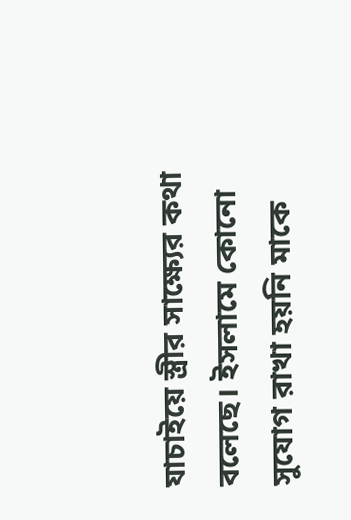যাচাইয়ে স্ত্রীর সাক্ষ্যের কথা বলেছে। ইসলামে কোনো সুযোগ রাখা হয়নি মাকে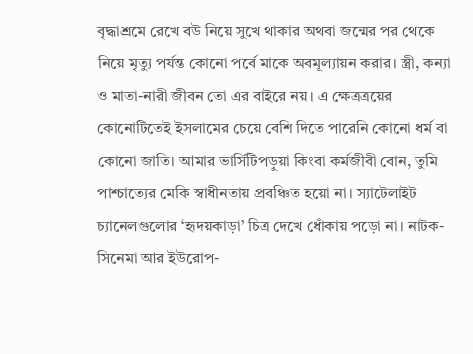বৃদ্ধাশ্রমে রেখে বউ নিয়ে সুখে থাকার অথবা জন্মের পর থেকে নিয়ে মৃত্যু পর্যন্ত কোনো পর্বে মাকে অবমূল্যায়ন করার। স্ত্রী, কন্যা ও মাতা-নারী জীবন তো এর বাইরে নয়। এ ক্ষেত্রত্রয়ের কোনোটিতেই ইসলামের চেয়ে বেশি দিতে পারেনি কোনো ধর্ম বা কোনো জাতি। আমার ভার্সিটিপড়ুয়া কিংবা কর্মজীবী বোন, তুমি পাশ্চাত্যের মেকি স্বাধীনতায় প্রবঞ্চিত হয়ো না। স্যাটেলাইট চ্যানেলগুলোর ‘হৃদয়কাড়া’ চিত্র দেখে ধোঁকায় পড়ো না। নাটক-সিনেমা আর ইউরোপ-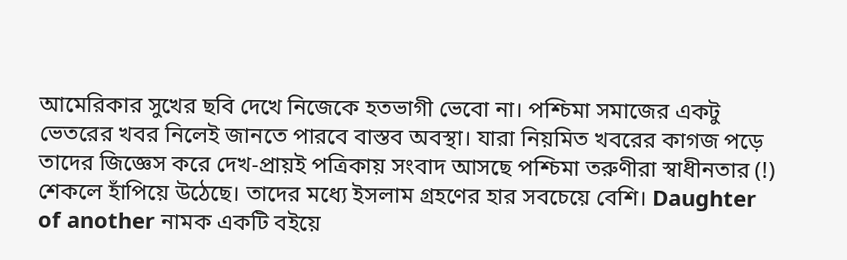আমেরিকার সুখের ছবি দেখে নিজেকে হতভাগী ভেবো না। পশ্চিমা সমাজের একটু ভেতরের খবর নিলেই জানতে পারবে বাস্তব অবস্থা। যারা নিয়মিত খবরের কাগজ পড়ে তাদের জিজ্ঞেস করে দেখ-প্রায়ই পত্রিকায় সংবাদ আসছে পশ্চিমা তরুণীরা স্বাধীনতার (!) শেকলে হাঁপিয়ে উঠেছে। তাদের মধ্যে ইসলাম গ্রহণের হার সবচেয়ে বেশি। Daughter of another নামক একটি বইয়ে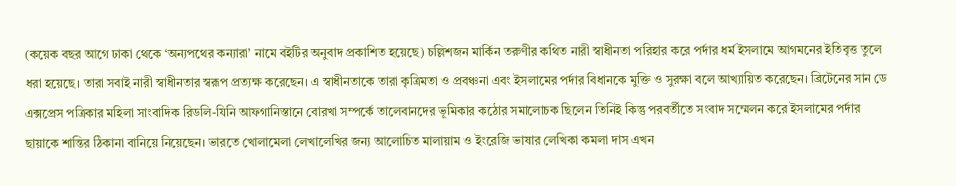(কয়েক বছর আগে ঢাকা থেকে ‘অন্যপথের কন্যারা’ নামে বইটির অনুবাদ প্রকাশিত হয়েছে) চল্লিশজন মার্কিন তরুণীর কথিত নারী স্বাধীনতা পরিহার করে পর্দার ধর্ম ইসলামে আগমনের ইতিবৃত্ত তুলে ধরা হয়েছে। তারা সবাই নারী স্বাধীনতার স্বরূপ প্রত্যক্ষ করেছেন। এ স্বাধীনতাকে তারা কৃত্রিমতা ও প্রবঞ্চনা এবং ইসলামের পর্দার বিধানকে মুক্তি ও সুরক্ষা বলে আখ্যায়িত করেছেন। ব্রিটেনের সান ডে এক্সপ্রেস পত্রিকার মহিলা সাংবাদিক রিডলি-যিনি আফগানিস্তানে বোরখা সম্পর্কে তালেবানদের ভূমিকার কঠোর সমালোচক ছিলেন তিনিই কিন্তু পরবর্তীতে সংবাদ সম্মেলন করে ইসলামের পর্দার ছায়াকে শান্তির ঠিকানা বানিয়ে নিয়েছেন। ভারতে খোলামেলা লেখালেখির জন্য আলোচিত মালায়াম ও ইংরেজি ভাষার লেখিকা কমলা দাস এখন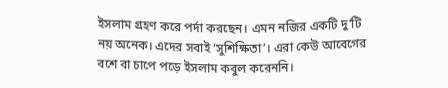ইসলাম গ্রহণ করে পর্দা করছেন। এমন নজির একটি দু’টি নয় অনেক। এদের সবাই ‘সুশিক্ষিতা’। এরা কেউ আবেগের বশে বা চাপে পড়ে ইসলাম কবুল করেননি।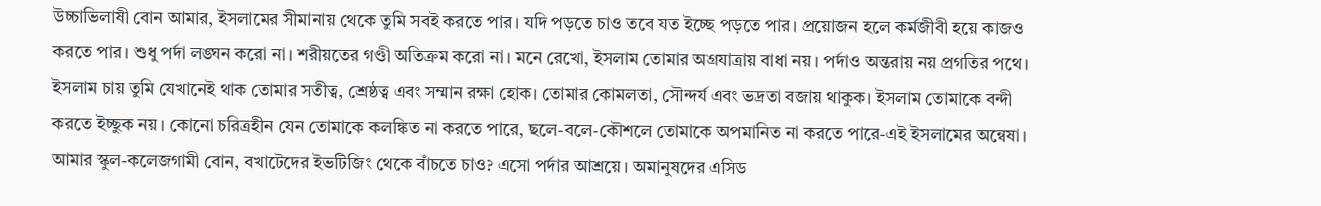উচ্চাভিলাষী বোন আমার, ইসলামের সীমানায় থেকে তুমি সবই করতে পার। যদি পড়তে চাও তবে যত ইচ্ছে পড়তে পার। প্রয়োজন হলে কর্মজীবী হয়ে কাজও করতে পার। শুধু পর্দা লঙ্ঘন করো না। শরীয়তের গণ্ডী অতিক্রম করো না। মনে রেখো, ইসলাম তোমার অগ্রযাত্রায় বাধা নয়। পর্দাও অন্তরায় নয় প্রগতির পথে। ইসলাম চায় তুমি যেখানেই থাক তোমার সতীত্ব, শ্রেষ্ঠত্ব এবং সম্মান রক্ষা হোক। তোমার কোমলতা, সৌন্দর্য এবং ভদ্রতা বজায় থাকুক। ইসলাম তোমাকে বন্দী করতে ইচ্ছুক নয়। কোনো চরিত্রহীন যেন তোমাকে কলঙ্কিত না করতে পারে, ছলে-বলে-কৌশলে তোমাকে অপমানিত না করতে পারে-এই ইসলামের অন্বেষা। আমার স্কুল-কলেজগামী বোন, বখাটেদের ইভটিজিং থেকে বাঁচতে চাও? এসো পর্দার আশ্রয়ে। অমানুষদের এসিড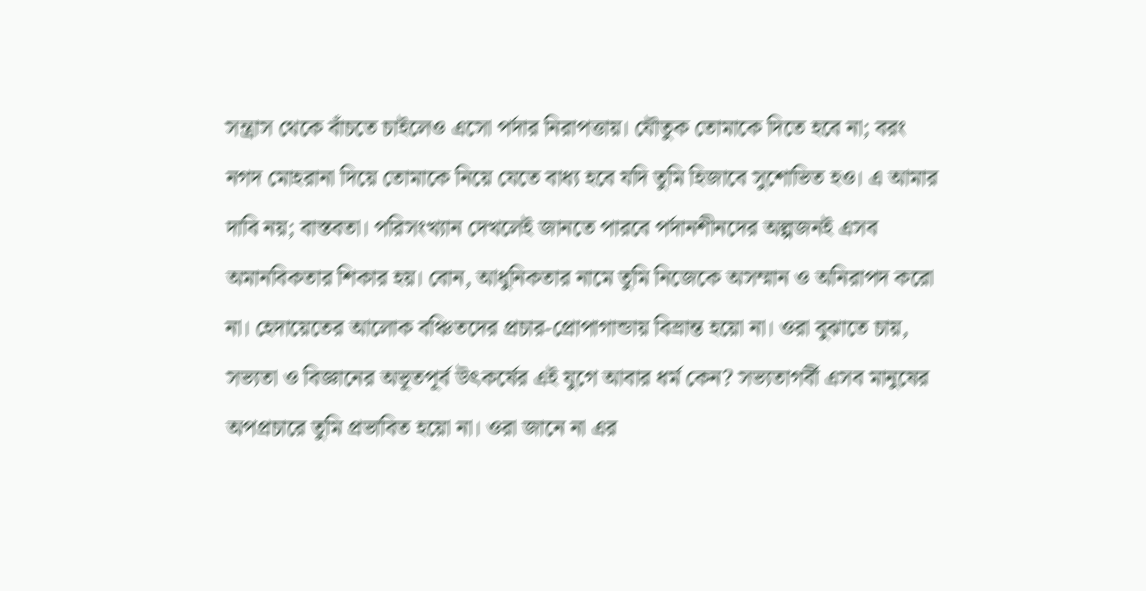সন্ত্রাস থেকে বাঁচতে চাইলেও এসো পর্দার নিরাপত্তায়। যৌতুক তোমাকে দিতে হবে না; বরং নগদ মোহরানা দিয়ে তোমাকে নিয়ে যেতে বাধ্য হবে যদি তুমি হিজাবে সুশোভিত হও। এ আমার দাবি নয়; বাস্তবতা। পরিসংখ্যান দেখলেই জানতে পারবে পর্দানশীনদের অল্পজনই এসব অমানবিকতার শিকার হয়। বোন, আধুনিকতার নামে তুমি নিজেকে অসম্মান ও অনিরাপদ করো না। হেদায়েতের আলোক বঞ্চিতদের প্রচার-প্রোপাগান্ডায় বিভ্রান্ত হয়ো না। ওরা বুঝাতে চায়, সভ্যতা ও বিজ্ঞানের অভূতপূর্ব উৎকর্ষের এই যুগে আবার ধর্ম কেন? সভ্যতাগর্বী এসব মানুষের অপপ্রচারে তুমি প্রভাবিত হয়ো না। ওরা জানে না এর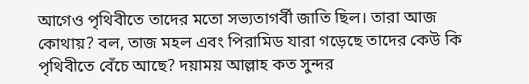আগেও পৃথিবীতে তাদের মতো সভ্যতাগর্বী জাতি ছিল। তারা আজ কোথায়? বল, তাজ মহল এবং পিরামিড যারা গড়েছে তাদের কেউ কি পৃথিবীতে বেঁচে আছে? দয়াময় আল্লাহ কত সুন্দর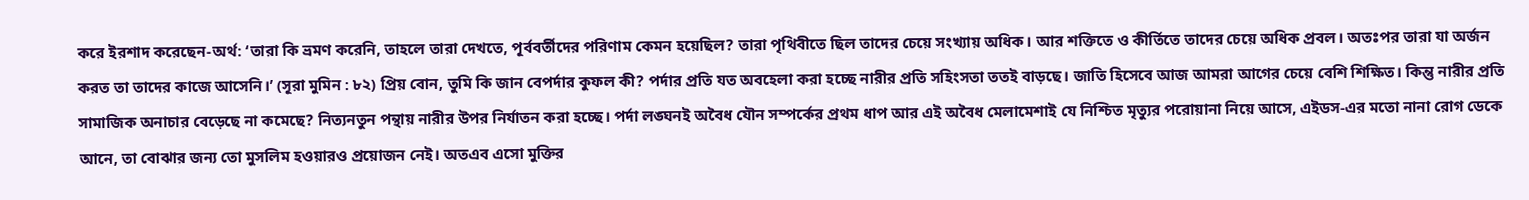করে ইরশাদ করেছেন-অর্থ: ‘তারা কি ভ্রমণ করেনি, তাহলে তারা দেখতে, পূর্ববর্তীদের পরিণাম কেমন হয়েছিল? তারা পৃথিবীতে ছিল তাদের চেয়ে সংখ্যায় অধিক। আর শক্তিতে ও কীর্তিতে তাদের চেয়ে অধিক প্রবল। অতঃপর তারা যা অর্জন করত তা তাদের কাজে আসেনি।’ (সূরা মুমিন : ৮২) প্রিয় বোন, তুমি কি জান বেপর্দার কুফল কী? পর্দার প্রতি যত অবহেলা করা হচ্ছে নারীর প্রতি সহিংসতা ততই বাড়ছে। জাতি হিসেবে আজ আমরা আগের চেয়ে বেশি শিক্ষিত। কিন্তু নারীর প্রতি সামাজিক অনাচার বেড়েছে না কমেছে? নিত্যনতুন পন্থায় নারীর উপর নির্যাতন করা হচ্ছে। পর্দা লঙ্ঘনই অবৈধ যৌন সম্পর্কের প্রথম ধাপ আর এই অবৈধ মেলামেশাই যে নিশ্চিত মৃত্যুর পরোয়ানা নিয়ে আসে, এইডস-এর মতো নানা রোগ ডেকে আনে, তা বোঝার জন্য তো মুসলিম হওয়ারও প্রয়োজন নেই। অতএব এসো মুক্তির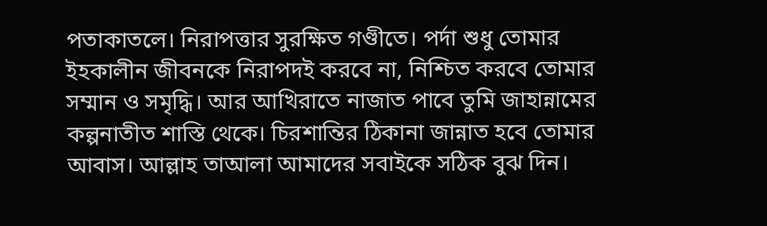পতাকাতলে। নিরাপত্তার সুরক্ষিত গণ্ডীতে। পর্দা শুধু তোমার ইহকালীন জীবনকে নিরাপদই করবে না, নিশ্চিত করবে তোমার সম্মান ও সমৃদ্ধি। আর আখিরাতে নাজাত পাবে তুমি জাহান্নামের কল্পনাতীত শাস্তি থেকে। চিরশান্তির ঠিকানা জান্নাত হবে তোমার আবাস। আল্লাহ তাআলা আমাদের সবাইকে সঠিক বুঝ দিন।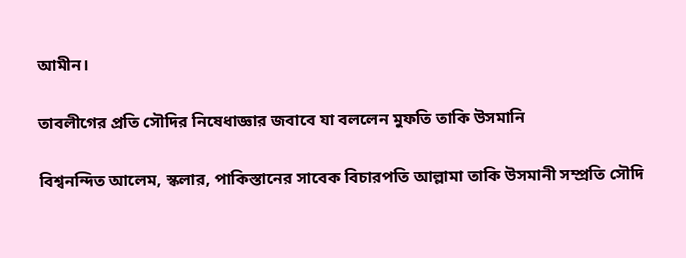আমীন।

তাবলীগের প্রতি সৌদির নিষেধাজ্ঞার জবাবে যা বললেন মুফতি তাকি উসমানি

বিশ্বনন্দিত আলেম, স্কলার, পাকিস্তানের সাবেক বিচারপতি আল্লামা তাকি উসমানী সম্প্রতি সৌদি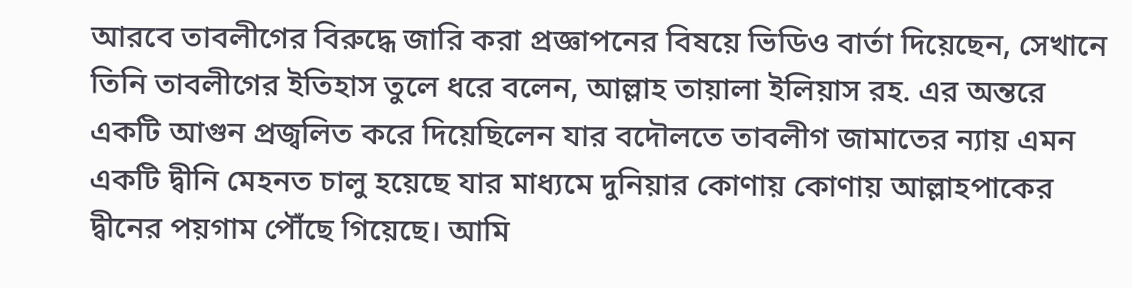আরবে তাবলীগের বিরুদ্ধে জারি করা প্রজ্ঞাপনের বিষয়ে ভিডিও বার্তা দিয়েছেন, সেখানে তিনি তাবলীগের ইতিহাস তুলে ধরে বলেন, আল্লাহ তায়ালা ইলিয়াস রহ. এর অন্তরে একটি আগুন প্রজ্বলিত করে দিয়েছিলেন যার বদৌলতে তাবলীগ জামাতের ন্যায় এমন একটি দ্বীনি মেহনত চালু হয়েছে যার মাধ্যমে দুনিয়ার কোণায় কোণায় আল্লাহপাকের দ্বীনের পয়গাম পৌঁছে গিয়েছে। আমি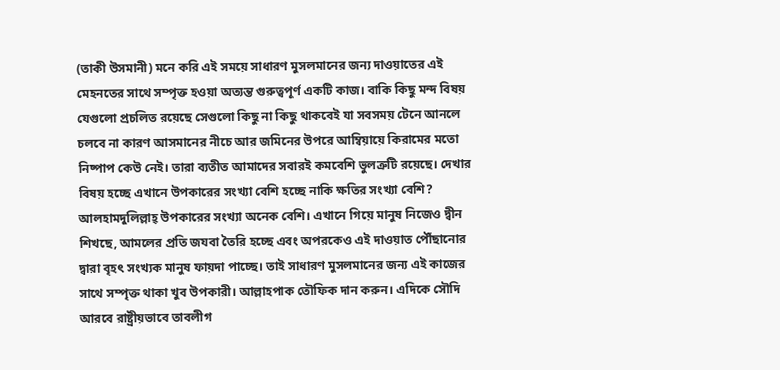(তাকী উসমানী) মনে করি এই সময়ে সাধারণ মুসলমানের জন্য দাওয়াতের এই মেহনতের সাথে সম্পৃক্ত হওয়া অত্যন্ত গুরুত্বপূর্ণ একটি কাজ। বাকি কিছু মন্দ বিষয় যেগুলো প্রচলিত রয়েছে সেগুলো কিছু না কিছু থাকবেই যা সবসময় টেনে আনলে চলবে না কারণ আসমানের নীচে আর জমিনের উপরে আম্বিয়ায়ে কিরামের মতো নিষ্পাপ কেউ নেই। তারা ব্যতীত আমাদের সবারই কমবেশি ভুলত্রুটি রয়েছে। দেখার বিষয় হচ্ছে এখানে উপকারের সংখ্যা বেশি হচ্ছে নাকি ক্ষতির সংখ্যা বেশি? আলহামদুলিল্লাহ্‌ উপকারের সংখ্যা অনেক বেশি। এখানে গিয়ে মানুষ নিজেও দ্বীন শিখছে, আমলের প্রতি জযবা তৈরি হচ্ছে এবং অপরকেও এই দাওয়াত পৌঁছানোর দ্বারা বৃহৎ সংখ্যক মানুষ ফায়দা পাচ্ছে। তাই সাধারণ মুসলমানের জন্য এই কাজের সাথে সম্পৃক্ত থাকা খুব উপকারী। আল্লাহপাক তৌফিক দান করুন। এদিকে সৌদি আরবে রাষ্ট্রীয়ভাবে তাবলীগ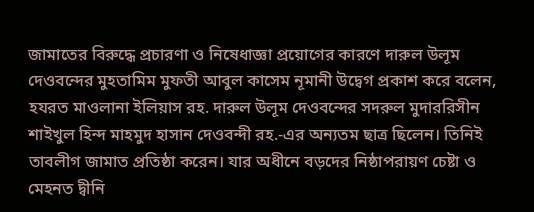জামাতের বিরুদ্ধে প্রচারণা ও নিষেধাজ্ঞা প্রয়োগের কারণে দারুল উলূম দেওবন্দের মুহতামিম মুফতী আবুল কাসেম নূমানী উদ্বেগ প্রকাশ করে বলেন, হযরত মাওলানা ইলিয়াস রহ. দারুল উলূম দেওবন্দের সদরুল মুদাররিসীন শাইখুল হিন্দ মাহমুদ হাসান দেওবন্দী রহ.-এর অন্যতম ছাত্র ছিলেন। তিনিই তাবলীগ জামাত প্রতিষ্ঠা করেন। যার অধীনে বড়দের নিষ্ঠাপরায়ণ চেষ্টা ও মেহনত দ্বীনি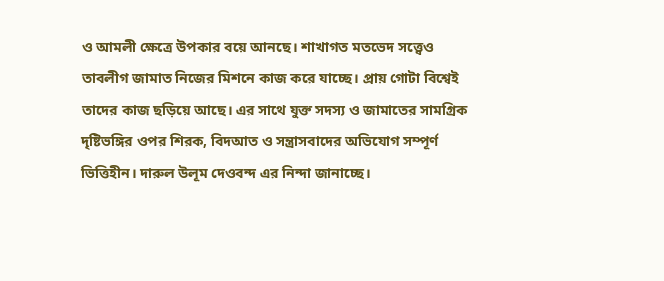ও আমলী ক্ষেত্রে উপকার বয়ে আনছে। শাখাগত মতভেদ সত্ত্বেও তাবলীগ জামাত নিজের মিশনে কাজ করে যাচ্ছে। প্রায় গোটা বিশ্বেই তাদের কাজ ছড়িয়ে আছে। এর সাথে যুক্ত সদস্য ও জামাতের সামগ্রিক দৃষ্টিভঙ্গির ওপর শিরক, বিদআত ও সন্ত্রাসবাদের অভিযোগ সম্পূর্ণ ভিত্তিহীন। দারুল উলূম দেওবন্দ এর নিন্দা জানাচ্ছে।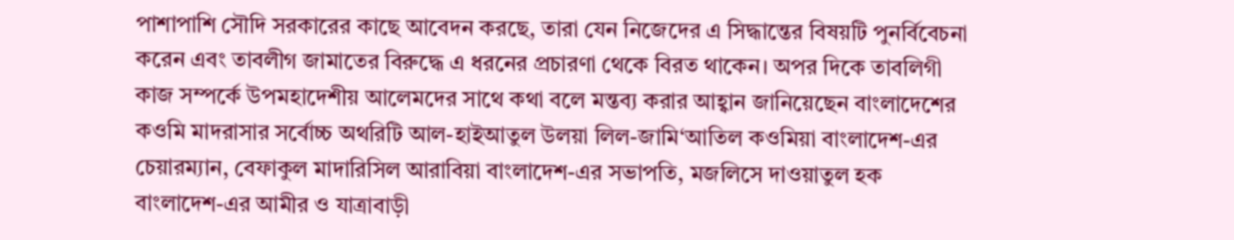পাশাপাশি সৌদি সরকারের কাছে আবেদন করছে, তারা যেন নিজেদের এ সিদ্ধান্তের বিষয়টি পুনর্বিবেচনা করেন এবং তাবলীগ জামাতের বিরুদ্ধে এ ধরনের প্রচারণা থেকে বিরত থাকেন। অপর দিকে তাবলিগী কাজ সম্পর্কে উপমহাদেশীয় আলেমদের সাথে কথা বলে মন্তব্য করার আহ্বান জানিয়েছেন বাংলাদেশের কওমি মাদরাসার সর্বোচ্চ অথরিটি আল-হাইআতুল উলয়া লিল-জামি‘আতিল কওমিয়া বাংলাদেশ-এর চেয়ারম্যান, বেফাকুল মাদারিসিল আরাবিয়া বাংলাদেশ-এর সভাপতি, মজলিসে দাওয়াতুল হক বাংলাদেশ-এর আমীর ও যাত্রাবাড়ী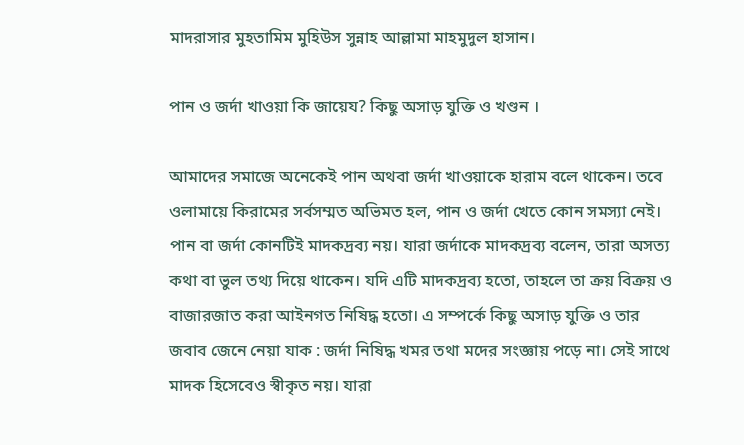মাদরাসার মুহতামিম মুহিউস সুন্নাহ আল্লামা মাহমুদুল হাসান।

পান ও জর্দা খাওয়া কি জায়েয? কিছু অসাড় যুক্তি ও খণ্ডন ।

আমাদের সমাজে অনেকেই পান অথবা জর্দা খাওয়াকে হারাম বলে থাকেন। তবে ওলামায়ে কিরামের সর্বসম্মত অভিমত হল, পান ও জর্দা খেতে কোন সমস্যা নেই। পান বা জর্দা কোনটিই মাদকদ্রব্য নয়। যারা জর্দাকে মাদকদ্রব্য বলেন, তারা অসত্য কথা বা ভুল তথ্য দিয়ে থাকেন। যদি এটি মাদকদ্রব্য হতো, তাহলে তা ক্রয় বিক্রয় ও বাজারজাত করা আইনগত নিষিদ্ধ হতো। এ সম্পর্কে কিছু অসাড় যুক্তি ও তার জবাব জেনে নেয়া যাক : জর্দা নিষিদ্ধ খমর তথা মদের সংজ্ঞায় পড়ে না। সেই সাথে মাদক হিসেবেও স্বীকৃত নয়। যারা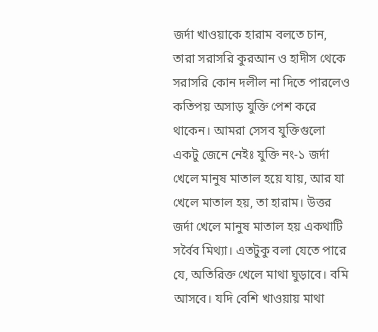জর্দা খাওয়াকে হারাম বলতে চান, তারা সরাসরি কুরআন ও হাদীস থেকে সরাসরি কোন দলীল না দিতে পারলেও কতিপয় অসাড় যুক্তি পেশ করে থাকেন। আমরা সেসব যুক্তিগুলো একটু জেনে নেইঃ যুক্তি নং-১ জর্দা খেলে মানুষ মাতাল হয়ে যায়, আর যা খেলে মাতাল হয়, তা হারাম। উত্তর জর্দা খেলে মানুষ মাতাল হয় একথাটি সর্বৈব মিথ্যা। এতটুকু বলা যেতে পারে যে, অতিরিক্ত খেলে মাথা ঘুড়াবে। বমি আসবে। যদি বেশি খাওয়ায় মাথা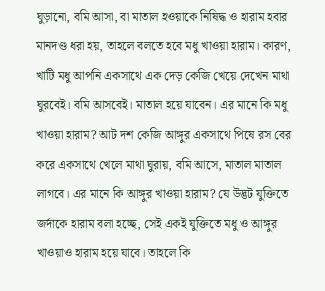ঘুড়ানো, বমি আসা, বা মাতাল হওয়াকে নিষিদ্ধ ও হারাম হবার মানদণ্ড ধরা হয়, তাহলে বলতে হবে মধু খাওয়া হারাম। কারণ, খাটি মধু আপনি একসাথে এক দেড় কেজি খেয়ে দেখেন মাথা ঘুরবেই। বমি আসবেই। মাতাল হয়ে যাবেন। এর মানে কি মধু খাওয়া হারাম? আট দশ কেজি আঙ্গুর একসাথে পিষে রস বের করে একসাথে খেলে মাথা ঘুরায়, বমি আসে, মাতাল মাতাল লাগবে। এর মানে কি আঙ্গুর খাওয়া হারাম? যে উদ্ভট যুক্তিতে জর্দাকে হারাম বলা হচ্ছে, সেই একই যুক্তিতে মধু ও আঙ্গুর খাওয়াও হারাম হয়ে যাবে। তাহলে কি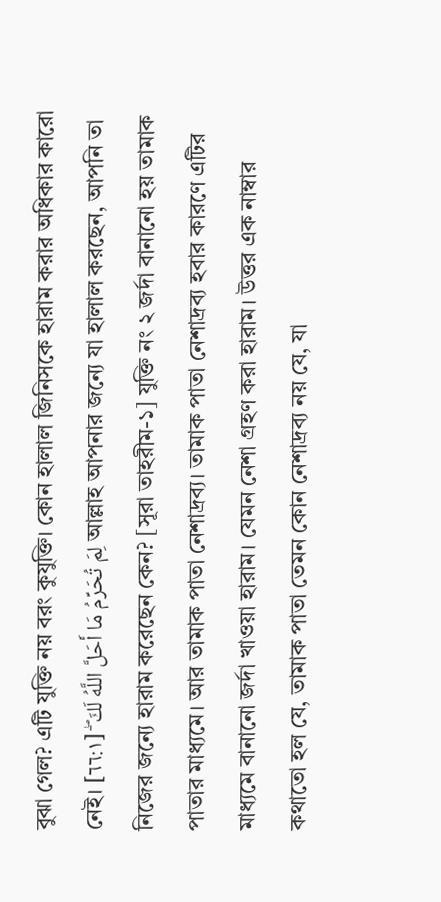বুঝা গেল? এটি যুক্তি নয় বরং কুযুক্তি। কোন হালাল জিনিসকে হারাম করার অধিকার কারো নেই। لِمَ تُحَرِّمُ مَا أَحَلَّ اللَّهُ لَكَ ۖ [٦٦:١] আল্লাহ আপনার জন্যে যা হালাল করছেন, আপনি তা নিজের জন্যে হারাম করেছেন কেন? [সূরা তাহরীম-১] যুক্তি নং ২ জর্দা বানানো হয় তামাক পাতার মাধ্যমে। আর তামাক পাতা নেশাদ্রব্য। তামাক পাতা নেশাদ্রব্য হবার কারণে এটির মাধ্যমে বানানো জর্দা খাওয়া হারাম। যেমন নেশা গ্রহণ করা হারাম। উত্তর এক নাম্বার কথাতো হল যে, তামাক পাতা তেমন কোন নেশাদ্রব্য নয় যে, যা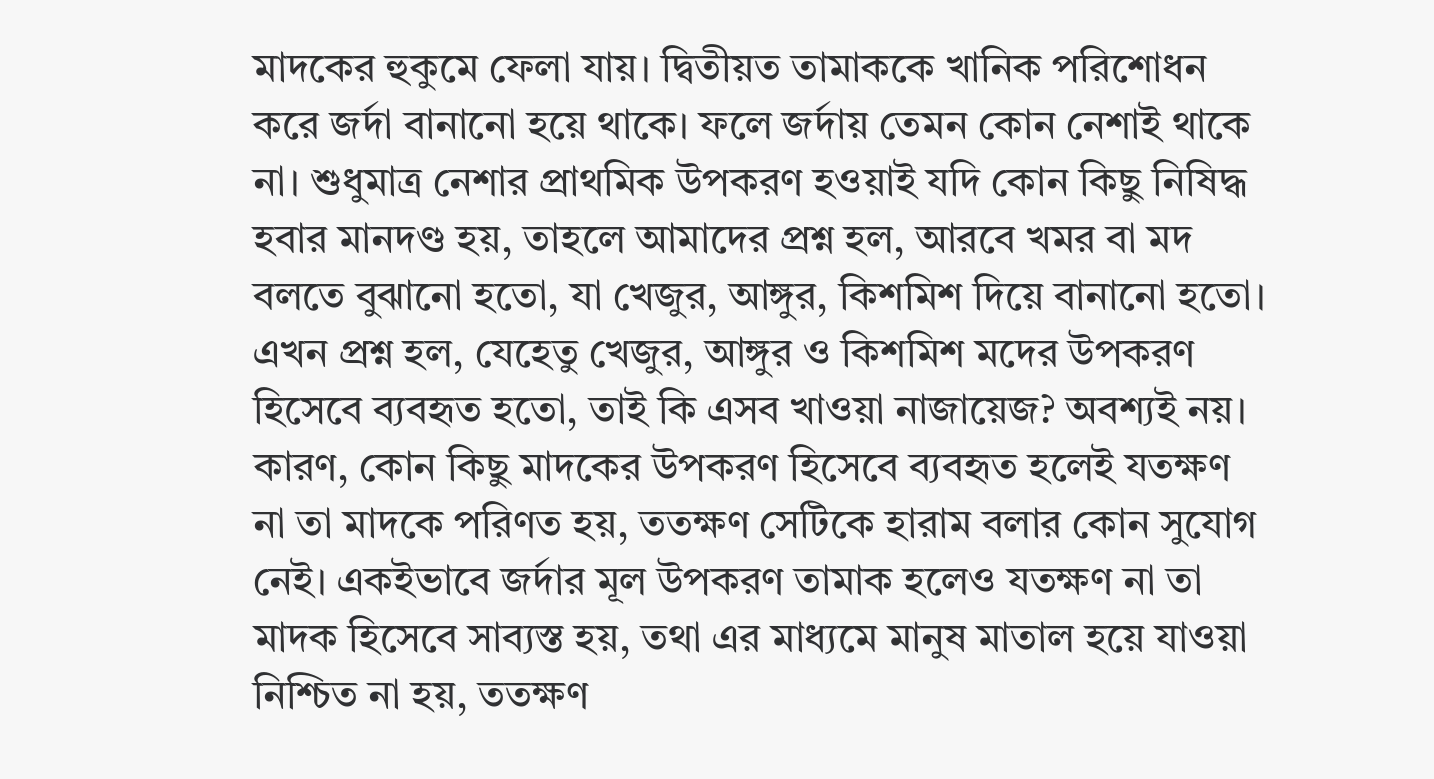মাদকের হুকুমে ফেলা যায়। দ্বিতীয়ত তামাককে খানিক পরিশোধন করে জর্দা বানানো হয়ে থাকে। ফলে জর্দায় তেমন কোন নেশাই থাকে না। শুধুমাত্র নেশার প্রাথমিক উপকরণ হওয়াই যদি কোন কিছু নিষিদ্ধ হবার মানদণ্ড হয়, তাহলে আমাদের প্রশ্ন হল, আরবে খমর বা মদ বলতে বুঝানো হতো, যা খেজুর, আঙ্গুর, কিশমিশ দিয়ে বানানো হতো। এখন প্রশ্ন হল, যেহেতু খেজুর, আঙ্গুর ও কিশমিশ মদের উপকরণ হিসেবে ব্যবহৃত হতো, তাই কি এসব খাওয়া নাজায়েজ? অবশ্যই নয়। কারণ, কোন কিছু মাদকের উপকরণ হিসেবে ব্যবহৃত হলেই যতক্ষণ না তা মাদকে পরিণত হয়, ততক্ষণ সেটিকে হারাম বলার কোন সুযোগ নেই। একইভাবে জর্দার মূল উপকরণ তামাক হলেও যতক্ষণ না তা মাদক হিসেবে সাব্যস্ত হয়, তথা এর মাধ্যমে মানুষ মাতাল হয়ে যাওয়া নিশ্চিত না হয়, ততক্ষণ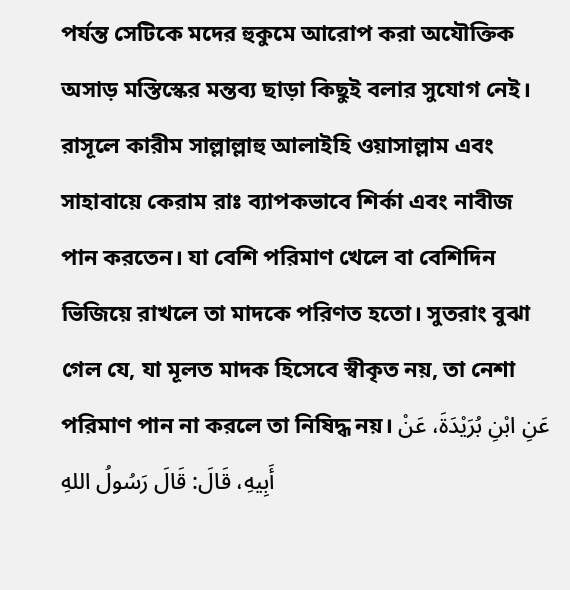পর্যন্ত সেটিকে মদের হুকুমে আরোপ করা অযৌক্তিক অসাড় মস্তিস্কের মন্তব্য ছাড়া কিছুই বলার সুযোগ নেই। রাসূলে কারীম সাল্লাল্লাহু আলাইহি ওয়াসাল্লাম এবং সাহাবায়ে কেরাম রাঃ ব্যাপকভাবে শির্কা এবং নাবীজ পান করতেন। যা বেশি পরিমাণ খেলে বা বেশিদিন ভিজিয়ে রাখলে তা মাদকে পরিণত হতো। সুতরাং বুঝা গেল যে, যা মূলত মাদক হিসেবে স্বীকৃত নয়, তা নেশা পরিমাণ পান না করলে তা নিষিদ্ধ নয়। عَنِ ابْنِ بُرَيْدَةَ، عَنْ أَبِيهِ، قَالَ: قَالَ رَسُولُ اللهِ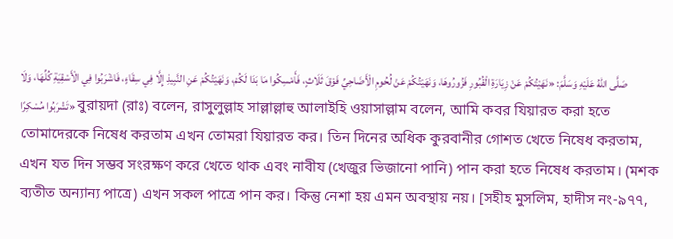صَلَّى اللهُ عَلَيْهِ وَسَلَّمَ: «نَهَيْتُكُمْ عَنْ زِيَارَةِ الْقُبُورِ فَزُورُوهَا، وَنَهَيْتُكُمْ عَنْ لُحُومِ الْأَضَاحِيِّ فَوْقَ ثَلَاثٍ، فَأَمْسِكُوا مَا بَدَا لَكُمْ، وَنَهَيْتُكُمْ عَنِ النَّبِيذِ إِلَّا فِي سِقَاءٍ، فَاشْرَبُوا فِي الْأَسْقِيَةِ كُلِّهَا، وَلَا تَشْرَبُوا مُسْكِرًا» বুরায়দা (রাঃ) বলেন, রাসুলুল্লাহ সাল্লাল্লাহু আলাইহি ওয়াসাল্লাম বলেন, আমি কবর যিয়ারত করা হতে তোমাদেরকে নিষেধ করতাম এখন তোমরা যিয়ারত কর। তিন দিনের অধিক কুরবানীর গোশত খেতে নিষেধ করতাম, এখন যত দিন সম্ভব সংরক্ষণ করে খেতে থাক এবং নাবীয (খেজুর ভিজানো পানি) পান করা হতে নিষেধ করতাম। (মশক ব্যতীত অন্যান্য পাত্রে) এখন সকল পাত্রে পান কর। কিন্তু নেশা হয় এমন অবস্থায় নয়। [সহীহ মুসলিম, হাদীস নং-৯৭৭,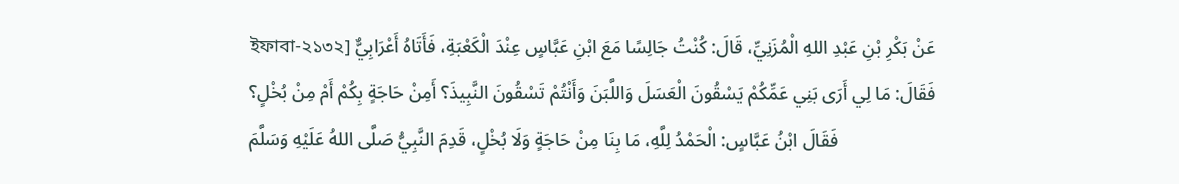ইফাবা-২১৩২] عَنْ بَكْرِ بْنِ عَبْدِ اللهِ الْمُزَنِيِّ، قَالَ: كُنْتُ جَالِسًا مَعَ ابْنِ عَبَّاسٍ عِنْدَ الْكَعْبَةِ، فَأَتَاهُ أَعْرَابِيٌّ فَقَالَ: مَا لِي أَرَى بَنِي عَمِّكُمْ يَسْقُونَ الْعَسَلَ وَاللَّبَنَ وَأَنْتُمْ تَسْقُونَ النَّبِيذَ؟ أَمِنْ حَاجَةٍ بِكُمْ أَمْ مِنْ بُخْلٍ؟ فَقَالَ ابْنُ عَبَّاسٍ: الْحَمْدُ لِلَّهِ، مَا بِنَا مِنْ حَاجَةٍ وَلَا بُخْلٍ، قَدِمَ النَّبِيُّ صَلَّى اللهُ عَلَيْهِ وَسَلَّمَ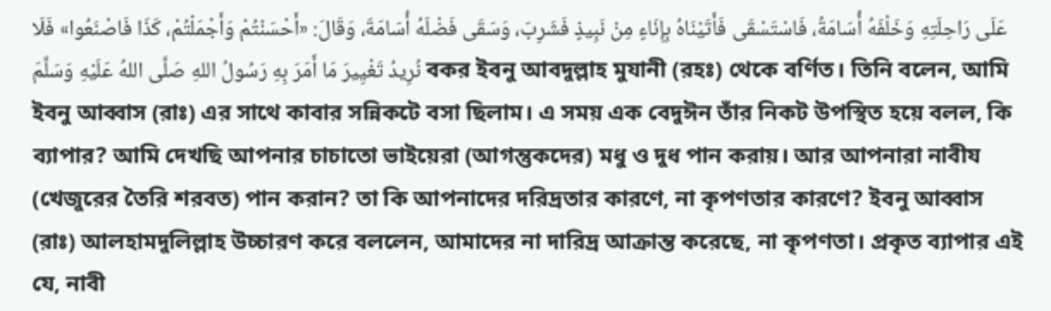عَلَى رَاحِلَتِهِ وَخَلْفَهُ أُسَامَةُ، فَاسْتَسْقَى فَأَتَيْنَاهُ بِإِنَاءٍ مِنْ نَبِيذٍ فَشَرِبَ، وَسَقَى فَضْلَهُ أُسَامَةَ، وَقَالَ: «أَحْسَنْتُمْ وَأَجْمَلْتُمْ، كَذَا فَاصْنَعُوا» فَلَا نُرِيدُ تَغْيِيرَ مَا أَمَرَ بِهِ رَسُولُ اللهِ صَلَّى اللهُ عَلَيْهِ وَسَلَّمَ বকর ইবনু আবদুল্লাহ মুযানী (রহঃ) থেকে বর্ণিত। তিনি বলেন, আমি ইবনু আব্বাস (রাঃ) এর সাথে কাবার সন্নিকটে বসা ছিলাম। এ সময় এক বেদুঈন তাঁর নিকট উপস্থিত হয়ে বলল, কি ব্যাপার? আমি দেখছি আপনার চাচাতো ভাইয়েরা (আগন্তুকদের) মধু ও দুধ পান করায়। আর আপনারা নাবীয (খেজুরের তৈরি শরবত) পান করান? তা কি আপনাদের দরিদ্রতার কারণে, না কৃপণতার কারণে? ইবনু আব্বাস (রাঃ) আলহামদুলিল্লাহ উচ্চারণ করে বললেন, আমাদের না দারিদ্র আক্রান্ত করেছে, না কৃপণতা। প্রকৃত ব্যাপার এই যে, নাবী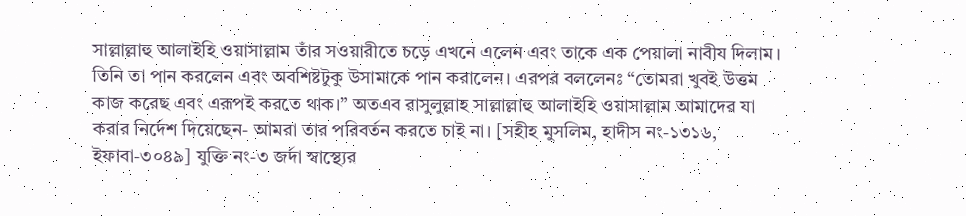সাল্লাল্লাহু আলাইহি ওয়াসাল্লাম তাঁর সওয়ারীতে চড়ে এখনে এলেন এবং তাকে এক পেয়ালা নাবীয দিলাম। তিনি তা পান করলেন এবং অবশিষ্টটুকু উসামাকে পান করালেন। এরপর বললেনঃ “তোমরা খুবই উত্তম কাজ করেছ এবং এরূপই করতে থাক।” অতএব রাসুলুল্লাহ সাল্লাল্লাহু আলাইহি ওয়াসাল্লাম আমাদের যা করার নির্দেশ দিয়েছেন- আমরা তার পরিবর্তন করতে চাই না। [সহীহ মুসলিম, হাদীস নং-১৩১৬, ইফাবা-৩০৪৯] যুক্তি নং-৩ জর্দা স্বাস্থ্যের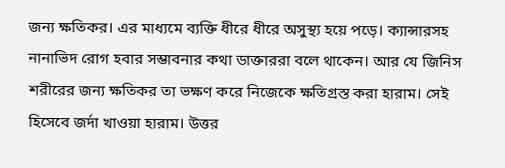জন্য ক্ষতিকর। এর মাধ্যমে ব্যক্তি ধীরে ধীরে অসুস্থ্য হয়ে পড়ে। ক্যান্সারসহ নানাভিদ রোগ হবার সম্ভাবনার কথা ডাক্তাররা বলে থাকেন। আর যে জিনিস শরীরের জন্য ক্ষতিকর তা ভক্ষণ করে নিজেকে ক্ষতিগ্রস্ত করা হারাম। সেই হিসেবে জর্দা খাওয়া হারাম। উত্তর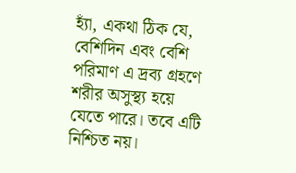হ্যাঁ, একথা ঠিক যে, বেশিদিন এবং বেশি পরিমাণ এ দ্রব্য গ্রহণে শরীর অসুস্থ্য হয়ে যেতে পারে। তবে এটি নিশ্চিত নয়।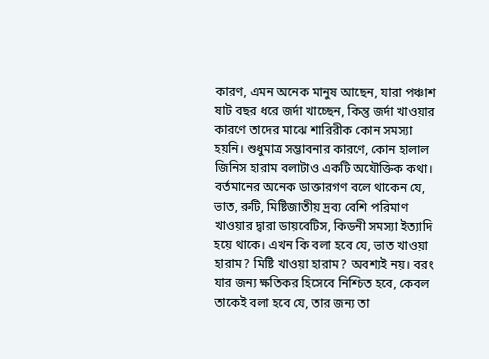কারণ, এমন অনেক মানুষ আছেন, যারা পঞ্চাশ ষাট বছর ধরে জর্দা খাচ্ছেন, কিন্তু জর্দা খাওয়ার কারণে তাদের মাঝে শারিরীক কোন সমস্যা হয়নি। শুধুমাত্র সম্ভাবনার কারণে, কোন হালাল জিনিস হারাম বলাটাও একটি অযৌক্তিক কথা। বর্তমানের অনেক ডাক্তারগণ বলে থাকেন যে, ভাত, রুটি, মিষ্টিজাতীয় দ্রব্য বেশি পরিমাণ খাওয়ার দ্বারা ডায়বেটিস, কিডনী সমস্যা ইত্যাদি হয়ে থাকে। এখন কি বলা হবে যে, ভাত খাওয়া হারাম? মিষ্টি খাওয়া হারাম? অবশ্যই নয়। বরং যার জন্য ক্ষতিকর হিসেবে নিশ্চিত হবে, কেবল তাকেই বলা হবে যে, তার জন্য তা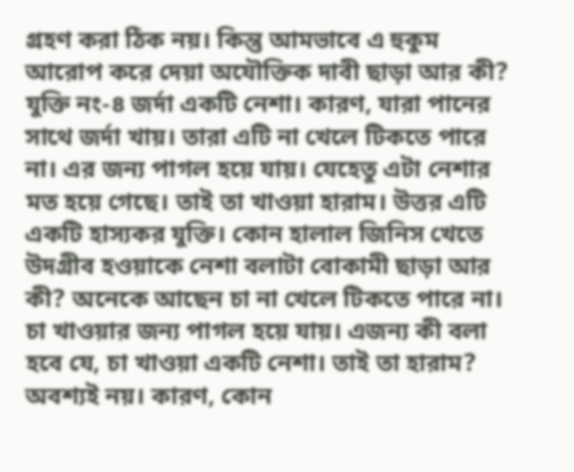গ্রহণ করা ঠিক নয়। কিন্তু আমভাবে এ হুকুম আরোপ করে দেয়া অযৌক্তিক দাবী ছাড়া আর কী? যুক্তি নং-৪ জর্দা একটি নেশা। কারণ, যারা পানের সাথে জর্দা খায়। তারা এটি না খেলে টিকতে পারে না। এর জন্য পাগল হয়ে যায়। যেহেতু এটা নেশার মত হয়ে গেছে। তাই তা খাওয়া হারাম। উত্তর এটি একটি হাস্যকর যুক্তি। কোন হালাল জিনিস খেতে উদগ্রীব হওয়াকে নেশা বলাটা বোকামী ছাড়া আর কী? অনেকে আছেন চা না খেলে টিকতে পারে না। চা খাওয়ার জন্য পাগল হয়ে যায়। এজন্য কী বলা হবে যে, চা খাওয়া একটি নেশা। তাই তা হারাম? অবশ্যই নয়। কারণ, কোন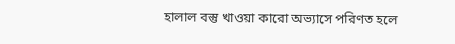হালাল বস্তু খাওয়া কারো অভ্যাসে পরিণত হলে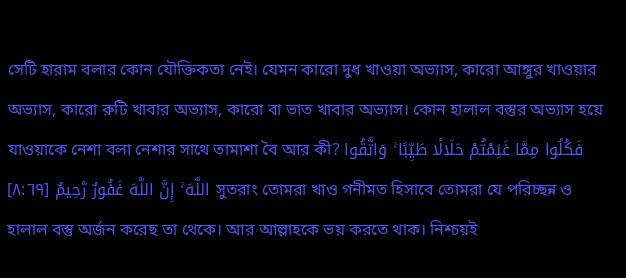সেটি হারাম বলার কোন যৌক্তিকতা নেই। যেমন কারো দুধ খাওয়া অভ্যাস, কারো আঙ্গুর খাওয়ার অভ্যাস, কারো রুটি খাবার অভ্যাস, কারো বা ভাত খাবার অভ্যাস। কোন হালাল বস্তুর অভ্যাস হয়ে যাওয়াকে নেশা বলা নেশার সাথে তামাশা বৈ আর কী? فَكُلُوا مِمَّا غَنِمْتُمْ حَلَالًا طَيِّبًا ۚ وَاتَّقُوا اللَّهَ ۚ إِنَّ اللَّهَ غَفُورٌ رَّحِيمٌ [٨:٦٩] সুতরাং তোমরা খাও গনীমত হিসাবে তোমরা যে পরিচ্ছন্ন ও হালাল বস্তু অর্জন করেছ তা থেকে। আর আল্লাহকে ভয় করতে থাক। নিশ্চয়ই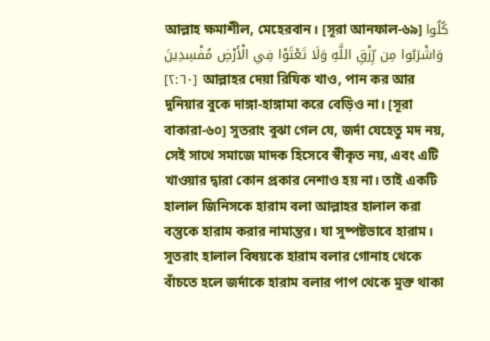আল্লাহ ক্ষমাশীল, মেহেরবান। [সূরা আনফাল-৬৯] كُلُوا وَاشْرَبُوا مِن رِّزْقِ اللَّهِ وَلَا تَعْثَوْا فِي الْأَرْضِ مُفْسِدِينَ [٢:٦٠] আল্লাহর দেয়া রিযিক খাও, পান কর আর দুনিয়ার বুকে দাঙ্গা-হাঙ্গামা করে বেড়িও না। [সূরা বাকারা-৬০] সুতরাং বুঝা গেল যে, জর্দা যেহেতু মদ নয়, সেই সাথে সমাজে মাদক হিসেবে স্বীকৃত নয়, এবং এটি খাওয়ার দ্বারা কোন প্রকার নেশাও হয় না। তাই একটি হালাল জিনিসকে হারাম বলা আল্লাহর হালাল করা বস্তুকে হারাম করার নামান্তর। যা সুষ্পষ্টভাবে হারাম। সুতরাং হালাল বিষয়কে হারাম বলার গোনাহ থেকে বাঁচতে হলে জর্দাকে হারাম বলার পাপ থেকে মুক্ত থাকা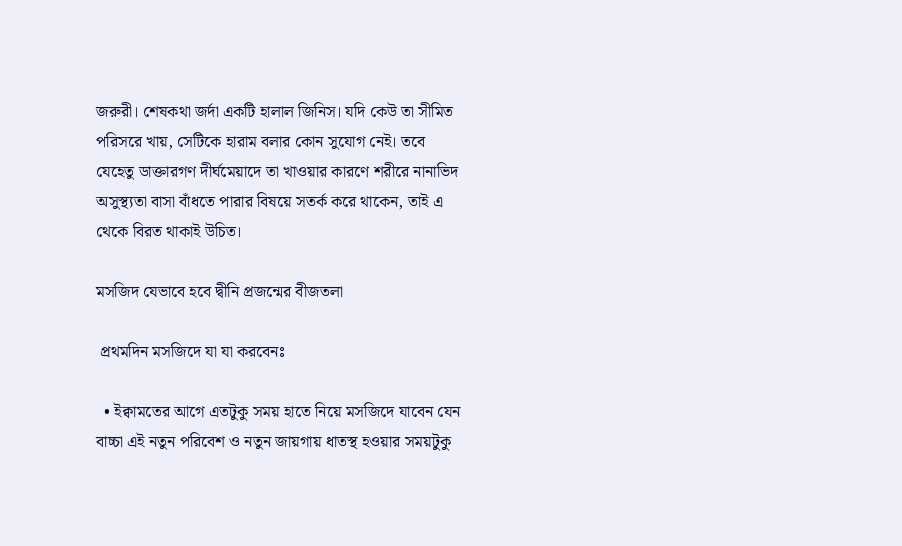জরুরী। শেষকথা জর্দা একটি হালাল জিনিস। যদি কেউ তা সীমিত পরিসরে খায়, সেটিকে হারাম বলার কোন সুযোগ নেই। তবে যেহেতু ডাক্তারগণ দীর্ঘমেয়াদে তা খাওয়ার কারণে শরীরে নানাভিদ অসুস্থ্যতা বাসা বাঁধতে পারার বিষয়ে সতর্ক করে থাকেন, তাই এ থেকে বিরত থাকাই উচিত।

মসজিদ যেভাবে হবে দ্বীনি প্রজন্মের বীজতলা

 প্রথমদিন মসজিদে যা যা করবেনঃ

  • ইক্বামতের আগে এতটুকু সময় হাতে নিয়ে মসজিদে যাবেন যেন বাচ্চা এই নতুন পরিবেশ ও নতুন জায়গায় ধাতস্থ হওয়ার সময়টুকু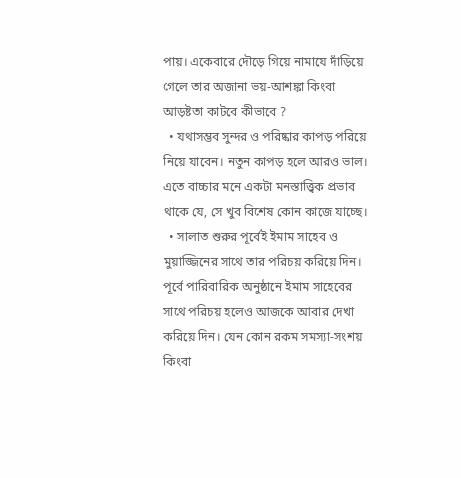পায়। একেবারে দৌড়ে গিয়ে নামাযে দাঁড়িয়ে গেলে তার অজানা ভয়-আশঙ্কা কিংবা আড়ষ্টতা কাটবে কীভাবে ?
  • যথাসম্ভব সুন্দর ও পরিষ্কার কাপড় পরিয়ে নিয়ে যাবেন। নতুন কাপড় হলে আরও ভাল। এতে বাচ্চার মনে একটা মনস্তাত্ত্বিক প্রভাব থাকে যে, সে খুব বিশেষ কোন কাজে যাচ্ছে।
  • সালাত শুরুর পূর্বেই ইমাম সাহেব ও মুয়াজ্জিনের সাথে তার পরিচয় করিয়ে দিন। পূর্বে পারিবারিক অনুষ্ঠানে ইমাম সাহেবের সাথে পরিচয় হলেও আজকে আবার দেখা করিয়ে দিন। যেন কোন রকম সমস্যা-সংশয় কিংবা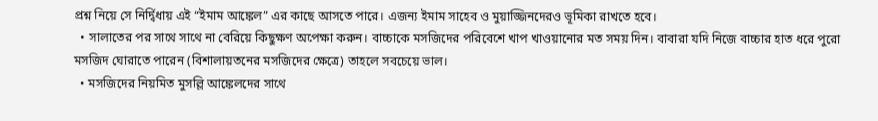প্রশ্ন নিয়ে সে নির্দ্বিধায় এই “ইমাম আঙ্কেল” এর কাছে আসতে পারে। এজন্য ইমাম সাহেব ও মুয়াজ্জিনদেরও ভূমিকা রাখতে হবে।
  • সালাতের পর সাথে সাথে না বেরিয়ে কিছুক্ষণ অপেক্ষা করুন। বাচ্চাকে মসজিদের পরিবেশে খাপ খাওয়ানোর মত সময় দিন। বাবারা যদি নিজে বাচ্চার হাত ধরে পুরো মসজিদ ঘোরাতে পারেন (বিশালায়তনের মসজিদের ক্ষেত্রে) তাহলে সবচেয়ে ভাল।
  • মসজিদের নিয়মিত মুসল্লি আঙ্কেলদের সাথে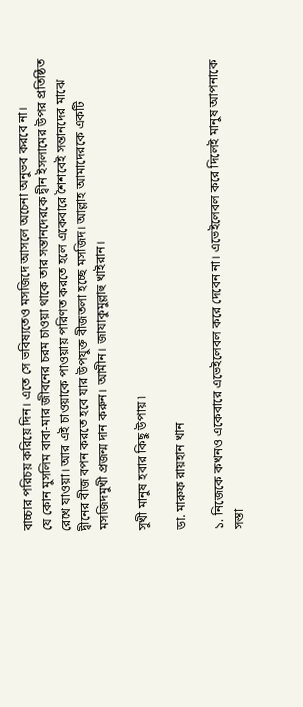বাচ্চার পরিচয় করিয়ে দিন। এতে সে ভবিষ্যতেও মসজিদে আসলে অচেনা অনুভব করবে না।
যে কোন মুসলিম বাবা-মার জীবনের চরম চাওয়া থাকে তার সন্তানদেরকে দ্বীন ইসলামের উপর প্রতিষ্ঠিত রেখে যাওয়া। আর এই চাওয়াকে পাওয়ায় পরিণত করতে হলে একেবারে শৈশবেই সন্তানদের মাঝে দ্বীনের বীজ বপন করতে হবে যার উপযুক্ত বীজতলা হচ্ছে মসজিদ। আল্লাহ আমাদেরকে একটি মসজিদমুখী প্রজন্ম দান করুন। আমীন। জাযাকুমুল্লাহু খাইরান।

সুখী মানুষ হবার কিছু উপায় ৷

ডা. মারুফ রায়হান খান

১. নিজেকে কখনও একেবারে এভেইলেবল করে দেবেন না। এভেইলেবল করে দিলেই মানুষ আপনাকে সস্তা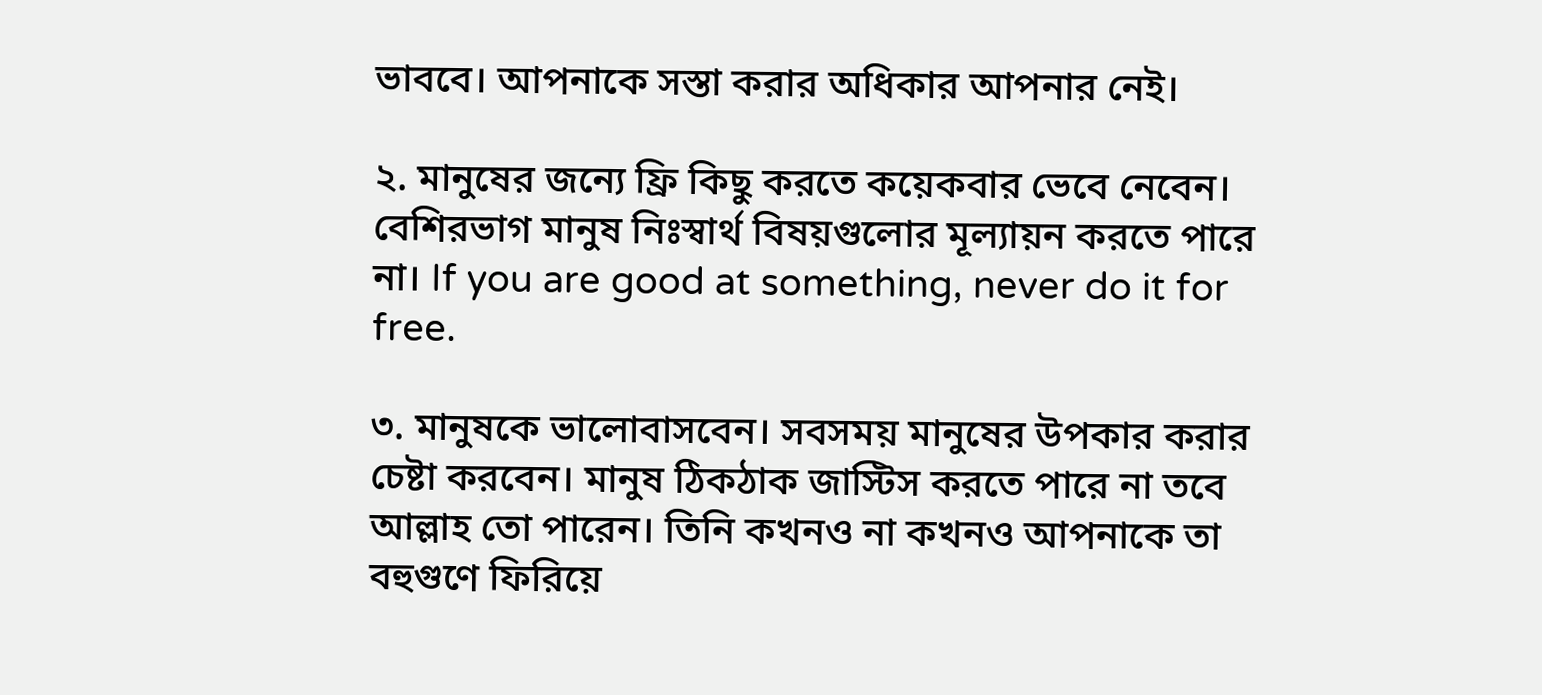ভাববে। আপনাকে সস্তা করার অধিকার আপনার নেই।

২. মানুষের জন্যে ফ্রি কিছু করতে কয়েকবার ভেবে নেবেন। বেশিরভাগ মানুষ নিঃস্বার্থ বিষয়গুলোর মূল্যায়ন করতে পারে না। If you are good at something, never do it for free.

৩. মানুষকে ভালোবাসবেন। সবসময় মানুষের উপকার করার চেষ্টা করবেন। মানুষ ঠিকঠাক জাস্টিস করতে পারে না তবে আল্লাহ তো পারেন। তিনি কখনও না কখনও আপনাকে তা বহুগুণে ফিরিয়ে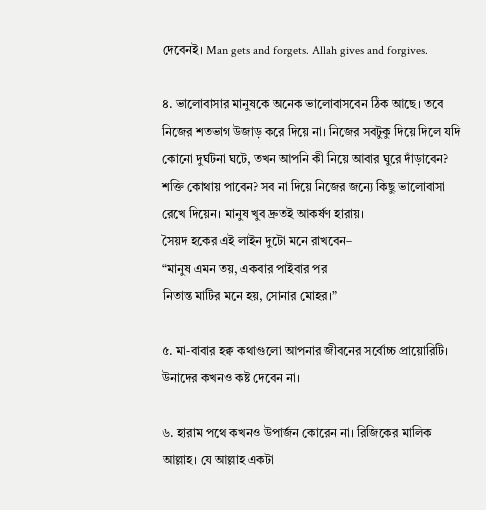দেবেনই। Man gets and forgets. Allah gives and forgives.

৪. ভালোবাসার মানুষকে অনেক ভালোবাসবেন ঠিক আছে। তবে নিজের শতভাগ উজাড় করে দিয়ে না। নিজের সবটুকু দিয়ে দিলে যদি কোনো দুর্ঘটনা ঘটে, তখন আপনি কী নিয়ে আবার ঘুরে দাঁড়াবেন? শক্তি কোথায় পাবেন? সব না দিয়ে নিজের জন্যে কিছু ভালোবাসা রেখে দিয়েন। মানুষ খুব দ্রুতই আকর্ষণ হারায়।
সৈয়দ হকের এই লাইন দুটো মনে রাখবেন–
“মানুষ এমন তয়, একবার পাইবার পর
নিতান্ত মাটির মনে হয়, সোনার মোহর।”

৫. মা-বাবার হক্ব কথাগুলো আপনার জীবনের সর্বোচ্চ প্রায়োরিটি। উনাদের কখনও কষ্ট দেবেন না।

৬. হারাম পথে কখনও উপার্জন কোরেন না। রিজিকের মালিক আল্লাহ। যে আল্লাহ একটা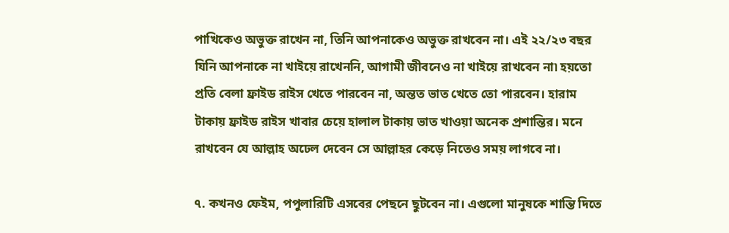পাখিকেও অভুক্ত রাখেন না, তিনি আপনাকেও অভুক্ত রাখবেন না। এই ২২/২৩ বছর যিনি আপনাকে না খাইয়ে রাখেননি, আগামী জীবনেও না খাইয়ে রাখবেন না৷ হয়তো প্রতি বেলা ফ্রাইড রাইস খেতে পারবেন না, অন্তত ভাত খেতে তো পারবেন। হারাম টাকায় ফ্রাইড রাইস খাবার চেয়ে হালাল টাকায় ভাত খাওয়া অনেক প্রশান্তির। মনে রাখবেন যে আল্লাহ অঢেল দেবেন সে আল্লাহর কেড়ে নিতেও সময় লাগবে না।

৭. কখনও ফেইম, পপুলারিটি এসবের পেছনে ছুটবেন না। এগুলো মানুষকে শান্তি দিতে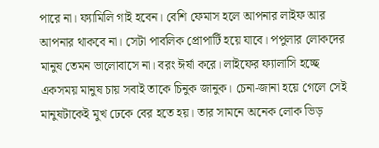পারে না। ফ্যামিলি গাই হবেন। বেশি ফেমাস হলে আপনার লাইফ আর আপনার থাকবে না। সেটা পাবলিক প্রোপার্টি হয়ে যাবে। পপুলার লোকদের মানুষ তেমন ভালোবাসে না। বরং ঈর্ষা করে। লাইফের ফ্যালাসি হচ্ছে একসময় মানুষ চায় সবাই তাকে চিনুক জানুক। চেনা-জানা হয়ে গেলে সেই মানুষটাকেই মুখ ঢেকে বের হতে হয়। তার সামনে অনেক লোক ভিড়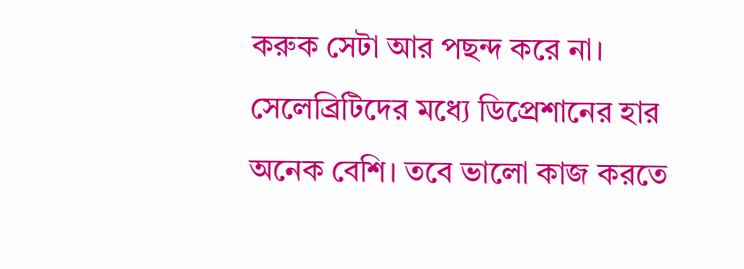করুক সেটা আর পছন্দ করে না। সেলেব্রিটিদের মধ্যে ডিপ্রেশানের হার অনেক বেশি। তবে ভালো কাজ করতে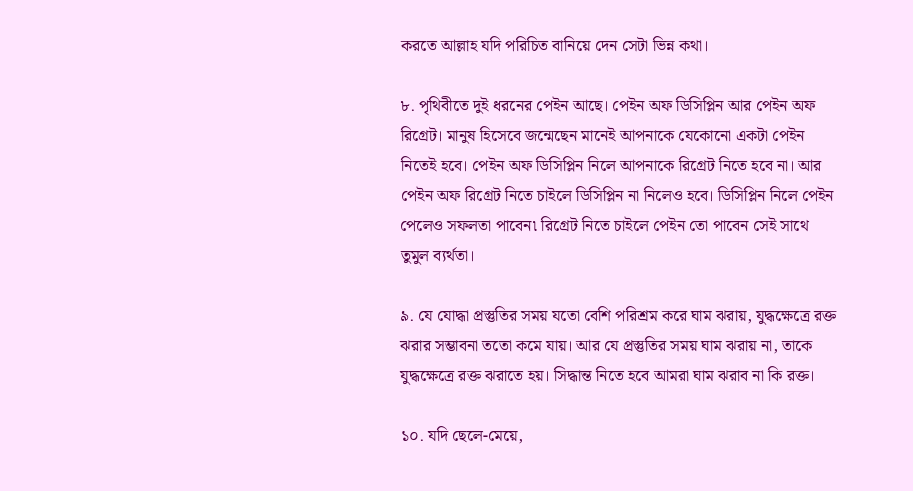করতে আল্লাহ যদি পরিচিত বানিয়ে দেন সেটা ভিন্ন কথা।

৮. পৃথিবীতে দুই ধরনের পেইন আছে। পেইন অফ ডিসিপ্লিন আর পেইন অফ রিগ্রেট। মানুষ হিসেবে জন্মেছেন মানেই আপনাকে যেকোনো একটা পেইন নিতেই হবে। পেইন অফ ডিসিপ্লিন নিলে আপনাকে রিগ্রেট নিতে হবে না। আর পেইন অফ রিগ্রেট নিতে চাইলে ডিসিপ্লিন না নিলেও হবে। ডিসিপ্লিন নিলে পেইন পেলেও সফলতা পাবেন৷ রিগ্রেট নিতে চাইলে পেইন তো পাবেন সেই সাথে তুমুল ব্যর্থতা।

৯. যে যোদ্ধা প্রস্তুতির সময় যতো বেশি পরিশ্রম করে ঘাম ঝরায়, যুদ্ধক্ষেত্রে রক্ত ঝরার সম্ভাবনা ততো কমে যায়। আর যে প্রস্তুতির সময় ঘাম ঝরায় না, তাকে যুদ্ধক্ষেত্রে রক্ত ঝরাতে হয়। সিদ্ধান্ত নিতে হবে আমরা ঘাম ঝরাব না কি রক্ত।

১০. যদি ছেলে-মেয়ে,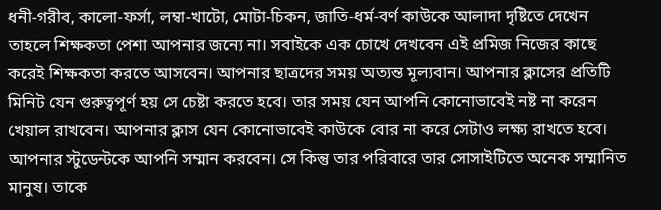ধনী-গরীব, কালো-ফর্সা, লম্বা-খাটো, মোটা-চিকন, জাতি-ধর্ম-বর্ণ কাউকে আলাদা দৃষ্টিতে দেখেন তাহলে শিক্ষকতা পেশা আপনার জন্যে না। সবাইকে এক চোখে দেখবেন এই প্রমিজ নিজের কাছে করেই শিক্ষকতা করতে আসবেন। আপনার ছাত্রদের সময় অত্যন্ত মূল্যবান। আপনার ক্লাসের প্রতিটি মিনিট যেন গুরুত্বপূর্ণ হয় সে চেষ্টা করতে হবে। তার সময় যেন আপনি কোনোভাবেই নষ্ট না করেন খেয়াল রাখবেন। আপনার ক্লাস যেন কোনোভাবেই কাউকে বোর না করে সেটাও লক্ষ্য রাখতে হবে। আপনার স্টুডেন্টকে আপনি সম্মান করবেন। সে কিন্তু তার পরিবারে তার সোসাইটিতে অনেক সম্মানিত মানুষ। তাকে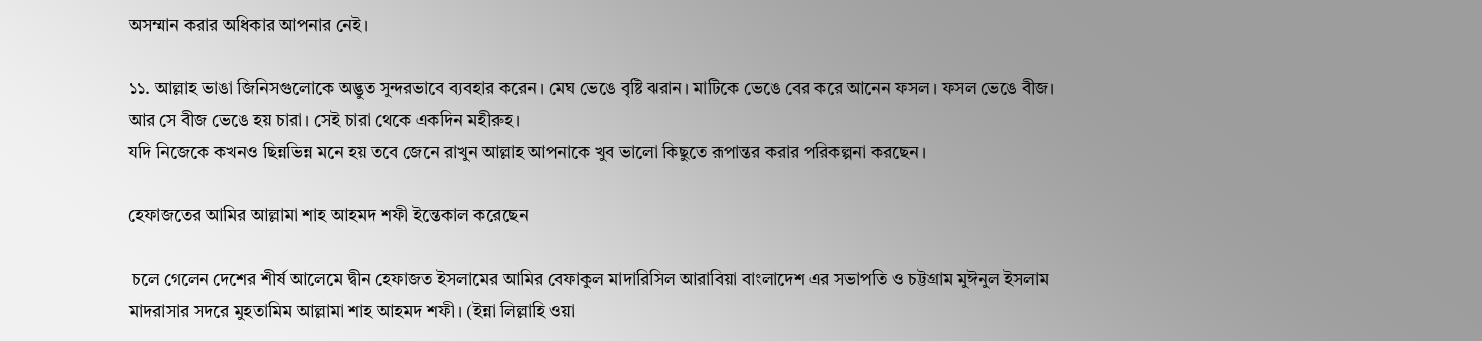অসম্মান করার অধিকার আপনার নেই।

১১. আল্লাহ ভাঙা জিনিসগুলোকে অদ্ভুত সুন্দরভাবে ব্যবহার করেন। মেঘ ভেঙে বৃষ্টি ঝরান। মাটিকে ভেঙে বের করে আনেন ফসল। ফসল ভেঙে বীজ। আর সে বীজ ভেঙে হয় চারা। সেই চারা থেকে একদিন মহীরুহ।
যদি নিজেকে কখনও ছিন্নভিন্ন মনে হয় তবে জেনে রাখুন আল্লাহ আপনাকে খুব ভালো কিছুতে রূপান্তর করার পরিকল্পনা করছেন।

হেফাজতের আমির আল্লামা শাহ আহমদ শফী ইন্তেকাল করেছেন

 চলে গেলেন দেশের শীর্ষ আলেমে দ্বীন হেফাজত ইসলামের আমির বেফাকুল মাদারিসিল আরাবিয়া বাংলাদেশ এর সভাপতি ও চট্টগ্রাম মুঈনুল ইসলাম মাদরাসার সদরে মুহতামিম আল্লামা শাহ আহমদ শফী। (ইন্না লিল্লাহি ওয়া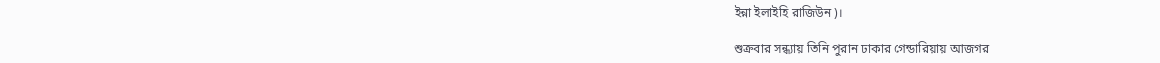ইন্না ইলাইহি রাজিউন)।

শুক্রবার সন্ধ্যায় তিনি পুরান ঢাকার গেন্ডারিয়ায় আজগর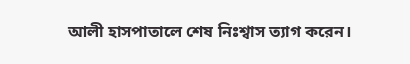আলী হাসপাতালে শেষ নিঃশ্বাস ত্যাগ করেন।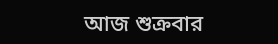আজ শুক্রবার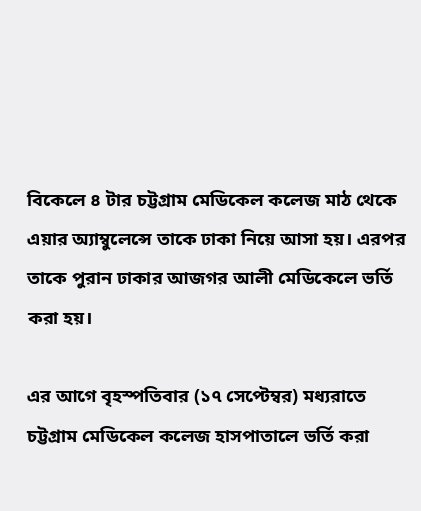বিকেলে ৪ টার চট্টগ্রাম মেডিকেল কলেজ মাঠ থেকে এয়ার অ্যাম্বুলেন্সে তাকে ঢাকা নিয়ে আসা হয়। এরপর তাকে পুরান ঢাকার আজগর আলী মেডিকেলে ভর্তি করা হয়।

এর আগে বৃহস্পতিবার (১৭ সেপ্টেম্বর) মধ্যরাতে চট্টগ্রাম মেডিকেল কলেজ হাসপাতালে ভর্তি করা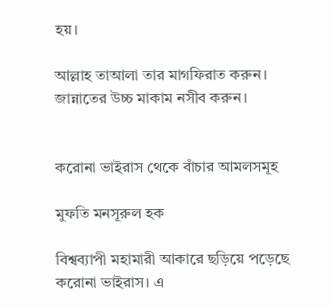হয়।

আল্লাহ তাআলা তার মাগফিরাত করুন। জান্নাতের উচ্চ মাকাম নসীব করুন।


করোনা ভাইরাস থেকে বাঁচার আমলসমূহ

মুফতি মনসূরুল হক

বিশ্বব্যাপী মহামারী আকারে ছড়িয়ে পড়েছে করোনা ভাইরাস। এ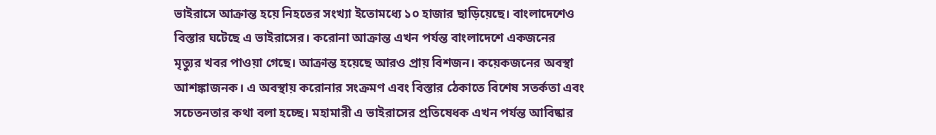ভাইরাসে আক্রান্ত হয়ে নিহতের সংখ্যা ইতোমধ্যে ১০ হাজার ছাড়িয়েছে। বাংলাদেশেও বিস্তার ঘটেছে এ ভাইরাসের। করোনা আক্রান্ত এখন পর্যন্ত বাংলাদেশে একজনের মৃত্যুর খবর পাওয়া গেছে। আক্রান্ত হয়েছে আরও প্রায় বিশজন। কয়েকজনের অবস্থা আশঙ্কাজনক। এ অবস্থায় করোনার সংক্রমণ এবং বিস্তার ঠেকাতে বিশেষ সতর্কতা এবং সচেতনতার কথা বলা হচ্ছে। মহামারী এ ভাইরাসের প্রতিষেধক এখন পর্যন্ত আবিষ্কার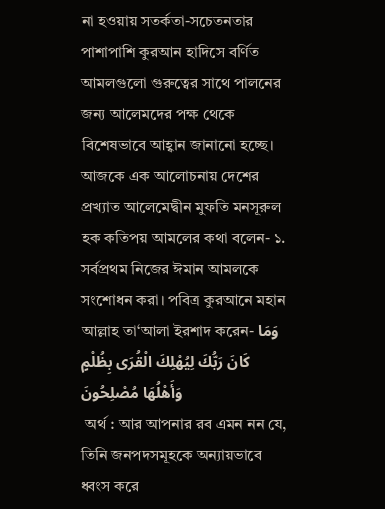না হওয়ায় সতর্কতা-সচেতনতার পাশাপাশি কুরআন হাদিসে বর্ণিত আমলগুলো গুরুত্বের সাথে পালনের জন্য আলেমদের পক্ষ থেকে বিশেষভাবে আহ্বান জানানো হচ্ছে।
আজকে এক আলোচনায় দেশের প্রখ্যাত আলেমেদ্বীন মুফতি মনসূরুল হক কতিপয় আমলের কথা বলেন- ১. সর্বপ্রথম নিজের ঈমান আমলকে সংশোধন করা। পবিত্র কুরআনে মহান আল্লাহ তা‘আলা ইরশাদ করেন- وَمَا كَانَ رَبُّكَ لِيُهْلِكَ الْقُرَى بِظُلْمٍ وَأَهْلُهَا مُصْلِحُونَ
 অর্থ : আর আপনার রব এমন নন যে, তিনি জনপদসমূহকে অন্যায়ভাবে ধ্বংস করে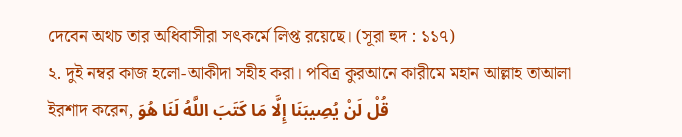দেবেন অথচ তার অধিবাসীরা সৎকর্মে লিপ্ত রয়েছে। (সূরা হুদ : ১১৭)
২. দুই নম্বর কাজ হলো-আকীদা সহীহ করা। পবিত্র কুরআনে কারীমে মহান আল্লাহ তাআলা ইরশাদ করেন, قُلْ لَنْ يُصِيبَنَا إِلَّا مَا كَتَبَ اللَّهُ لَنَا هُوَ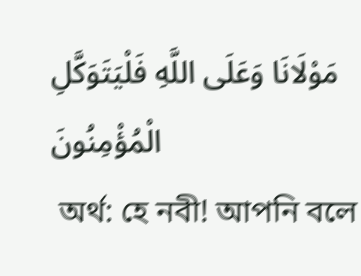مَوْلَانَا وَعَلَى اللَّهِ فَلْيَتَوَكَّلِ الْمُؤْمِنُونَ
 অর্থ: হে নবী! আপনি বলে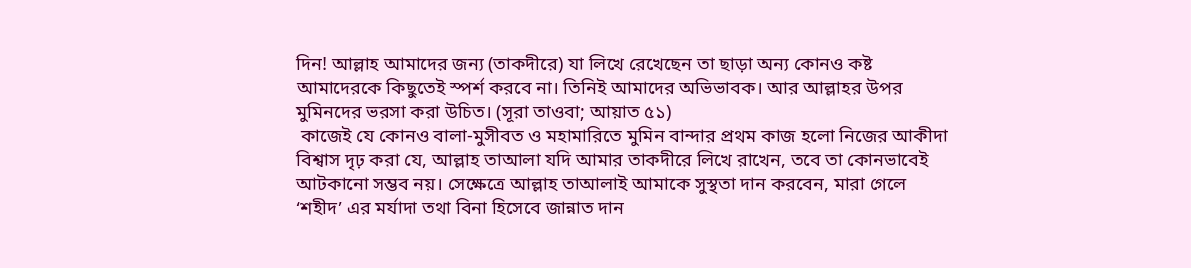দিন! আল্লাহ আমাদের জন্য (তাকদীরে) যা লিখে রেখেছেন তা ছাড়া অন্য কোনও কষ্ট আমাদেরকে কিছুতেই স্পর্শ করবে না। তিনিই আমাদের অভিভাবক। আর আল্লাহর উপর মুমিনদের ভরসা করা উচিত। (সূরা তাওবা; আয়াত ৫১)
 কাজেই যে কোনও বালা-মুসীবত ও মহামারিতে মুমিন বান্দার প্রথম কাজ হলো নিজের আকীদা বিশ্বাস দৃঢ় করা যে, আল্লাহ তাআলা যদি আমার তাকদীরে লিখে রাখেন, তবে তা কোনভাবেই আটকানো সম্ভব নয়। সেক্ষেত্রে আল্লাহ তাআলাই আমাকে সুস্থতা দান করবেন, মারা গেলে ‘শহীদ’ এর মর্যাদা তথা বিনা হিসেবে জান্নাত দান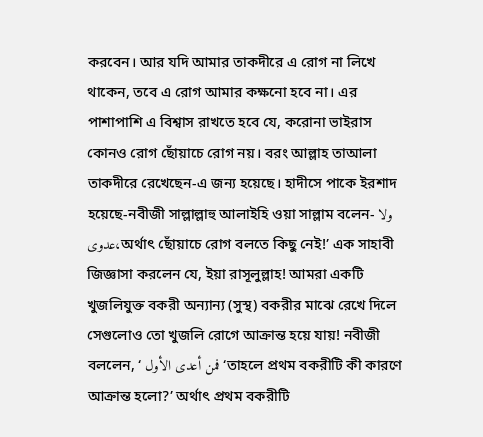করবেন। আর যদি আমার তাকদীরে এ রোগ না লিখে থাকেন, তবে এ রোগ আমার কক্ষনো হবে না। এর পাশাপাশি এ বিশ্বাস রাখতে হবে যে, করোনা ভাইরাস কোনও রোগ ছোঁয়াচে রোগ নয়। বরং আল্লাহ তাআলা তাকদীরে রেখেছেন-এ জন্য হয়েছে। হাদীসে পাকে ইরশাদ হয়েছে-নবীজী সাল্লাল্লাহু আলাইহি ওয়া সাল্লাম বলেন- ولا عدوى،অর্থাৎ ছোঁয়াচে রোগ বলতে কিছু নেই!’ এক সাহাবী জিজ্ঞাসা করলেন যে, ইয়া রাসূলুল্লাহ! আমরা একটি খুজলিযুক্ত বকরী অন্যান্য (সুস্থ) বকরীর মাঝে রেখে দিলে সেগুলোও তো খুজলি রোগে আক্রান্ত হয়ে যায়! নবীজী বললেন, ‘ فمن أعدى الأول ‘তাহলে প্রথম বকরীটি কী কারণে আক্রান্ত হলো?’ অর্থাৎ প্রথম বকরীটি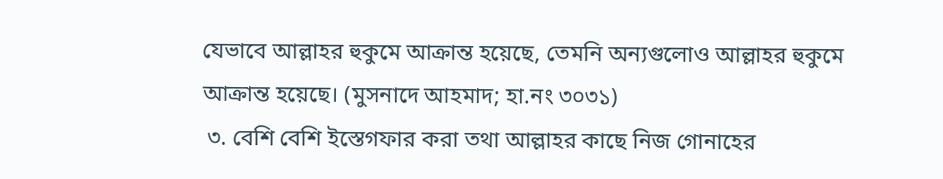যেভাবে আল্লাহর হুকুমে আক্রান্ত হয়েছে, তেমনি অন্যগুলোও আল্লাহর হুকুমে আক্রান্ত হয়েছে। (মুসনাদে আহমাদ; হা.নং ৩০৩১)
 ৩. বেশি বেশি ইস্তেগফার করা তথা আল্লাহর কাছে নিজ গোনাহের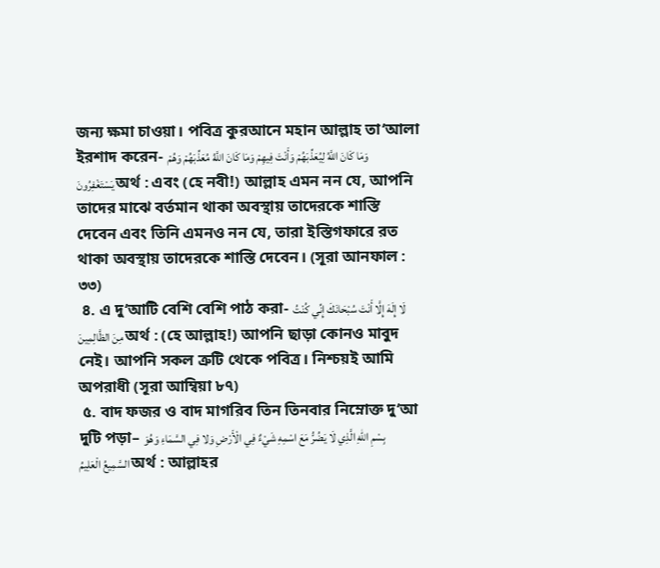জন্য ক্ষমা চাওয়া। পবিত্র কুরআনে মহান আল্লাহ তা‘আলা ইরশাদ করেন- وَمَا كَانَ اللَّهُ لِيُعَذِّبَهُمْ وَأَنْتَ فِيهِمْ وَمَا كَانَ اللَّهُ مُعَذِّبَهُمْ وَهُمْ يَسْتَغْفِرُونَ অর্থ : এবং (হে নবী!) আল্লাহ এমন নন যে, আপনি তাদের মাঝে বর্তমান থাকা অবস্থায় তাদেরকে শাস্তি দেবেন এবং তিনি এমনও নন যে, তারা ইস্তিগফারে রত থাকা অবস্থায় তাদেরকে শাস্তি দেবেন। (সূরা আনফাল : ৩৩)
 ৪. এ দু‘আটি বেশি বেশি পাঠ করা- لَا إِلَهَ إِلَّا أَنْتَ سُبْحَانَكَ إِنِّي كُنْتُ مِنَ الظَّالِمِينَ অর্থ : (হে আল্লাহ!) আপনি ছাড়া কোনও মাবুদ নেই। আপনি সকল ত্রুটি থেকে পবিত্র। নিশ্চয়ই আমি অপরাধী (সূরা আম্বিয়া ৮৭)
 ৫. বাদ ফজর ও বাদ মাগরিব তিন তিনবার নিম্নোক্ত দু‘আ দুটি পড়া– بِسْمِ اللهِ الَّذِي لَا يَضُرُّ مَعَ اسْمِهِ شَيْءٌ فِي الْأَرْضِ وَلا فِي السَّمَاءِ وَهُوَ السَّمِيعُ الْعَلِيمُ অর্থ : আল্লাহর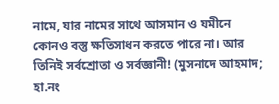নামে, যার নামের সাথে আসমান ও যমীনে কোনও বস্তু ক্ষতিসাধন করতে পারে না। আর তিনিই সর্বশ্রোতা ও সর্বজ্ঞানী! (মুসনাদে আহমাদ; হা.নং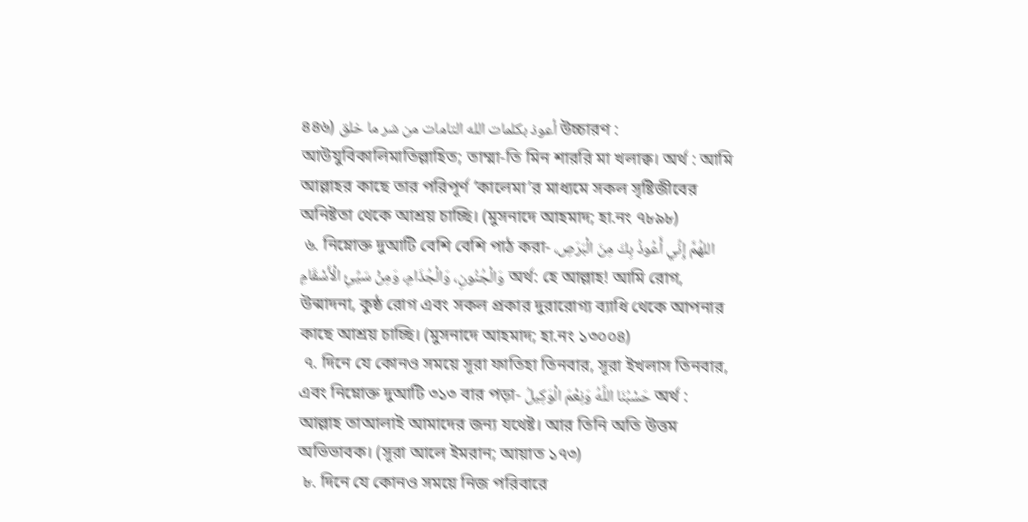৪৪৬) أعوذ بكلمات الله التامات من شر ما خلق উচ্চারণ : আউযুবিকালিমাতিল্লাহিত; তাম্মা-তি মিন শাররি মা খলাক্ব। অর্থ : আমি আল্লাহর কাছে তার পরিপূর্ণ ‘কালেমা’র মাধ্যমে সকল সৃষ্টিজীবের অনিষ্টতা থেকে আশ্রয় চাচ্ছি। (মুসনাদে আহমাদ; হা.নং ৭৮৯৮)
 ৬. নিম্নোক্ত দুআটি বেশি বেশি পাঠ করা- اللهُمَّ إِنِّي أَعُوذُ بِكَ مِنَ الْبَرَصِ، وَالْجُنُونِ، وَالْجُذَامِ، وَمِنْ سَيِّئِ الْأَسْقَامِ অর্থ: হে আল্লাহ! আমি রোগ, উন্মাদনা, কুষ্ঠ রোগ এবং সকল প্রকার দুরারোগ্য ব্যাধি থেকে আপনার কাছে আশ্রয় চাচ্ছি। (মুসনাদে আহমাদ; হা.নং ১৩০০৪)
 ৭. দিনে যে কোনও সময়ে সূরা ফাতিহা তিনবার, সূরা ইখলাস তিনবার, এবং নিম্নোক্ত দুআটি ৩১৩ বার পড়া- حَسْبُنَا اللَّهُ وَنِعْمَ الْوَكِيلُ অর্থ : আল্লাহ তাআলাই আমাদের জন্য যথেষ্ট। আর তিনি অতি উত্তম অভিভাবক। (সূরা আলে ইমরান; আয়াত ১৭৩)
 ৮. দিনে যে কোনও সময়ে নিজ পরিবারে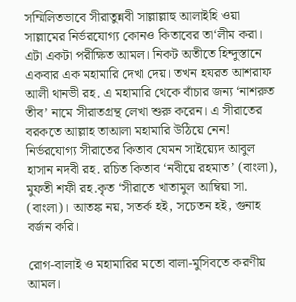সম্মিলিতভাবে সীরাতুন্নবী সাল্লাল্লাহু আলাইহি ওয়া সাল্লামের নির্ভরযোগ্য কোনও কিতাবের তা‘লীম করা। এটা একটা পরীক্ষিত আমল। নিকট অতীতে হিন্দুস্তানে একবার এক মহামারি দেখা দেয়। তখন হযরত আশরাফ আলী থানভী রহ. এ মহামারি থেকে বাঁচার জন্য ‘নাশরুত তীব’ নামে সীরাতগ্রন্থ লেখা শুরু করেন। এ সীরাতের বরকতে আল্লাহ তাআলা মহামারি উঠিয়ে নেন! নির্ভরযোগ্য সীরাতের কিতাব যেমন সাইয়্যেদ আবুল হাসান নদবী রহ. রচিত কিতাব ‘নবীয়ে রহমাত’ (বাংলা), মুফতী শফী রহ.কৃত ‘সীরাতে খাতামুল আম্বিয়া সা. (বাংলা)। আতঙ্ক নয়, সতর্ক হই, সচেতন হই, গুনাহ বর্জন করি।

রোগ-বালাই ও মহামারির মতো বালা-মুসিবতে করণীয় আমল।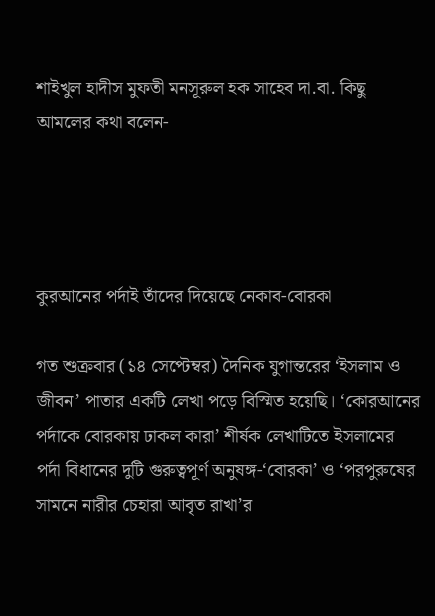শাইখুল হাদীস মুফতী মনসূরুল হক সাহেব দা.বা. কিছু আমলের কথা বলেন-




কুরআনের পর্দাই তাঁদের দিয়েছে নেকাব-বোরকা

গত শুক্রবার (১৪ সেপ্টেম্বর) দৈনিক যুগান্তরের ‘ইসলাম ও জীবন’ পাতার একটি লেখা পড়ে বিস্মিত হয়েছি। ‘কোরআনের পর্দাকে বোরকায় ঢাকল কারা’ শীর্ষক লেখাটিতে ইসলামের পর্দা বিধানের দুটি গুরুত্বপূর্ণ অনুষঙ্গ-‘বোরকা’ ও ‘পরপুরুষের সামনে নারীর চেহারা আবৃত রাখা’র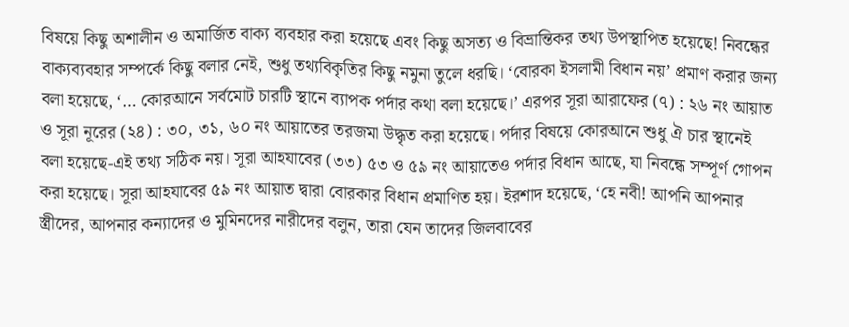বিষয়ে কিছু অশালীন ও অমার্জিত বাক্য ব্যবহার করা হয়েছে এবং কিছু অসত্য ও বিভ্রান্তিকর তথ্য উপস্থাপিত হয়েছে! নিবন্ধের বাক্যব্যবহার সম্পর্কে কিছু বলার নেই, শুধু তথ্যবিকৃতির কিছু নমুনা তুলে ধরছি। ‘বোরকা ইসলামী বিধান নয়’ প্রমাণ করার জন্য বলা হয়েছে, ‘… কোরআনে সর্বমোট চারটি স্থানে ব্যাপক পর্দার কথা বলা হয়েছে।’ এরপর সূরা আরাফের (৭) : ২৬ নং আয়াত ও সূরা নূরের (২৪) : ৩০, ৩১, ৬০ নং আয়াতের তরজমা উদ্ধৃত করা হয়েছে। পর্দার বিষয়ে কোরআনে শুধু ঐ চার স্থানেই বলা হয়েছে-এই তথ্য সঠিক নয়। সূরা আহযাবের (৩৩) ৫৩ ও ৫৯ নং আয়াতেও পর্দার বিধান আছে, যা নিবন্ধে সম্পূর্ণ গোপন করা হয়েছে। সূরা আহযাবের ৫৯ নং আয়াত দ্বারা বোরকার বিধান প্রমাণিত হয়। ইরশাদ হয়েছে, ‘হে নবী! আপনি আপনার স্ত্রীদের, আপনার কন্যাদের ও মুমিনদের নারীদের বলুন, তারা যেন তাদের জিলবাবের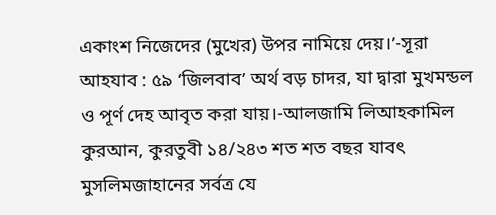একাংশ নিজেদের (মুখের) উপর নামিয়ে দেয়।’-সূরা আহযাব : ৫৯ ‘জিলবাব’ অর্থ বড় চাদর, যা দ্বারা মুখমন্ডল ও পূর্ণ দেহ আবৃত করা যায়।-আলজামি লিআহকামিল কুরআন, কুরতুবী ১৪/২৪৩ শত শত বছর যাবৎ মুসলিমজাহানের সর্বত্র যে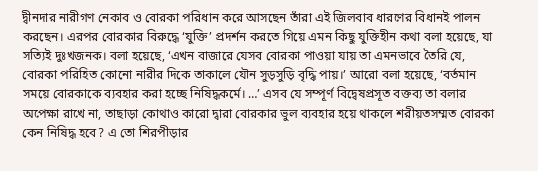দ্বীনদার নারীগণ নেকাব ও বোরকা পরিধান করে আসছেন তাঁরা এই জিলবাব ধারণের বিধানই পালন করছেন। এরপর বোরকার বিরুদ্ধে ‘যুক্তি’ প্রদর্শন করতে গিয়ে এমন কিছু যুক্তিহীন কথা বলা হয়েছে, যা সত্যিই দুঃখজনক। বলা হয়েছে, ‘এখন বাজারে যেসব বোরকা পাওয়া যায় তা এমনভাবে তৈরি যে, বোরকা পরিহিত কোনো নারীর দিকে তাকালে যৌন সুড়সুড়ি বৃদ্ধি পায়।’ আরো বলা হয়েছে, ‘বর্তমান সময়ে বোরকাকে ব্যবহার করা হচ্ছে নিষিদ্ধকর্মে। …’ এসব যে সম্পূর্ণ বিদ্বেষপ্রসূত বক্তব্য তা বলার অপেক্ষা রাখে না, তাছাড়া কোথাও কারো দ্বারা বোরকার ভুল ব্যবহার হয়ে থাকলে শরীয়তসম্মত বোরকা কেন নিষিদ্ধ হবে? এ তো শিরপীড়ার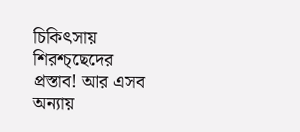চিকিৎসায় শিরশ্চ্ছেদের প্রস্তাব! আর এসব অন্যায়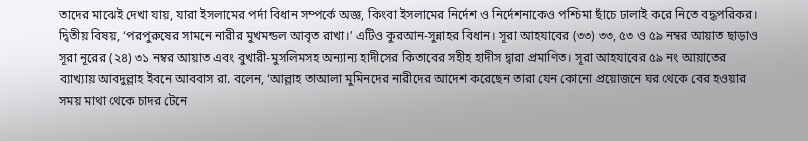তাদের মাঝেই দেখা যায়, যারা ইসলামের পর্দা বিধান সম্পর্কে অজ্ঞ, কিংবা ইসলামের নির্দেশ ও নির্দেশনাকেও পশ্চিমা ছাঁচে ঢালাই করে নিতে বদ্ধপরিকর। দ্বিতীয় বিষয়, ‘পরপুরুষের সামনে নারীর মুখমন্ডল আবৃত রাখা।’ এটিও কুরআন-সুন্নাহর বিধান। সূরা আহযাবের (৩৩) ৩৩, ৫৩ ও ৫৯ নম্বর আয়াত ছাড়াও সূরা নূরের (২৪) ৩১ নম্বর আয়াত এবং বুখারী-মুসলিমসহ অন্যান্য হাদীসের কিতাবের সহীহ হাদীস দ্বারা প্রমাণিত। সূরা আহযাবের ৫৯ নং আয়াতের ব্যাখ্যায় আবদুল্লাহ ইবনে আববাস রা. বলেন, ‘আল্লাহ তাআলা মুমিনদের নারীদের আদেশ করেছেন তারা যেন কোনো প্রয়োজনে ঘর থেকে বের হওয়ার সময় মাথা থেকে চাদর টেনে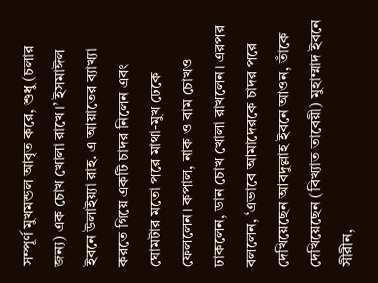সম্পূর্ণ মুখমন্ডল আবৃত করে, শুধু (চলার জন্য) এক চোখ খোলা রাখে।’ ইসমাঈল ইবনে উলাইয়্যা রাহ. এ আয়াতের ব্যাখ্যা করতে গিয়ে একটি চাদর নিলেন এবং ঘোমটার মতো পরে মাথা-মুখ ঢেকে ফেললেন। কপাল, নাক ও বাম চোখও ঢাকলেন, ডান চোখ খোলা রাখলেন। এরপর বললেন, ‘এভাবে আমাদেরকে চাদর পরে দেখিয়েছেন আবদুল্লাহ ইবনে আওন, তাঁকে দেখিয়েছেন (বিখ্যাত তাবেয়ী) মুহাম্মাদ ইবনে সীরীন,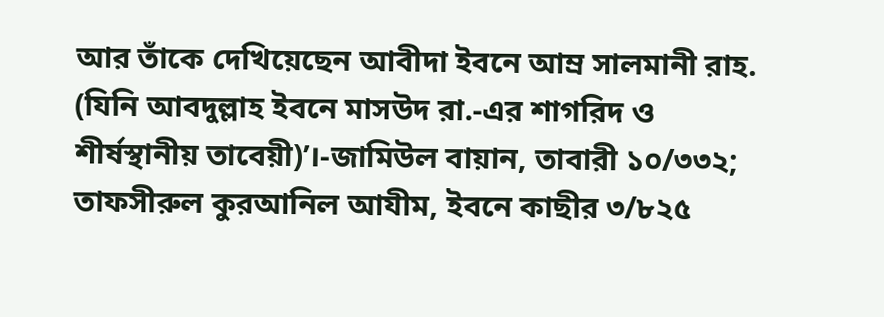আর তাঁকে দেখিয়েছেন আবীদা ইবনে আম্র সালমানী রাহ. (যিনি আবদুল্লাহ ইবনে মাসউদ রা.-এর শাগরিদ ও শীর্ষস্থানীয় তাবেয়ী)’।-জামিউল বায়ান, তাবারী ১০/৩৩২; তাফসীরুল কুরআনিল আযীম, ইবনে কাছীর ৩/৮২৫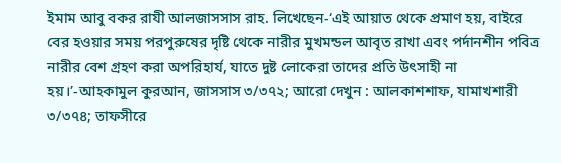ইমাম আবু বকর রাযী আলজাসসাস রাহ. লিখেছেন-‘এই আয়াত থেকে প্রমাণ হয়, বাইরে বের হওয়ার সময় পরপুরুষের দৃষ্টি থেকে নারীর মুখমন্ডল আবৃত রাখা এবং পর্দানশীন পবিত্র নারীর বেশ গ্রহণ করা অপরিহার্য, যাতে দুষ্ট লোকেরা তাদের প্রতি উৎসাহী না হয়।’-আহকামুল কুরআন, জাসসাস ৩/৩৭২; আরো দেখুন : আলকাশশাফ, যামাখশারী ৩/৩৭৪; তাফসীরে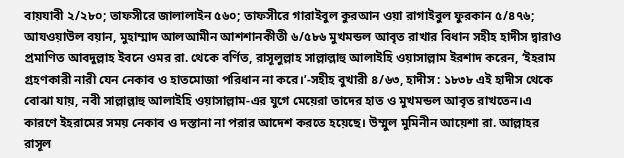বায়যাবী ২/২৮০; তাফসীরে জালালাইন ৫৬০; তাফসীরে গারাইবুল কুরআন ওয়া রাগাইবুল ফুরকান ৫/৪৭৬; আযওয়াউল বয়ান, মুহাম্মাদ আলআমীন আশশানকীতী ৬/৫৮৬ মুখমন্ডল আবৃত রাখার বিধান সহীহ হাদীস দ্বারাও প্রমাণিত আবদুল্লাহ ইবনে ওমর রা. থেকে বর্ণিত, রাসূলুল্লাহ সাল্লাল্লাহু আলাইহি ওয়াসাল্লাম ইরশাদ করেন, ‘ইহরাম গ্রহণকারী নারী যেন নেকাব ও হাতমোজা পরিধান না করে।’-সহীহ বুখারী ৪/৬৩, হাদীস : ১৮৩৮ এই হাদীস থেকে বোঝা যায়, নবী সাল্লাল্লাহু আলাইহি ওয়াসাল্লাম-এর যুগে মেয়েরা তাদের হাত ও মুখমন্ডল আবৃত রাখতেন।এ কারণে ইহরামের সময় নেকাব ও দস্তানা না পরার আদেশ করতে হয়েছে। উম্মুল মুমিনীন আয়েশা রা. আল্লাহর রাসূল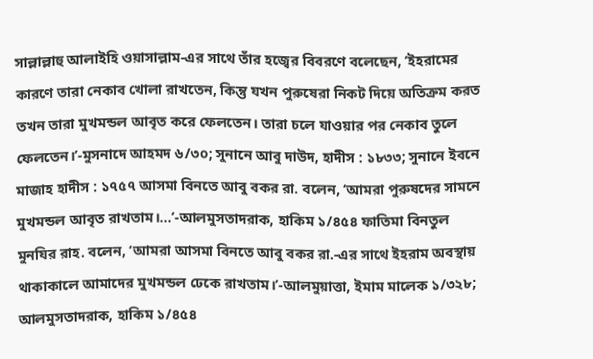সাল্লাল্লাহু আলাইহি ওয়াসাল্লাম-এর সাথে তাঁর হজ্বের বিবরণে বলেছেন, ‘ইহরামের কারণে তারা নেকাব খোলা রাখতেন, কিন্তু যখন পুরুষেরা নিকট দিয়ে অতিক্রম করত তখন তারা মুখমন্ডল আবৃত করে ফেলতেন। তারা চলে যাওয়ার পর নেকাব তুলে ফেলতেন।’-মুসনাদে আহমদ ৬/৩০; সুনানে আবু দাউদ, হাদীস : ১৮৩৩; সুনানে ইবনে মাজাহ হাদীস : ১৭৫৭ আসমা বিনতে আবু বকর রা. বলেন, ‘আমরা পুরুষদের সামনে মুখমন্ডল আবৃত রাখতাম।...’-আলমুসতাদরাক, হাকিম ১/৪৫৪ ফাতিমা বিনতুল মুনযির রাহ. বলেন, ‘আমরা আসমা বিনতে আবু বকর রা.-এর সাথে ইহরাম অবস্থায় থাকাকালে আমাদের মুখমন্ডল ঢেকে রাখতাম।’-আলমুয়াত্তা, ইমাম মালেক ১/৩২৮; আলমুসতাদরাক, হাকিম ১/৪৫৪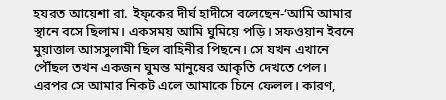হযরত আয়েশা রা. ইফ্কের দীর্ঘ হাদীসে বলেছেন-‘আমি আমার স্থানে বসে ছিলাম। একসময় আমি ঘুমিয়ে পড়ি। সফওয়ান ইবনে মুয়াত্তাল আসসুলামী ছিল বাহিনীর পিছনে। সে যখন এখানে পৌঁছল তখন একজন ঘুমন্ত মানুষের আকৃতি দেখতে পেল। এরপর সে আমার নিকট এলে আমাকে চিনে ফেলল। কারণ,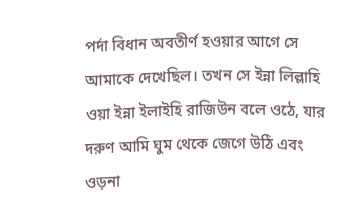পর্দা বিধান অবতীর্ণ হওয়ার আগে সে আমাকে দেখেছিল। তখন সে ইন্না লিল্লাহি ওয়া ইন্না ইলাইহি রাজিউন বলে ওঠে, যার দরুণ আমি ঘুম থেকে জেগে উঠি এবং ওড়না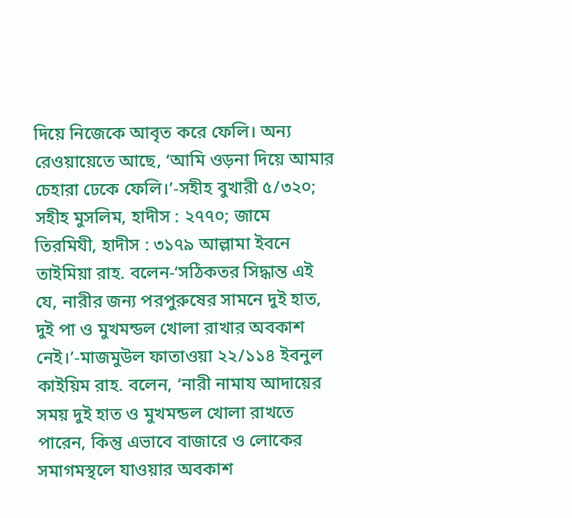দিয়ে নিজেকে আবৃত করে ফেলি। অন্য রেওয়ায়েতে আছে, ‘আমি ওড়না দিয়ে আমার চেহারা ঢেকে ফেলি।’-সহীহ বুখারী ৫/৩২০; সহীহ মুসলিম, হাদীস : ২৭৭০; জামে তিরমিযী, হাদীস : ৩১৭৯ আল্লামা ইবনে তাইমিয়া রাহ. বলেন-‘সঠিকতর সিদ্ধান্ত এই যে, নারীর জন্য পরপুরুষের সামনে দুই হাত, দুই পা ও মুখমন্ডল খোলা রাখার অবকাশ নেই।’-মাজমুউল ফাতাওয়া ২২/১১৪ ইবনুল কাইয়িম রাহ. বলেন, ‘নারী নামায আদায়ের সময় দুই হাত ও মুখমন্ডল খোলা রাখতে পারেন, কিন্তু এভাবে বাজারে ও লোকের সমাগমস্থলে যাওয়ার অবকাশ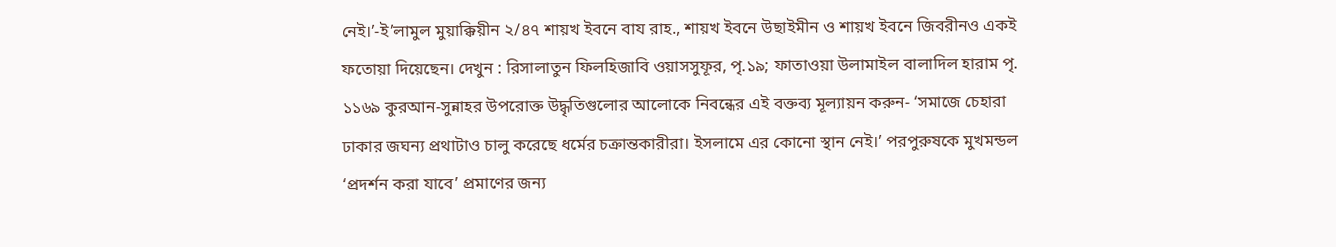নেই।’-ই’লামুল মুয়াক্কিয়ীন ২/৪৭ শায়খ ইবনে বায রাহ., শায়খ ইবনে উছাইমীন ও শায়খ ইবনে জিবরীনও একই ফতোয়া দিয়েছেন। দেখুন : রিসালাতুন ফিলহিজাবি ওয়াসসুফূর, পৃ.১৯; ফাতাওয়া উলামাইল বালাদিল হারাম পৃ. ১১৬৯ কুরআন-সুন্নাহর উপরোক্ত উদ্ধৃতিগুলোর আলোকে নিবন্ধের এই বক্তব্য মূল্যায়ন করুন- ‘সমাজে চেহারা ঢাকার জঘন্য প্রথাটাও চালু করেছে ধর্মের চক্রান্তকারীরা। ইসলামে এর কোনো স্থান নেই।’ পরপুরুষকে মুখমন্ডল ‘প্রদর্শন করা যাবে’ প্রমাণের জন্য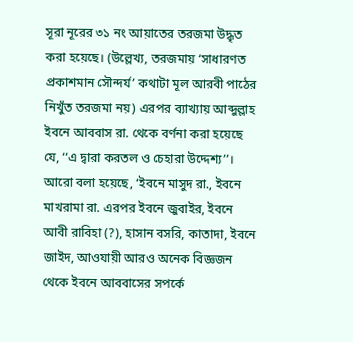সূরা নূরের ৩১ নং আয়াতের তরজমা উদ্ধৃত করা হয়েছে। (উল্লেখ্য, তরজমায় ‘সাধারণত প্রকাশমান সৌন্দর্য’ কথাটা মূল আরবী পাঠের নিখুঁত তরজমা নয়) এরপর ব্যাখ্যায় আব্দুল্লাহ ইবনে আববাস রা. থেকে বর্ণনা করা হয়েছে যে, ‘‘এ দ্বারা করতল ও চেহারা উদ্দেশ্য’’। আরো বলা হয়েছে, ‘ইবনে মাসুদ রা., ইবনে মাখরামা রা. এরপর ইবনে জুবাইর, ইবনে আবী রাবিহা (?), হাসান বসরি, কাতাদা, ইবনে জাইদ, আওযায়ী আরও অনেক বিজ্ঞজন থেকে ইবনে আববাসের সপর্কে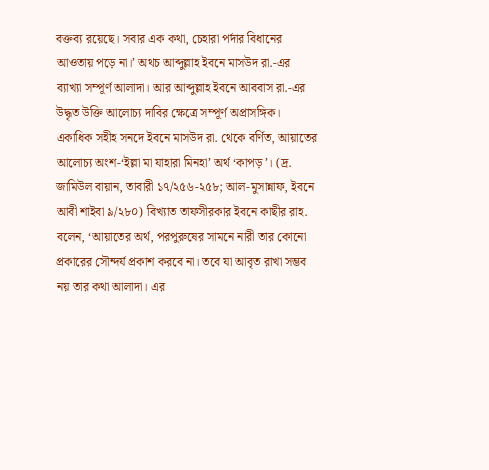বক্তব্য রয়েছে। সবার এক কথা, চেহারা পর্দার বিধানের আওতায় পড়ে না।’ অথচ আব্দুল্লাহ ইবনে মাসউদ রা.-এর ব্যাখ্যা সম্পূর্ণ আলাদা। আর আব্দুল্লাহ ইবনে আববাস রা.-এর উদ্ধৃত উক্তি আলোচ্য দাবির ক্ষেত্রে সম্পূর্ণ অপ্রাসঙ্গিক। একাধিক সহীহ সনদে ইবনে মাসউদ রা. থেকে বর্ণিত, আয়াতের আলোচ্য অংশ-‘ইল্লা মা যাহারা মিনহা’ অর্থ ‘কাপড়’। (দ্র. জামিউল বায়ান, তাবারী ১৭/২৫৬-২৫৮; আল-মুসান্নাফ, ইবনে আবী শাইবা ৯/২৮০) বিখ্যাত তাফসীরকার ইবনে কাছীর রাহ. বলেন, ‘আয়াতের অর্থ, পরপুরুষের সামনে নারী তার কোনো প্রকারের সৌন্দর্য প্রকাশ করবে না। তবে যা আবৃত রাখা সম্ভব নয় তার কথা আলাদা। এর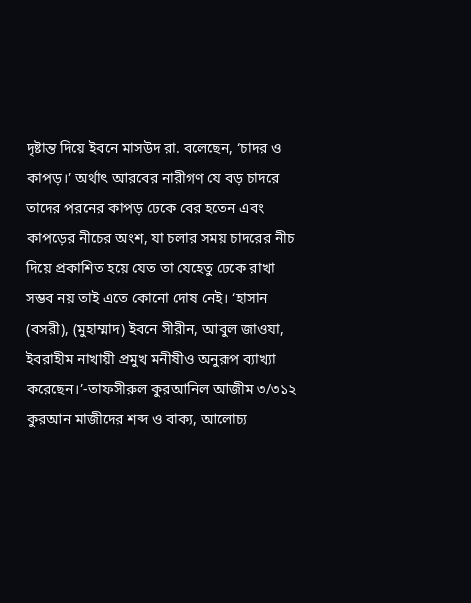দৃষ্টান্ত দিয়ে ইবনে মাসউদ রা. বলেছেন, ‘চাদর ও কাপড়।’ অর্থাৎ আরবের নারীগণ যে বড় চাদরে তাদের পরনের কাপড় ঢেকে বের হতেন এবং কাপড়ের নীচের অংশ, যা চলার সময় চাদরের নীচ দিয়ে প্রকাশিত হয়ে যেত তা যেহেতু ঢেকে রাখা সম্ভব নয় তাই এতে কোনো দোষ নেই। ‘হাসান (বসরী), (মুহাম্মাদ) ইবনে সীরীন, আবুল জাওযা, ইবরাহীম নাখায়ী প্রমুখ মনীষীও অনুরূপ ব্যাখ্যা করেছেন।’-তাফসীরুল কুরআনিল আজীম ৩/৩১২ কুরআন মাজীদের শব্দ ও বাক্য, আলোচ্য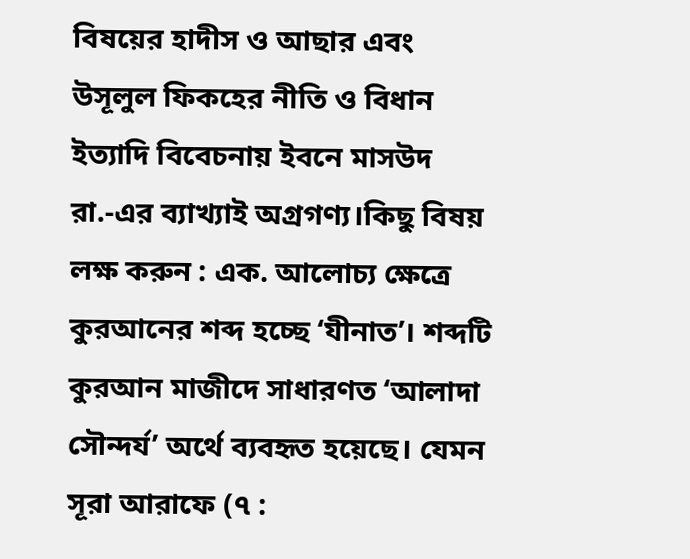বিষয়ের হাদীস ও আছার এবং উসূলুল ফিকহের নীতি ও বিধান ইত্যাদি বিবেচনায় ইবনে মাসউদ রা.-এর ব্যাখ্যাই অগ্রগণ্য।কিছু বিষয় লক্ষ করুন : এক. আলোচ্য ক্ষেত্রে কুরআনের শব্দ হচ্ছে ‘যীনাত’। শব্দটি কুরআন মাজীদে সাধারণত ‘আলাদা সৌন্দর্য’ অর্থে ব্যবহৃত হয়েছে। যেমন সূরা আরাফে (৭ :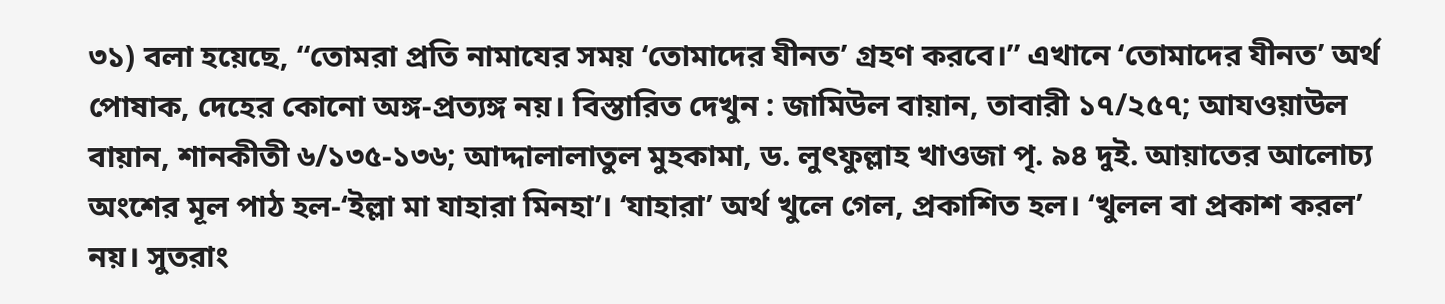৩১) বলা হয়েছে, ‘‘তোমরা প্রতি নামাযের সময় ‘তোমাদের যীনত’ গ্রহণ করবে।’’ এখানে ‘তোমাদের যীনত’ অর্থ পোষাক, দেহের কোনো অঙ্গ-প্রত্যঙ্গ নয়। বিস্তারিত দেখুন : জামিউল বায়ান, তাবারী ১৭/২৫৭; আযওয়াউল বায়ান, শানকীতী ৬/১৩৫-১৩৬; আদ্দালালাতুল মুহকামা, ড. লুৎফুল্লাহ খাওজা পৃ. ৯৪ দুই. আয়াতের আলোচ্য অংশের মূল পাঠ হল-‘ইল্লা মা যাহারা মিনহা’। ‘যাহারা’ অর্থ খুলে গেল, প্রকাশিত হল। ‘খুলল বা প্রকাশ করল’ নয়। সুতরাং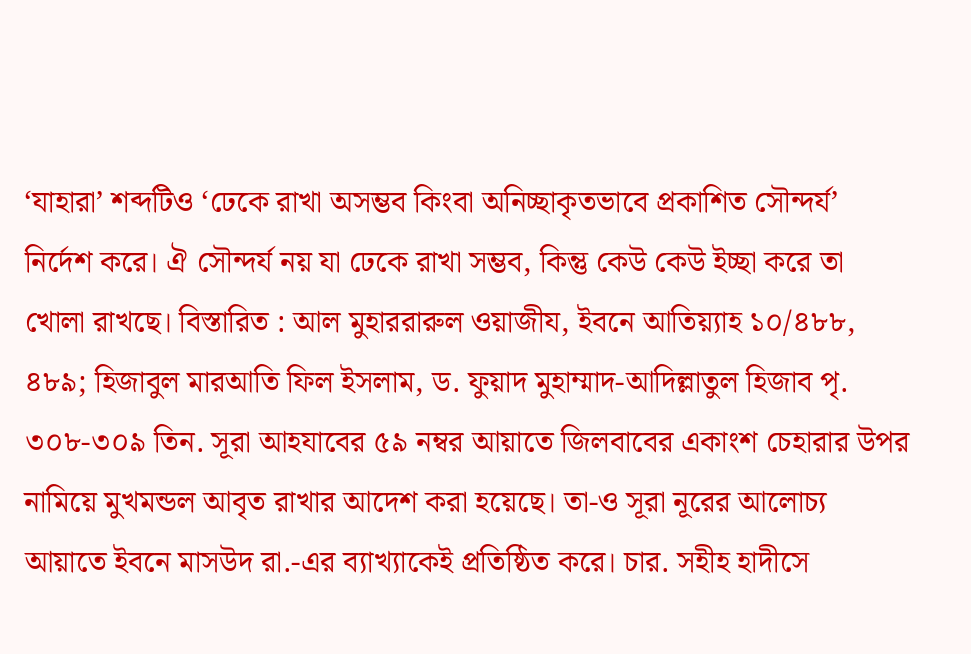‘যাহারা’ শব্দটিও ‘ঢেকে রাখা অসম্ভব কিংবা অনিচ্ছাকৃতভাবে প্রকাশিত সৌন্দর্য’ নির্দেশ করে। ঐ সৌন্দর্য নয় যা ঢেকে রাখা সম্ভব, কিন্তু কেউ কেউ ইচ্ছা করে তা খোলা রাখছে। বিস্তারিত : আল মুহাররারুল ওয়াজীয, ইবনে আতিয়্যাহ ১০/৪৮৮, ৪৮৯; হিজাবুল মারআতি ফিল ইসলাম, ড. ফুয়াদ মুহাম্মাদ-আদিল্লাতুল হিজাব পৃ. ৩০৮-৩০৯ তিন. সূরা আহযাবের ৫৯ নম্বর আয়াতে জিলবাবের একাংশ চেহারার উপর নামিয়ে মুখমন্ডল আবৃত রাখার আদেশ করা হয়েছে। তা-ও সূরা নূরের আলোচ্য আয়াতে ইবনে মাসউদ রা.-এর ব্যাখ্যাকেই প্রতিষ্ঠিত করে। চার. সহীহ হাদীসে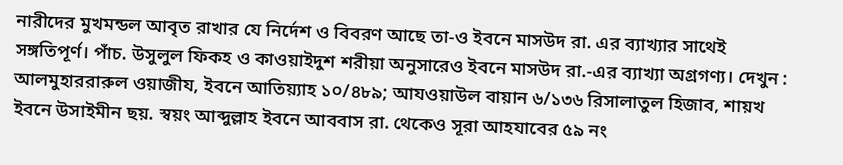নারীদের মুখমন্ডল আবৃত রাখার যে নির্দেশ ও বিবরণ আছে তা-ও ইবনে মাসউদ রা. এর ব্যাখ্যার সাথেই সঙ্গতিপূর্ণ। পাঁচ. উসুলুল ফিকহ ও কাওয়াইদুশ শরীয়া অনুসারেও ইবনে মাসউদ রা.-এর ব্যাখ্যা অগ্রগণ্য। দেখুন : আলমুহাররারুল ওয়াজীয, ইবনে আতিয়্যাহ ১০/৪৮৯; আযওয়াউল বায়ান ৬/১৩৬ রিসালাতুল হিজাব, শায়খ ইবনে উসাইমীন ছয়. স্বয়ং আব্দুল্লাহ ইবনে আববাস রা. থেকেও সূরা আহযাবের ৫৯ নং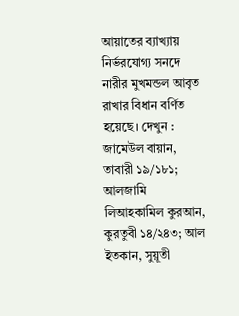আয়াতের ব্যাখ্যায় নির্ভরযোগ্য সনদে নারীর মুখমন্ডল আবৃত রাখার বিধান বর্ণিত হয়েছে। দেখুন : জামেউল বায়ান, তাবারী ১৯/১৮১; আলজামি লিআহকামিল কুরআন, কুরতুবী ১৪/২৪৩; আল ইতকান, সুয়ূতী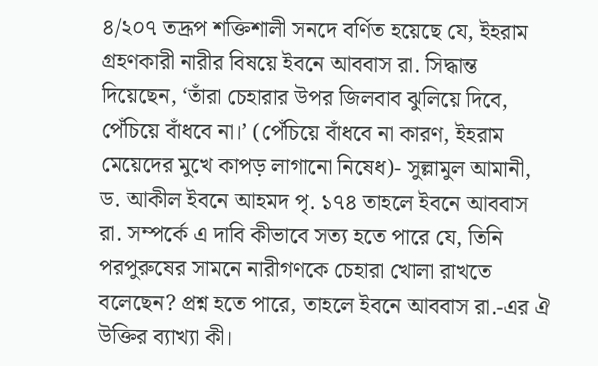৪/২০৭ তদ্রূপ শক্তিশালী সনদে বর্ণিত হয়েছে যে, ইহরাম গ্রহণকারী নারীর বিষয়ে ইবনে আববাস রা. সিদ্ধান্ত দিয়েছেন, ‘তাঁরা চেহারার উপর জিলবাব ঝুলিয়ে দিবে, পেঁচিয়ে বাঁধবে না।’ (পেঁচিয়ে বাঁধবে না কারণ, ইহরাম মেয়েদের মুখে কাপড় লাগানো নিষেধ)- সুল্লামুল আমানী, ড. আকীল ইবনে আহমদ পৃ. ১৭৪ তাহলে ইবনে আববাস রা. সম্পর্কে এ দাবি কীভাবে সত্য হতে পারে যে, তিনি পরপুরুষের সামনে নারীগণকে চেহারা খোলা রাখতে বলেছেন? প্রশ্ন হতে পারে, তাহলে ইবনে আববাস রা.-এর ঐ উক্তির ব্যাখ্যা কী।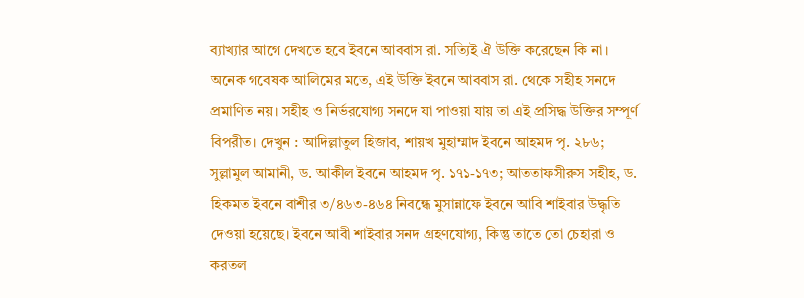ব্যাখ্যার আগে দেখতে হবে ইবনে আববাস রা. সত্যিই ঐ উক্তি করেছেন কি না। অনেক গবেষক আলিমের মতে, এই উক্তি ইবনে আববাস রা. থেকে সহীহ সনদে প্রমাণিত নয়। সহীহ ও নির্ভরযোগ্য সনদে যা পাওয়া যায় তা এই প্রসিদ্ধ উক্তির সম্পূর্ণ বিপরীত। দেখুন : আদিল্লাতুল হিজাব, শায়খ মুহাম্মাদ ইবনে আহমদ পৃ. ২৮৬; সুল্লামুল আমানী, ড. আকীল ইবনে আহমদ পৃ. ১৭১-১৭৩; আততাফসীরুস সহীহ, ড. হিকমত ইবনে বাশীর ৩/৪৬৩-৪৬৪ নিবন্ধে মুসান্নাফে ইবনে আবি শাইবার উদ্ধৃতি দেওয়া হয়েছে। ইবনে আবী শাইবার সনদ গ্রহণযোগ্য, কিন্তু তাতে তো চেহারা ও করতল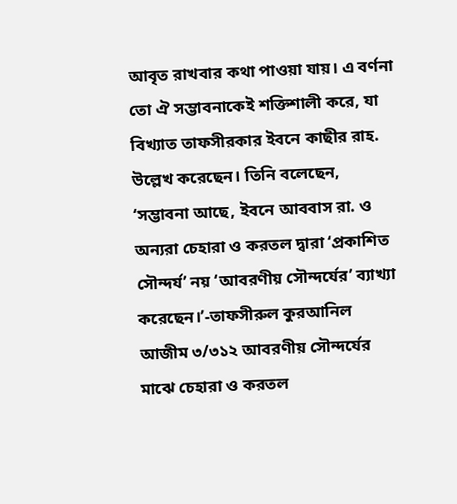আবৃত রাখবার কথা পাওয়া যায়। এ বর্ণনা তো ঐ সম্ভাবনাকেই শক্তিশালী করে, যা বিখ্যাত তাফসীরকার ইবনে কাছীর রাহ. উল্লেখ করেছেন। তিনি বলেছেন, ‘সম্ভাবনা আছে, ইবনে আববাস রা. ও অন্যরা চেহারা ও করতল দ্বারা ‘প্রকাশিত সৌন্দর্য’ নয় ‘আবরণীয় সৌন্দর্যের’ ব্যাখ্যা করেছেন।’-তাফসীরুল কুরআনিল আজীম ৩/৩১২ আবরণীয় সৌন্দর্যের মাঝে চেহারা ও করতল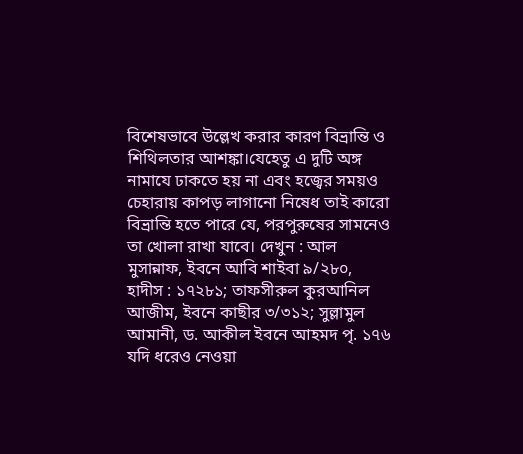বিশেষভাবে উল্লেখ করার কারণ বিভ্রান্তি ও শিথিলতার আশঙ্কা।যেহেতু এ দুটি অঙ্গ নামাযে ঢাকতে হয় না এবং হজ্বের সময়ও চেহারায় কাপড় লাগানো নিষেধ তাই কারো বিভ্রান্তি হতে পারে যে, পরপুরুষের সামনেও তা খোলা রাখা যাবে। দেখুন : আল মুসান্নাফ, ইবনে আবি শাইবা ৯/২৮০, হাদীস : ১৭২৮১; তাফসীরুল কুরআনিল আজীম, ইবনে কাছীর ৩/৩১২; সুল্লামুল আমানী, ড. আকীল ইবনে আহমদ পৃ. ১৭৬ যদি ধরেও নেওয়া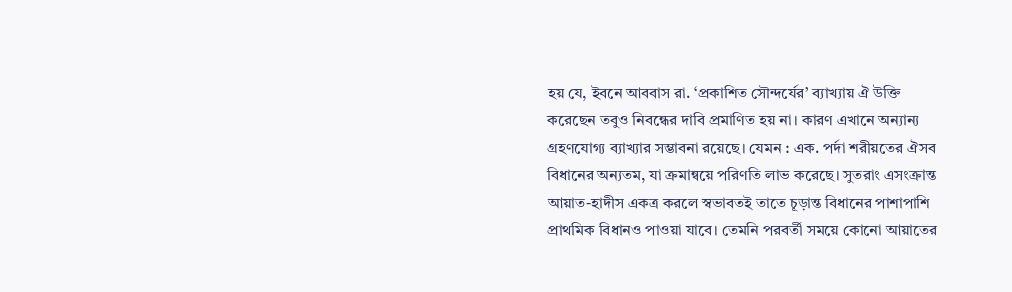হয় যে, ইবনে আববাস রা. ‘প্রকাশিত সৌন্দর্যের’ ব্যাখ্যায় ঐ উক্তি করেছেন তবুও নিবন্ধের দাবি প্রমাণিত হয় না। কারণ এখানে অন্যান্য গ্রহণযোগ্য ব্যাখ্যার সম্ভাবনা রয়েছে। যেমন : এক. পর্দা শরীয়তের ঐসব বিধানের অন্যতম, যা ক্রমান্বয়ে পরিণতি লাভ করেছে। সুতরাং এসংক্রান্ত আয়াত-হাদীস একত্র করলে স্বভাবতই তাতে চূড়ান্ত বিধানের পাশাপাশি প্রাথমিক বিধানও পাওয়া যাবে। তেমনি পরবর্তী সময়ে কোনো আয়াতের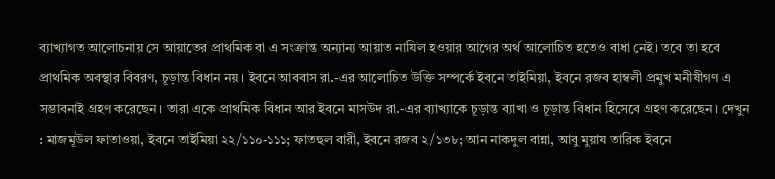ব্যাখ্যাগত আলোচনায় সে আয়াতের প্রাথমিক বা এ সংক্রান্ত অন্যান্য আয়াত নাযিল হওয়ার আগের অর্থ আলোচিত হতেও বাধা নেই। তবে তা হবে প্রাথমিক অবস্থার বিবরণ, চূড়ান্ত বিধান নয়। ইবনে আববাস রা.-এর আলোচিত উক্তি সম্পর্কে ইবনে তাইমিয়া, ইবনে রজব হাম্বলী প্রমুখ মনীষীগণ এ সম্ভাবনাই গ্রহণ করেছেন। তারা একে প্রাথমিক বিধান আর ইবনে মাসউদ রা.-এর ব্যাখ্যাকে চূড়ান্ত ব্যাখা ও চূড়ান্ত বিধান হিসেবে গ্রহণ করেছেন। দেখুন : মাজমূউল ফাতাওয়া, ইবনে তাইমিয়া ২২/১১০-১১১; ফাতহুল বারী, ইবনে রজব ২/১৩৮; আন নাকদুল বান্না, আবু মুয়ায তারিক ইবনে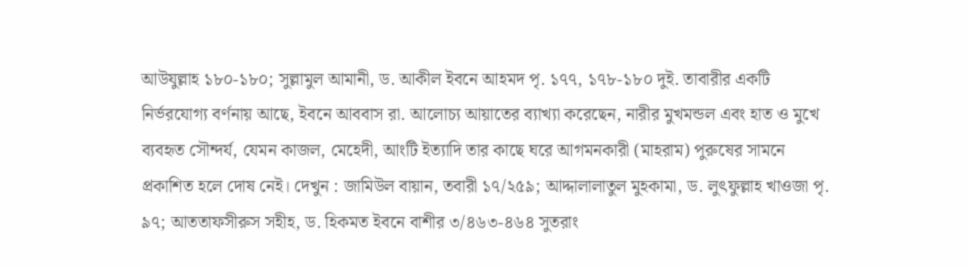আউযুল্লাহ ১৮০-১৮০; সুল্লামুল আমানী, ড. আকীল ইবনে আহমদ পৃ. ১৭৭, ১৭৮-১৮০ দুই. তাবারীর একটি নির্ভরযোগ্য বর্ণনায় আছে, ইবনে আববাস রা. আলোচ্য আয়াতের ব্যাখ্যা করেছেন, নারীর মুখমন্ডল এবং হাত ও মুখে ব্যবহৃত সৌন্দর্য, যেমন কাজল, মেহেদী, আংটি ইত্যাদি তার কাছে ঘরে আগমনকারী (মাহরাম) পুরুষের সামনে প্রকাশিত হলে দোষ নেই। দেখুন : জামিউল বায়ান, তবারী ১৭/২৫৯; আদ্দালালাতুল মুহকামা, ড. লুৎফুল্লাহ খাওজা পৃ. ৯৭; আততাফসীরুস সহীহ, ড. হিকমত ইবনে বাশীর ৩/৪৬৩-৪৬৪ সুতরাং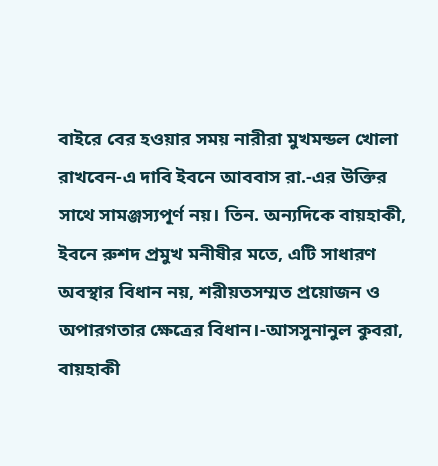বাইরে বের হওয়ার সময় নারীরা মুখমন্ডল খোলা রাখবেন-এ দাবি ইবনে আববাস রা.-এর উক্তির সাথে সামঞ্জস্যপূর্ণ নয়। তিন. অন্যদিকে বায়হাকী, ইবনে রুশদ প্রমুখ মনীষীর মতে, এটি সাধারণ অবস্থার বিধান নয়, শরীয়তসম্মত প্রয়োজন ও অপারগতার ক্ষেত্রের বিধান।-আসসুনানুল কুবরা, বায়হাকী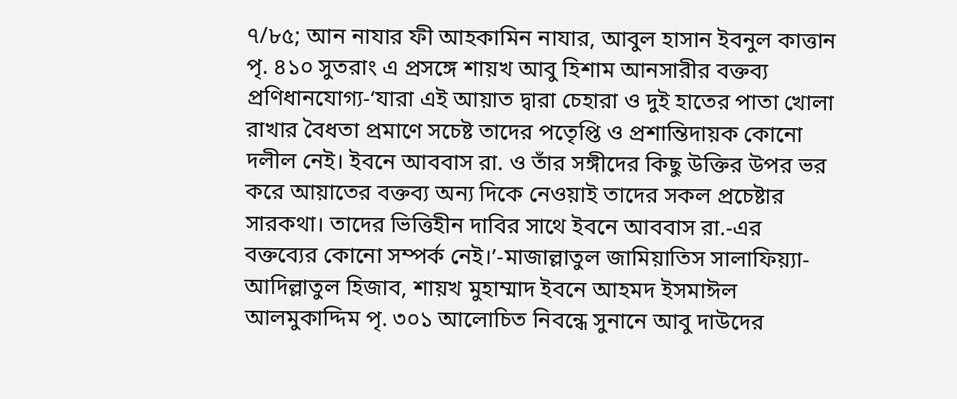৭/৮৫; আন নাযার ফী আহকামিন নাযার, আবুল হাসান ইবনুল কাত্তান পৃ. ৪১০ সুতরাং এ প্রসঙ্গে শায়খ আবু হিশাম আনসারীর বক্তব্য প্রণিধানযোগ্য-‘যারা এই আয়াত দ্বারা চেহারা ও দুই হাতের পাতা খোলা রাখার বৈধতা প্রমাণে সচেষ্ট তাদের পতেৃপ্তি ও প্রশান্তিদায়ক কোনো দলীল নেই। ইবনে আববাস রা. ও তাঁর সঙ্গীদের কিছু উক্তির উপর ভর করে আয়াতের বক্তব্য অন্য দিকে নেওয়াই তাদের সকল প্রচেষ্টার সারকথা। তাদের ভিত্তিহীন দাবির সাথে ইবনে আববাস রা.-এর বক্তব্যের কোনো সম্পর্ক নেই।’-মাজাল্লাতুল জামিয়াতিস সালাফিয়্যা-আদিল্লাতুল হিজাব, শায়খ মুহাম্মাদ ইবনে আহমদ ইসমাঈল আলমুকাদ্দিম পৃ. ৩০১ আলোচিত নিবন্ধে সুনানে আবু দাউদের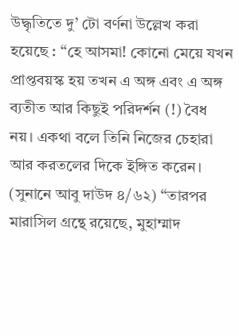উদ্ধৃতিতে দু’ টো বর্ণনা উল্লেখ করা হয়েছে : ‘‘হে আসমা! কোনো মেয়ে যখন প্রাপ্তবয়স্ক হয় তখন এ অঙ্গ এবং এ অঙ্গ ব্যতীত আর কিছুই পরিদর্শন (!) বৈধ নয়। একথা বলে তিনি নিজের চেহারা আর করতলের দিকে ইঙ্গিত করেন। (সুনানে আবু দাউদ ৪/৬২) ‘‘তারপর মারাসিল গ্রন্থে রয়েছে, মুহাম্মাদ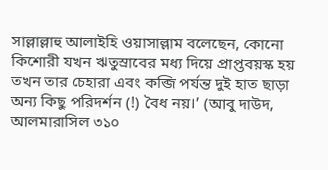সাল্লাল্লাহু আলাইহি ওয়াসাল্লাম বলেছেন, কোনো কিশোরী যখন ঋতুস্রাবের মধ্য দিয়ে প্রাপ্তবয়স্ক হয় তখন তার চেহারা এবং কব্জি পর্যন্ত দুই হাত ছাড়া অন্য কিছু পরিদর্শন (!) বৈধ নয়।’ (আবু দাউদ, আলমারাসিল ৩১০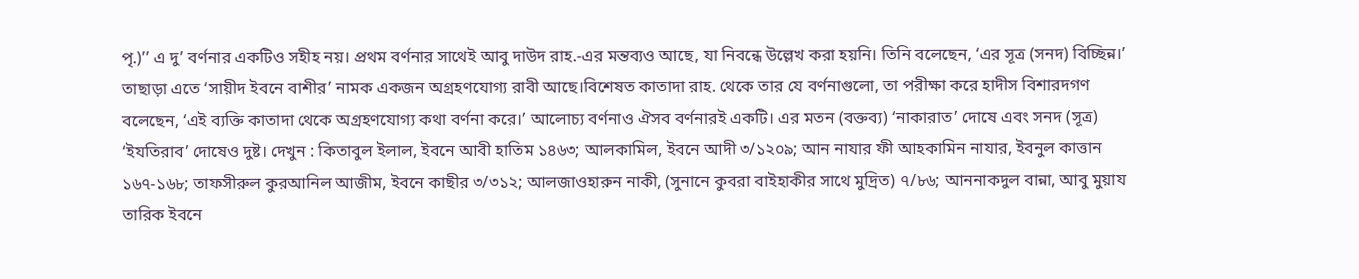পৃ.)’’ এ দু’ বর্ণনার একটিও সহীহ নয়। প্রথম বর্ণনার সাথেই আবু দাউদ রাহ.-এর মন্তব্যও আছে, যা নিবন্ধে উল্লেখ করা হয়নি। তিনি বলেছেন, ‘এর সূত্র (সনদ) বিচ্ছিন্ন।’ তাছাড়া এতে ‘সায়ীদ ইবনে বাশীর’ নামক একজন অগ্রহণযোগ্য রাবী আছে।বিশেষত কাতাদা রাহ. থেকে তার যে বর্ণনাগুলো, তা পরীক্ষা করে হাদীস বিশারদগণ বলেছেন, ‘এই ব্যক্তি কাতাদা থেকে অগ্রহণযোগ্য কথা বর্ণনা করে।’ আলোচ্য বর্ণনাও ঐসব বর্ণনারই একটি। এর মতন (বক্তব্য) ‘নাকারাত’ দোষে এবং সনদ (সূত্র) ‘ইযতিরাব’ দোষেও দুষ্ট। দেখুন : কিতাবুল ইলাল, ইবনে আবী হাতিম ১৪৬৩; আলকামিল, ইবনে আদী ৩/১২০৯; আন নাযার ফী আহকামিন নাযার, ইবনুল কাত্তান ১৬৭-১৬৮; তাফসীরুল কুরআনিল আজীম, ইবনে কাছীর ৩/৩১২; আলজাওহারুন নাকী, (সুনানে কুবরা বাইহাকীর সাথে মুদ্রিত) ৭/৮৬; আননাকদুল বান্না, আবু মুয়ায তারিক ইবনে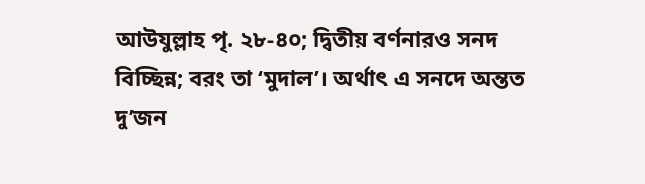আউযুল্লাহ পৃ. ২৮-৪০; দ্বিতীয় বর্ণনারও সনদ বিচ্ছিন্ন; বরং তা ‘মুদাল’। অর্থাৎ এ সনদে অন্তত দু’জন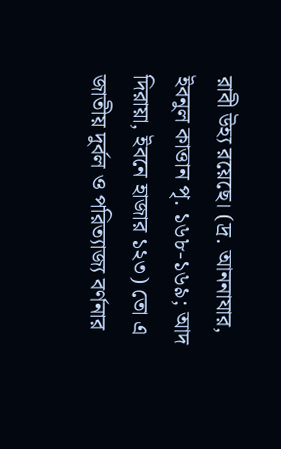রাবী উহ্য রয়েছে। (দ্র. আননাযার, ইবনুল কাত্তান পৃ. ১৬৮-১৬৯; আদ দিরায়া, ইবনে হাজার ১২৩) তো এ জাতীয় দুর্বল ও পরিত্যাজ্য বর্ণনার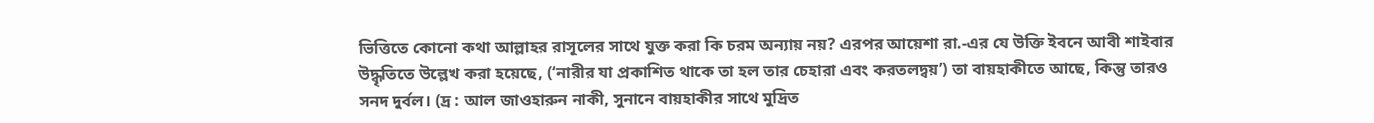ভিত্তিতে কোনো কথা আল্লাহর রাসূলের সাথে যুক্ত করা কি চরম অন্যায় নয়? এরপর আয়েশা রা.-এর যে উক্তি ইবনে আবী শাইবার উদ্ধৃতিতে উল্লেখ করা হয়েছে, (‘নারীর যা প্রকাশিত থাকে তা হল তার চেহারা এবং করতলদ্বয়’) তা বায়হাকীতে আছে, কিন্তু তারও সনদ দুর্বল। (দ্র : আল জাওহারুন নাকী, সুনানে বায়হাকীর সাথে মুদ্রিত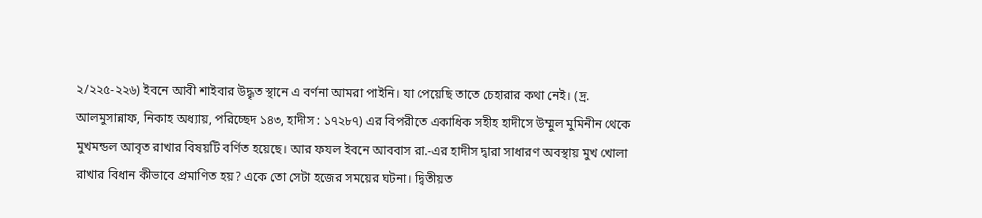২/২২৫-২২৬) ইবনে আবী শাইবার উদ্ধৃত স্থানে এ বর্ণনা আমরা পাইনি। যা পেয়েছি তাতে চেহারার কথা নেই। (দ্র. আলমুসান্নাফ, নিকাহ অধ্যায়, পরিচ্ছেদ ১৪৩, হাদীস : ১৭২৮৭) এর বিপরীতে একাধিক সহীহ হাদীসে উম্মুল মুমিনীন থেকে মুখমন্ডল আবৃত রাখার বিষয়টি বর্ণিত হয়েছে। আর ফযল ইবনে আববাস রা.-এর হাদীস দ্বারা সাধারণ অবস্থায় মুখ খোলা রাখার বিধান কীভাবে প্রমাণিত হয়? একে তো সেটা হজের সময়ের ঘটনা। দ্বিতীয়ত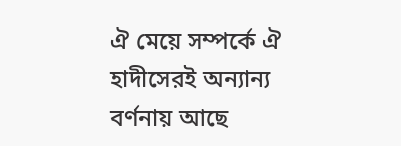ঐ মেয়ে সম্পর্কে ঐ হাদীসেরই অন্যান্য বর্ণনায় আছে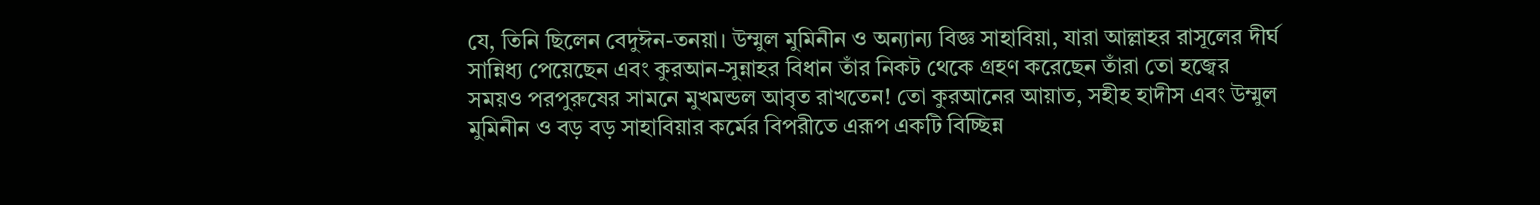যে, তিনি ছিলেন বেদুঈন-তনয়া। উম্মুল মুমিনীন ও অন্যান্য বিজ্ঞ সাহাবিয়া, যারা আল্লাহর রাসূলের দীর্ঘ সান্নিধ্য পেয়েছেন এবং কুরআন-সুন্নাহর বিধান তাঁর নিকট থেকে গ্রহণ করেছেন তাঁরা তো হজ্বের সময়ও পরপুরুষের সামনে মুখমন্ডল আবৃত রাখতেন! তো কুরআনের আয়াত, সহীহ হাদীস এবং উম্মুল মুমিনীন ও বড় বড় সাহাবিয়ার কর্মের বিপরীতে এরূপ একটি বিচ্ছিন্ন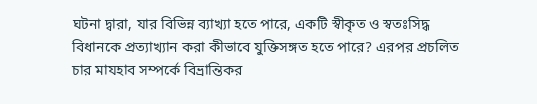ঘটনা দ্বারা, যার বিভিন্ন ব্যাখ্যা হতে পারে, একটি স্বীকৃত ও স্বতঃসিদ্ধ বিধানকে প্রত্যাখ্যান করা কীভাবে যুক্তিসঙ্গত হতে পারে? এরপর প্রচলিত চার মাযহাব সম্পর্কে বিভ্রান্তিকর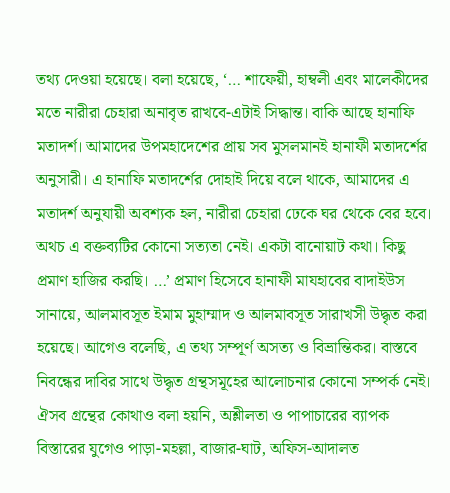তথ্য দেওয়া হয়েছে। বলা হয়েছে, ‘… শাফেয়ী, হাম্বলী এবং মালেকীদের মতে নারীরা চেহারা অনাবৃত রাখবে-এটাই সিদ্ধান্ত। বাকি আছে হানাফি মতাদর্শ। আমাদের উপমহাদেশের প্রায় সব মুসলমানই হানাফী মতাদর্শের অনুসারী। এ হানাফি মতাদর্শের দোহাই দিয়ে বলে থাকে, আমাদের এ মতাদর্শ অনুযায়ী অবশ্যক হল, নারীরা চেহারা ঢেকে ঘর থেকে বের হবে। অথচ এ বক্তব্যটির কোনো সত্যতা নেই। একটা বানোয়াট কথা। কিছু প্রমাণ হাজির করছি। …’ প্রমাণ হিসেবে হানাফী মাযহাবের বাদাইউস সানায়ে, আলমাবসূত ইমাম মুহাম্মাদ ও আলমাবসূত সারাখসী উদ্ধৃত করা হয়েছে। আগেও বলেছি, এ তথ্য সম্পূর্ণ অসত্য ও বিভ্রান্তিকর। বাস্তবে নিবন্ধের দাবির সাথে উদ্ধৃত গ্রন্থসমূহের আলোচনার কোনো সম্পর্ক নেই। ঐসব গ্রন্থের কোথাও বলা হয়নি, অশ্লীলতা ও পাপাচারের ব্যাপক বিস্তারের যুগেও পাড়া-মহল্লা, বাজার-ঘাট, অফিস-আদালত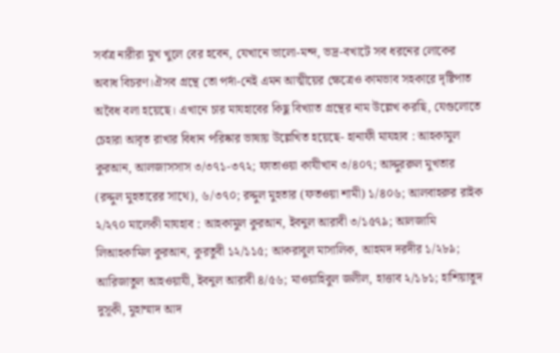সর্বত্র নারীরা মুখ খুলে বের হবেন, যেখানে ভালো-মন্দ, ভদ্র-বখাটে সব ধরনের লোকের অবাধ বিচরণ।ঐসব গ্রন্থে তো পর্দা-নেই এমন আত্মীয়ের ক্ষেত্রেও কামভাব সহকারে দৃষ্টিপাত অবৈধ বলা হয়েছে। এখানে চার মাযহাবের কিছু বিখ্যাত গ্রন্থের নাম উল্লেখ করছি, যেগুলোতে চেহারা আবৃত রাখার বিধান পরিষ্কার ভাষায় উল্লেখিত হয়েছে- হানাফী মাযহাব : আহকামুল কুরআন, আলজাসসাস ৩/৩৭১-৩৭২; ফাতাওয়া কাযীখান ৩/৪০৭; আদ্দুররুল মুখতার (রদ্দুল মুহতারের সাথে), ৬/৩৭০; রদ্দুল মুহতার (ফতওয়া শামী) ১/৪০৬; আলবাহরুর রাইক ২/২৭০ মালেকী মাযহাব : আহকামুল কুরআন, ইবনুল আরাবী ৩/১৫৭৯; আলজামি লিআহকামিল কুরআন, কুরতুবী ১২/১১৫; আকরাবুল মাসালিক, আহমদ দরদীর ১/২৮৯; আরিজাতুল আহওয়াযী, ইবনুল আরাবী ৪/৫৬; মাওয়াহিবুল জলীল, হাত্তাব ২/১৮১; হাশিয়াতুদ দুসূকী, মুহাম্মাদ আদ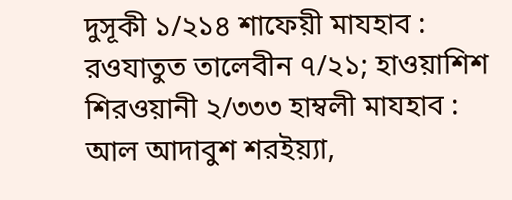দুসূকী ১/২১৪ শাফেয়ী মাযহাব : রওযাতুত তালেবীন ৭/২১; হাওয়াশিশ শিরওয়ানী ২/৩৩৩ হাম্বলী মাযহাব : আল আদাবুশ শরইয়্যা,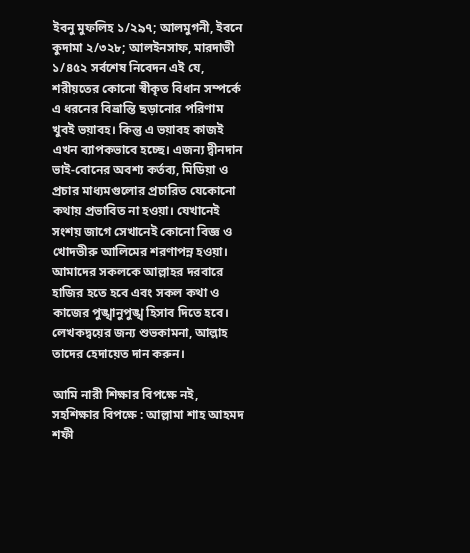ইবনু মুফলিহ ১/২৯৭; আলমুগনী, ইবনে কুদামা ২/৩২৮; আলইনসাফ, মারদাভী ১/৪৫২ সর্বশেষ নিবেদন এই যে, শরীয়তের কোনো স্বীকৃত বিধান সম্পর্কে এ ধরনের বিভ্রান্তি ছড়ানোর পরিণাম খুবই ভয়াবহ। কিন্তু এ ভয়াবহ কাজই এখন ব্যাপকভাবে হচ্ছে। এজন্য দ্বীনদান ভাই-বোনের অবশ্য কর্তব্য, মিডিয়া ও প্রচার মাধ্যমগুলোর প্রচারিত যেকোনো কথায় প্রভাবিত না হওয়া। যেখানেই সংশয় জাগে সেখানেই কোনো বিজ্ঞ ও খোদভীরু আলিমের শরণাপন্ন হওয়া। আমাদের সকলকে আল্লাহর দরবারে হাজির হতে হবে এবং সকল কথা ও কাজের পুঙ্খানুপুঙ্খ হিসাব দিতে হবে। লেখকদ্বয়ের জন্য শুভকামনা, আল্লাহ তাদের হেদায়েত দান করুন।

আমি নারী শিক্ষার বিপক্ষে নই, সহশিক্ষার বিপক্ষে : আল্লামা শাহ আহমদ শফী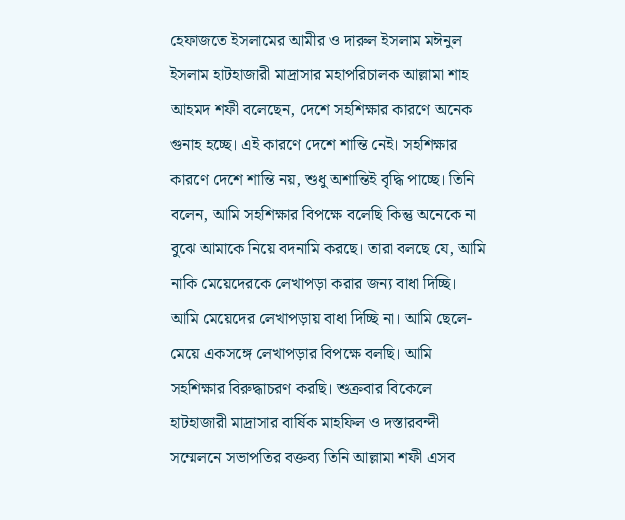হেফাজতে ইসলামের আমীর ও দারুল ইসলাম মঈনুল ইসলাম হাটহাজারী মাদ্রাসার মহাপরিচালক আল্লামা শাহ আহমদ শফী বলেছেন, দেশে সহশিক্ষার কারণে অনেক গুনাহ হচ্ছে। এই কারণে দেশে শান্তি নেই। সহশিক্ষার কারণে দেশে শান্তি নয়, শুধু অশান্তিই বৃদ্ধি পাচ্ছে। তিনি বলেন, আমি সহশিক্ষার বিপক্ষে বলেছি কিন্তু অনেকে না বুঝে আমাকে নিয়ে বদনামি করছে। তারা বলছে যে, আমি নাকি মেয়েদেরকে লেখাপড়া করার জন্য বাধা দিচ্ছি। আমি মেয়েদের লেখাপড়ায় বাধা দিচ্ছি না। আমি ছেলে-মেয়ে একসঙ্গে লেখাপড়ার বিপক্ষে বলছি। আমি সহশিক্ষার বিরুদ্ধাচরণ করছি। শুক্রবার বিকেলে হাটহাজারী মাদ্রাসার বার্ষিক মাহফিল ও দস্তারবন্দী সম্মেলনে সভাপতির বক্তব্য তিনি আল্লামা শফী এসব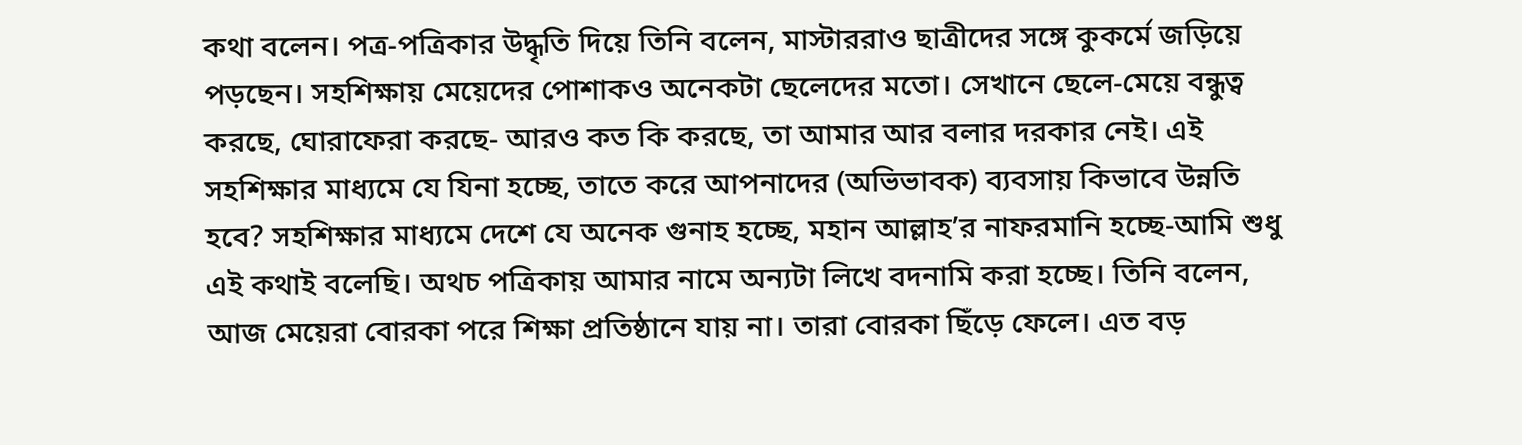কথা বলেন। পত্র-পত্রিকার উদ্ধৃতি দিয়ে তিনি বলেন, মাস্টাররাও ছাত্রীদের সঙ্গে কুকর্মে জড়িয়ে পড়ছেন। সহশিক্ষায় মেয়েদের পোশাকও অনেকটা ছেলেদের মতো। সেখানে ছেলে-মেয়ে বন্ধুত্ব করছে, ঘোরাফেরা করছে- আরও কত কি করছে, তা আমার আর বলার দরকার নেই। এই সহশিক্ষার মাধ্যমে যে যিনা হচ্ছে, তাতে করে আপনাদের (অভিভাবক) ব্যবসায় কিভাবে উন্নতি হবে? সহশিক্ষার মাধ্যমে দেশে যে অনেক গুনাহ হচ্ছে, মহান আল্লাহ’র নাফরমানি হচ্ছে-আমি শুধু এই কথাই বলেছি। অথচ পত্রিকায় আমার নামে অন্যটা লিখে বদনামি করা হচ্ছে। তিনি বলেন, আজ মেয়েরা বোরকা পরে শিক্ষা প্রতিষ্ঠানে যায় না। তারা বোরকা ছিঁড়ে ফেলে। এত বড়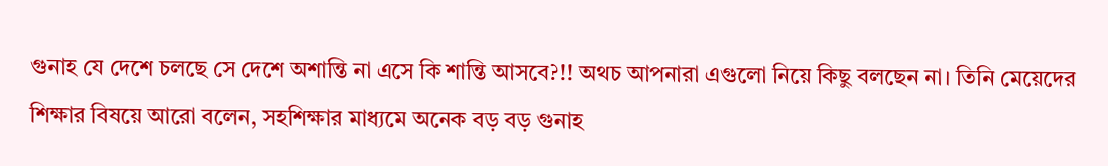গুনাহ যে দেশে চলছে সে দেশে অশান্তি না এসে কি শান্তি আসবে?!! অথচ আপনারা এগুলো নিয়ে কিছু বলছেন না। তিনি মেয়েদের শিক্ষার বিষয়ে আরো বলেন, সহশিক্ষার মাধ্যমে অনেক বড় বড় গুনাহ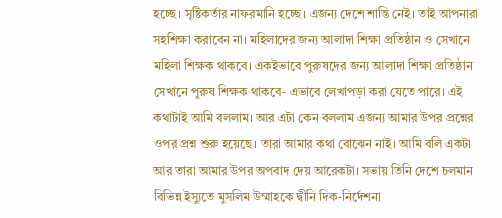হচ্ছে। সৃষ্টিকর্তার নাফরমানি হচ্ছে। এজন্য দেশে শান্তি নেই। তাই আপনারা সহশিক্ষা করাবেন না। মহিলাদের জন্য আলাদা শিক্ষা প্রতিষ্ঠান ও সেখানে মহিলা শিক্ষক থাকবে। একইভাবে পুরুষদের জন্য আলাদা শিক্ষা প্রতিষ্ঠান সেখানে পুরুষ শিক্ষক থাকবে- এভাবে লেখাপড়া করা যেতে পারে। এই কথাটাই আমি বললাম। আর এটা কেন বললাম এজন্য আমার উপর প্রশ্নের ওপর প্রশ্ন শুরু হয়েছে। তারা আমার কথা বোঝেন নাই। আমি বলি একটা আর তারা আমার উপর অপবাদ দেয় আরেকটা। সভায় তিনি দেশে চলমান বিভিন্ন ইস্যুতে মুসলিম উম্মাহকে দ্বীনি দিক-নির্দেশনা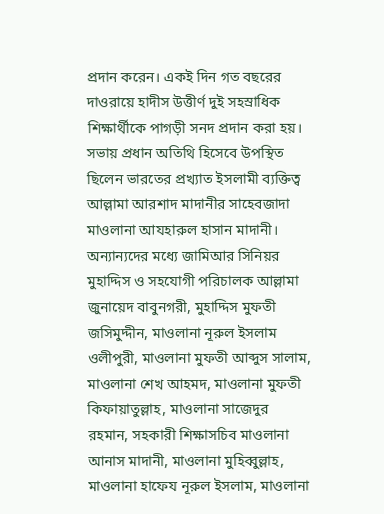প্রদান করেন। একই দিন গত বছরের দাওরায়ে হাদীস উত্তীর্ণ দুই সহস্রাধিক শিক্ষার্থীকে পাগড়ী সনদ প্রদান করা হয়। সভায় প্রধান অতিথি হিসেবে উপস্থিত ছিলেন ভারতের প্রখ্যাত ইসলামী ব্যক্তিত্ব আল্লামা আরশাদ মাদানীর সাহেবজাদা মাওলানা আযহারুল হাসান মাদানী। অন্যান্যদের মধ্যে জামিআর সিনিয়র মুহাদ্দিস ও সহযোগী পরিচালক আল্লামা জুনায়েদ বাবুনগরী, মুহাদ্দিস মুফতী জসিমুদ্দীন, মাওলানা নূরুল ইসলাম ওলীপুরী, মাওলানা মুফতী আব্দুস সালাম, মাওলানা শেখ আহমদ, মাওলানা মুফতী কিফায়াতুল্লাহ, মাওলানা সাজেদুর রহমান, সহকারী শিক্ষাসচিব মাওলানা আনাস মাদানী, মাওলানা মুহিব্বুল্লাহ, মাওলানা হাফেয নূরুল ইসলাম, মাওলানা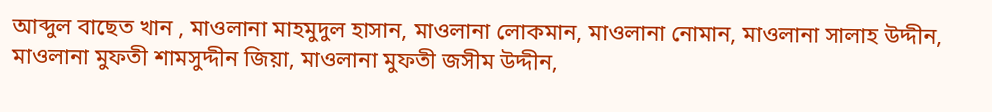আব্দুল বাছেত খান , মাওলানা মাহমুদুল হাসান, মাওলানা লোকমান, মাওলানা নোমান, মাওলানা সালাহ উদ্দীন, মাওলানা মুফতী শামসুদ্দীন জিয়া, মাওলানা মুফতী জসীম উদ্দীন,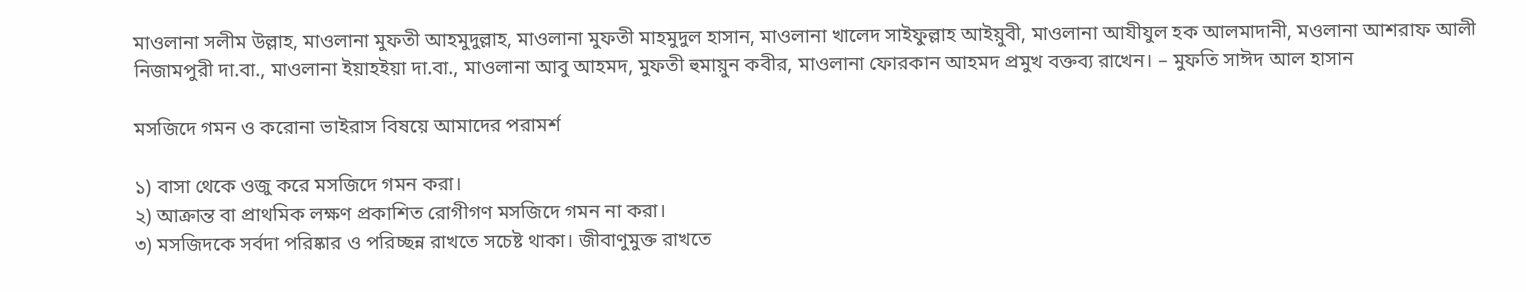মাওলানা সলীম উল্লাহ, মাওলানা মুফতী আহমুদুল্লাহ, মাওলানা মুফতী মাহমুদুল হাসান, মাওলানা খালেদ সাইফুল্লাহ আইয়ুবী, মাওলানা আযীযুল হক আলমাদানী, মওলানা আশরাফ আলী নিজামপুরী দা.বা., মাওলানা ইয়াহইয়া দা.বা., মাওলানা আবু আহমদ, মুফতী হুমায়ুন কবীর, মাওলানা ফোরকান আহমদ প্রমুখ বক্তব্য রাখেন। – মুফতি সাঈদ আল হাসান

মসজিদে গমন ও করোনা ভাইরাস বিষয়ে আমাদের পরামর্শ

১) বাসা থেকে ওজু করে মসজিদে গমন করা।
২) আক্রান্ত বা প্রাথমিক লক্ষণ প্রকাশিত রোগীগণ মসজিদে গমন না করা।
৩) মসজিদকে সর্বদা পরিষ্কার ও পরিচ্ছন্ন রাখতে সচেষ্ট থাকা। জীবাণুমুক্ত রাখতে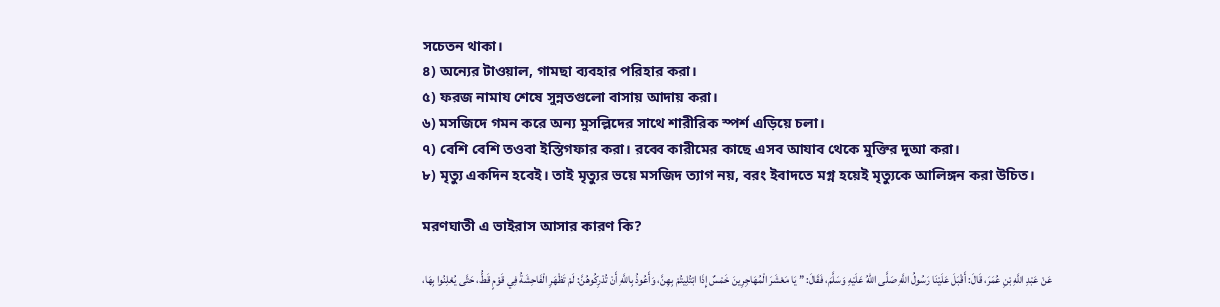সচেতন থাকা।
৪) অন্যের টাওয়াল, গামছা ব্যবহার পরিহার করা।
৫) ফরজ নামায শেষে সুন্নতগুলো বাসায় আদায় করা।
৬) মসজিদে গমন করে অন্য মুসল্লিদের সাথে শারীরিক স্পর্শ এড়িয়ে চলা।
৭) বেশি বেশি তওবা ইস্তিগফার করা। রব্বে কারীমের কাছে এসব আযাব থেকে মুক্তির দুআ করা।
৮) মৃত্যু একদিন হবেই। তাই মৃত্যুর ভয়ে মসজিদ ত্যাগ নয়, বরং ইবাদতে মগ্ন হয়েই মৃত্যুকে আলিঙ্গন করা উচিত।

মরণঘাতী এ ভাইরাস আসার কারণ কি?

عَنْ عَبْدِ اللَّهِ بْنِ عُمَرَ، قَالَ: أَقْبَلَ عَلَيْنَا رَسُولُ اللَّهِ صَلَّى اللهُ عَلَيْهِ وَسَلَّمَ، فَقَالَ: ” يَا مَعْشَرَ الْمُهَاجِرِينَ خَمْسٌ إِذَا ابْتُلِيتُمْ بِهِنَّ، وَأَعُوذُ بِاللَّهِ أَنْ تُدْرِكُوهُنَّ: لَمْ تَظْهَرِ الْفَاحِشَةُ فِي قَوْمٍ قَطُّ، حَتَّى يُعْلِنُوا بِهَا،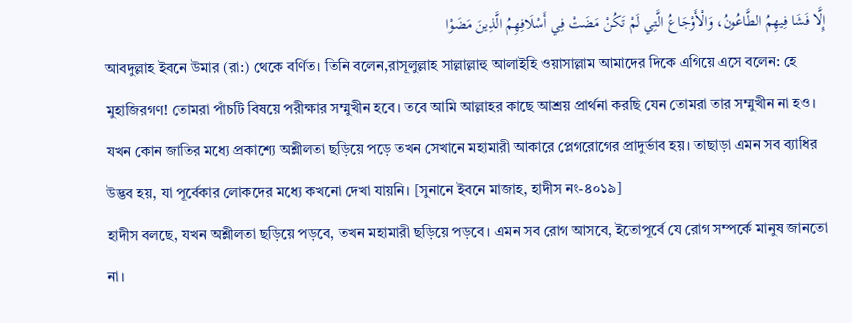إِلَّا فَشَا فِيهِمُ الطَّاعُونُ، وَالْأَوْجَاعُ الَّتِي لَمْ تَكُنْ مَضَتْ فِي أَسْلَافِهِمُ الَّذِينَ مَضَوْا
আবদুল্লাহ ইবনে উমার (রা:) থেকে বর্ণিত। তিনি বলেন,রাসূলুল্লাহ সাল্লাল্লাহু আলাইহি ওয়াসাল্লাম আমাদের দিকে এগিয়ে এসে বলেন: হে মুহাজিরগণ! তোমরা পাঁচটি বিষয়ে পরীক্ষার সম্মুখীন হবে। তবে আমি আল্লাহর কাছে আশ্রয় প্রার্থনা করছি যেন তোমরা তার সম্মুখীন না হও। যখন কোন জাতির মধ্যে প্রকাশ্যে অশ্লীলতা ছড়িয়ে পড়ে তখন সেখানে মহামারী আকারে প্লেগরোগের প্রাদুর্ভাব হয়। তাছাড়া এমন সব ব্যাধির উদ্ভব হয়, যা পূর্বেকার লোকদের মধ্যে কখনো দেখা যায়নি। [সুনানে ইবনে মাজাহ, হাদীস নং-৪০১৯]
হাদীস বলছে, যখন অশ্লীলতা ছড়িয়ে পড়বে, তখন মহামারী ছড়িয়ে পড়বে। এমন সব রোগ আসবে, ইতোপূর্বে যে রোগ সম্পর্কে মানুষ জানতো না।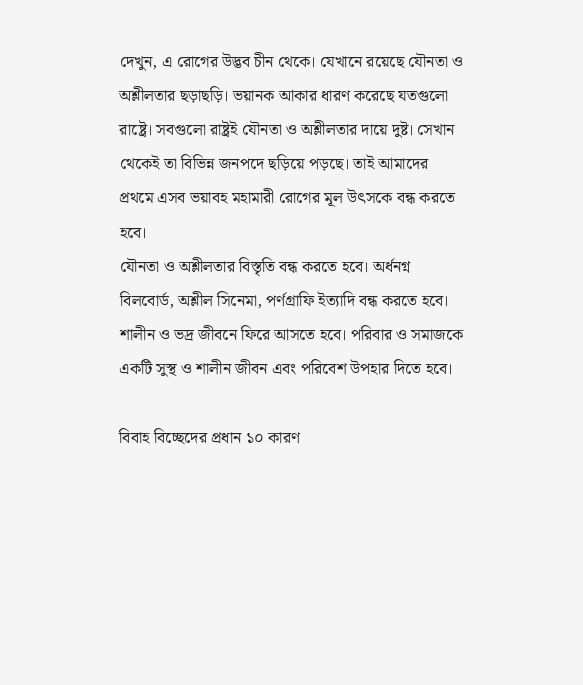দেখুন, এ রোগের উদ্ভব চীন থেকে। যেখানে রয়েছে যৌনতা ও অশ্লীলতার ছড়াছড়ি। ভয়ানক আকার ধারণ করেছে যতগুলো রাষ্ট্রে। সবগুলো রাষ্ট্রই যৌনতা ও অশ্লীলতার দায়ে দুষ্ট। সেখান থেকেই তা বিভিন্ন জনপদে ছড়িয়ে পড়ছে। তাই আমাদের প্রথমে এসব ভয়াবহ মহামারী রোগের মূল উৎসকে বন্ধ করতে হবে।
যৌনতা ও অশ্লীলতার বিস্তৃতি বন্ধ করতে হবে। অর্ধনগ্ন বিলবোর্ড, অশ্লীল সিনেমা, পর্ণগ্রাফি ইত্যাদি বন্ধ করতে হবে। শালীন ও ভদ্র জীবনে ফিরে আসতে হবে। পরিবার ও সমাজকে একটি সুস্থ ও শালীন জীবন এবং পরিবেশ উপহার দিতে হবে।

বিবাহ বিচ্ছেদের প্রধান ১০ কারণ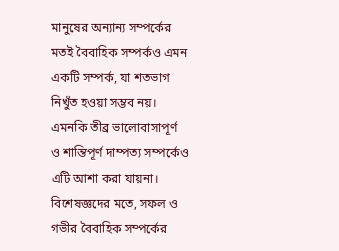মানুষের অন্যান্য সম্পর্কের মতই বৈবাহিক সম্পর্কও এমন একটি সম্পর্ক, যা শতভাগ নিখুঁত হওয়া সম্ভব নয়। এমনকি তীব্র ভালোবাসাপূর্ণ ও শান্তিপূর্ণ দাম্পত্য সম্পর্কেও এটি আশা করা যায়না। বিশেষজ্ঞদের মতে, সফল ও গভীর বৈবাহিক সম্পর্কের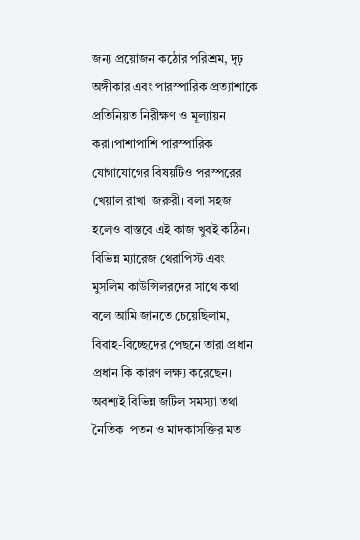জন্য প্রয়োজন কঠোর পরিশ্রম, দৃঢ় অঙ্গীকার এবং পারস্পারিক প্রত্যাশাকে প্রতিনিয়ত নিরীক্ষণ ও মূল্যায়ন করা।পাশাপাশি পারস্পারিক যোগাযোগের বিষয়টিও পরস্পরের খেয়াল রাখা  জরুরী। বলা সহজ হলেও বাস্তবে এই কাজ খুবই কঠিন।
বিভিন্ন ম্যারেজ থেরাপিস্ট এবং মুসলিম কাউন্সিলরদের সাথে কথা বলে আমি জানতে চেয়েছিলাম, বিবাহ-বিচ্ছেদের পেছনে তারা প্রধান প্রধান কি কারণ লক্ষ্য করেছেন। অবশ্যই বিভিন্ন জটিল সমস্যা তথা নৈতিক  পতন ও মাদকাসক্তির মত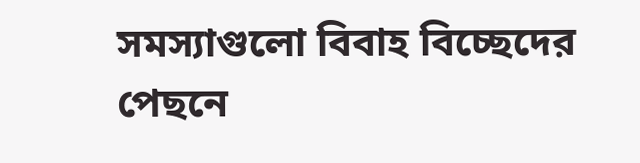সমস্যাগুলো বিবাহ বিচ্ছেদের পেছনে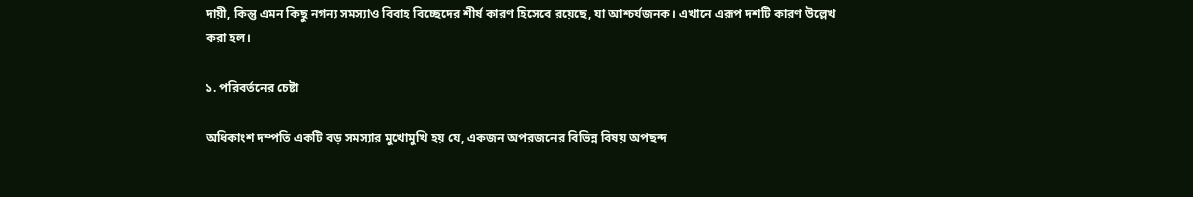দায়ী, কিন্তু এমন কিছু নগন্য সমস্যাও বিবাহ বিচ্ছেদের শীর্ষ কারণ হিসেবে রয়েছে, যা আশ্চর্যজনক। এখানে এরূপ দশটি কারণ উল্লেখ করা হল।

১. পরিবর্তনের চেষ্টা

অধিকাংশ দম্পতি একটি বড় সমস্যার মুখোমুখি হয় যে, একজন অপরজনের বিভিন্ন বিষয় অপছন্দ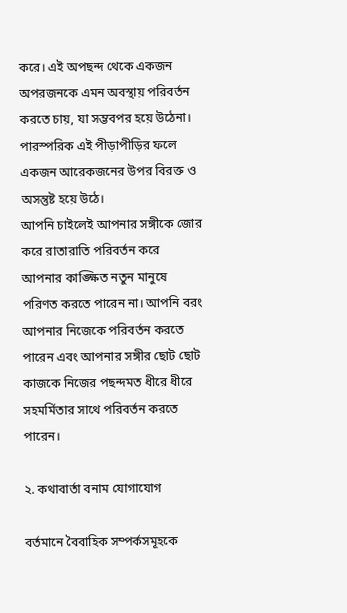করে। এই অপছন্দ থেকে একজন অপরজনকে এমন অবস্থায় পরিবর্তন করতে চায়, যা সম্ভবপর হয়ে উঠেনা। পারস্পরিক এই পীড়াপীড়ির ফলে একজন আরেকজনের উপর বিরক্ত ও অসন্তুষ্ট হয়ে উঠে।
আপনি চাইলেই আপনার সঙ্গীকে জোর করে রাতারাতি পরিবর্তন করে আপনার কাঙ্ক্ষিত নতুন মানুষে পরিণত করতে পারেন না। আপনি বরং আপনার নিজেকে পরিবর্তন করতে পারেন এবং আপনার সঙ্গীর ছোট ছোট কাজকে নিজের পছন্দমত ধীরে ধীরে সহমর্মিতার সাথে পরিবর্তন করতে পারেন।

২. কথাবার্তা বনাম যোগাযোগ

বর্তমানে বৈবাহিক সম্পর্কসমূহকে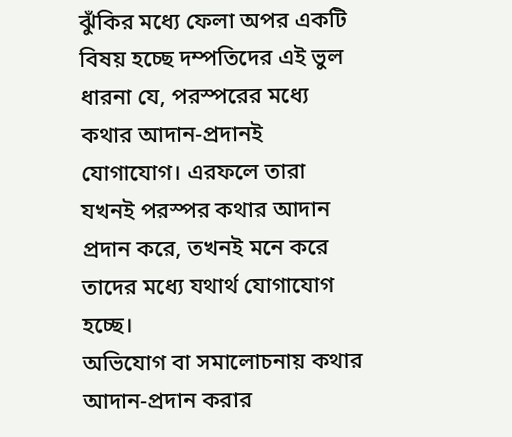ঝুঁকির মধ্যে ফেলা অপর একটি বিষয় হচ্ছে দম্পতিদের এই ভুল ধারনা যে, পরস্পরের মধ্যে কথার আদান-প্রদানই যোগাযোগ। এরফলে তারা যখনই পরস্পর কথার আদান প্রদান করে, তখনই মনে করে তাদের মধ্যে যথার্থ যোগাযোগ হচ্ছে।
অভিযোগ বা সমালোচনায় কথার আদান-প্রদান করার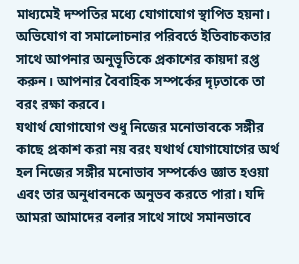মাধ্যমেই দম্পতির মধ্যে যোগাযোগ স্থাপিত হয়না। অভিযোগ বা সমালোচনার পরিবর্তে ইতিবাচকতার সাথে আপনার অনুভূতিকে প্রকাশের কায়দা রপ্ত করুন। আপনার বৈবাহিক সম্পর্কের দৃঢ়তাকে তা বরং রক্ষা করবে।
যথার্থ যোগাযোগ শুধু নিজের মনোভাবকে সঙ্গীর কাছে প্রকাশ করা নয় বরং যথার্থ যোগাযোগের অর্থ হল নিজের সঙ্গীর মনোভাব সম্পর্কেও জ্ঞাত হওয়া এবং তার অনুধাবনকে অনুভব করতে পারা। যদি আমরা আমাদের বলার সাথে সাথে সমানভাবে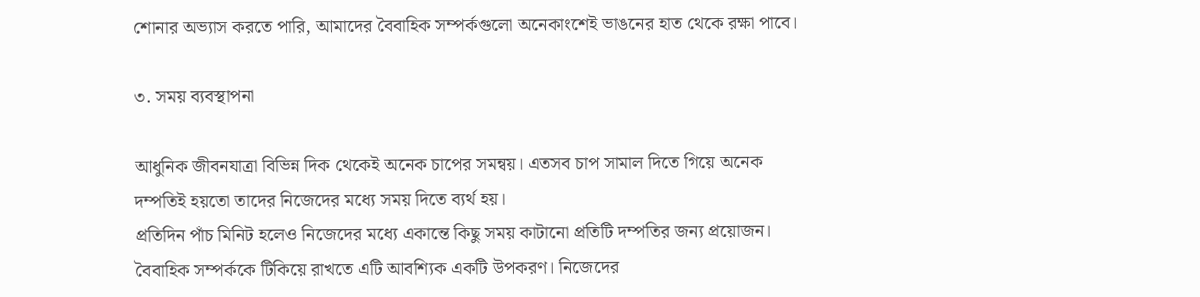শোনার অভ্যাস করতে পারি, আমাদের বৈবাহিক সম্পর্কগুলো অনেকাংশেই ভাঙনের হাত থেকে রক্ষা পাবে।

৩. সময় ব্যবস্থাপনা

আধুনিক জীবনযাত্রা বিভিন্ন দিক থেকেই অনেক চাপের সমন্বয়। এতসব চাপ সামাল দিতে গিয়ে অনেক দম্পতিই হয়তো তাদের নিজেদের মধ্যে সময় দিতে ব্যর্থ হয়।
প্রতিদিন পাঁচ মিনিট হলেও নিজেদের মধ্যে একান্তে কিছু সময় কাটানো প্রতিটি দম্পতির জন্য প্রয়োজন। বৈবাহিক সম্পর্ককে টিকিয়ে রাখতে এটি আবশ্যিক একটি উপকরণ। নিজেদের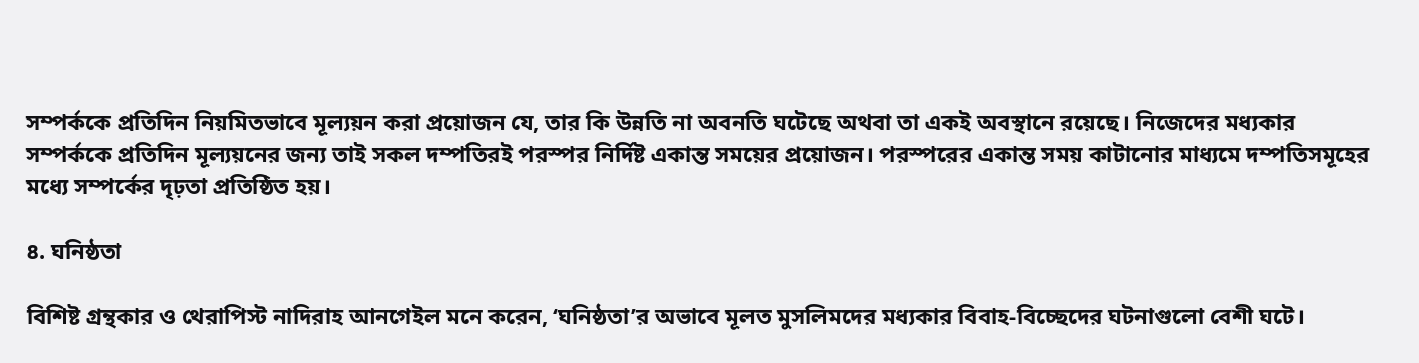সম্পর্ককে প্রতিদিন নিয়মিতভাবে মূল্যয়ন করা প্রয়োজন যে, তার কি উন্নতি না অবনতি ঘটেছে অথবা তা একই অবস্থানে রয়েছে। নিজেদের মধ্যকার সম্পর্ককে প্রতিদিন মূল্যয়নের জন্য তাই সকল দম্পতিরই পরস্পর নির্দিষ্ট একান্ত সময়ের প্রয়োজন। পরস্পরের একান্ত সময় কাটানোর মাধ্যমে দম্পতিসমূহের মধ্যে সম্পর্কের দৃঢ়তা প্রতিষ্ঠিত হয়।

৪. ঘনিষ্ঠতা

বিশিষ্ট গ্রন্থকার ও থেরাপিস্ট নাদিরাহ আনগেইল মনে করেন, ‘ঘনিষ্ঠতা’র অভাবে মূলত মুসলিমদের মধ্যকার বিবাহ-বিচ্ছেদের ঘটনাগুলো বেশী ঘটে।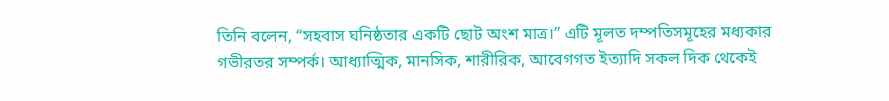তিনি বলেন, “সহবাস ঘনিষ্ঠতার একটি ছোট অংশ মাত্র।” এটি মূলত দম্পতিসমূহের মধ্যকার গভীরতর সম্পর্ক। আধ্যাত্মিক, মানসিক, শারীরিক, আবেগগত ইত্যাদি সকল দিক থেকেই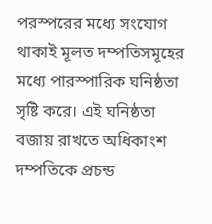পরস্পরের মধ্যে সংযোগ থাকাই মূলত দম্পতিসমূহের মধ্যে পারস্পারিক ঘনিষ্ঠতা সৃষ্টি করে। এই ঘনিষ্ঠতা বজায় রাখতে অধিকাংশ দম্পতিকে প্রচন্ড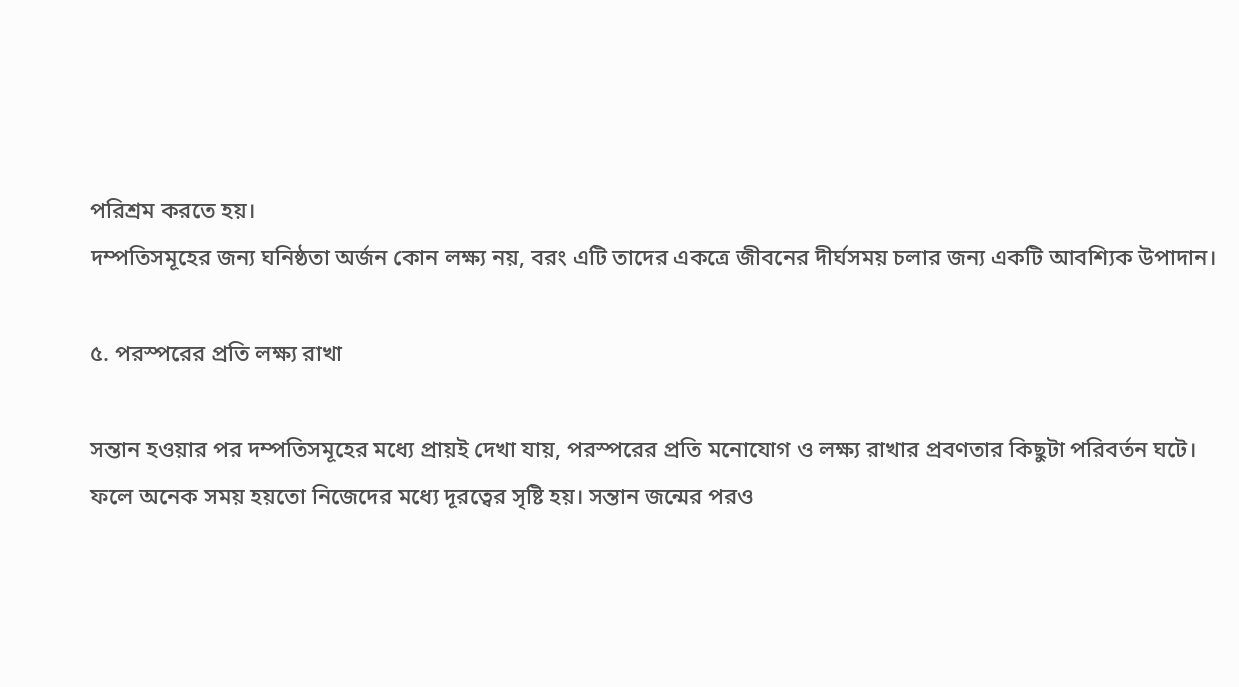পরিশ্রম করতে হয়।
দম্পতিসমূহের জন্য ঘনিষ্ঠতা অর্জন কোন লক্ষ্য নয়, বরং এটি তাদের একত্রে জীবনের দীর্ঘসময় চলার জন্য একটি আবশ্যিক উপাদান।

৫. পরস্পরের প্রতি লক্ষ্য রাখা

সন্তান হওয়ার পর দম্পতিসমূহের মধ্যে প্রায়ই দেখা যায়, পরস্পরের প্রতি মনোযোগ ও লক্ষ্য রাখার প্রবণতার কিছুটা পরিবর্তন ঘটে। ফলে অনেক সময় হয়তো নিজেদের মধ্যে দূরত্বের সৃষ্টি হয়। সন্তান জন্মের পরও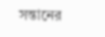সন্তানের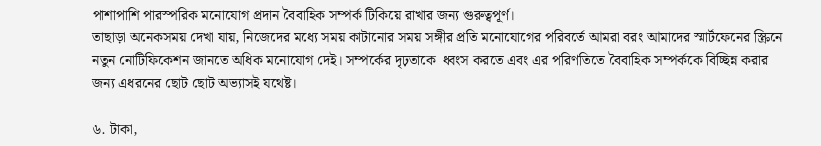পাশাপাশি পারস্পরিক মনোযোগ প্রদান বৈবাহিক সম্পর্ক টিকিয়ে রাখার জন্য গুরুত্বপূর্ণ।
তাছাড়া অনেকসময় দেখা যায়, নিজেদের মধ্যে সময় কাটানোর সময় সঙ্গীর প্রতি মনোযোগের পরিবর্তে আমরা বরং আমাদের স্মার্টফেনের স্ক্রিনে নতুন নোটিফিকেশন জানতে অধিক মনোযোগ দেই। সম্পর্কের দৃঢ়তাকে  ধ্বংস করতে এবং এর পরিণতিতে বৈবাহিক সম্পর্ককে বিচ্ছিন্ন করার জন্য এধরনের ছোট ছোট অভ্যাসই যথেষ্ট।

৬. টাকা,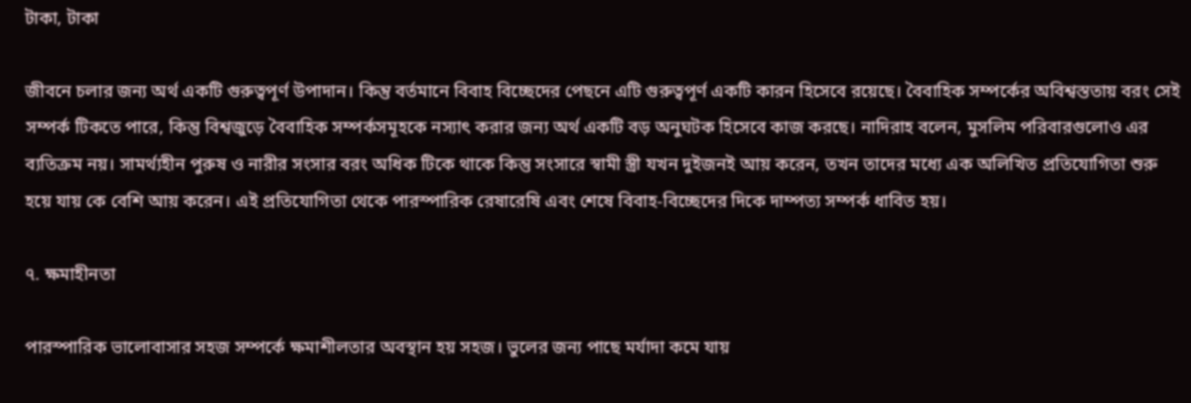টাকা, টাকা

জীবনে চলার জন্য অর্থ একটি গুরুত্বপূর্ণ উপাদান। কিন্তু বর্তমানে বিবাহ বিচ্ছেদের পেছনে এটি গুরুত্বপূর্ণ একটি কারন হিসেবে রয়েছে। বৈবাহিক সম্পর্কের অবিশ্বস্ততায় বরং সেই সম্পর্ক টিকতে পারে, কিন্তু বিশ্বজুড়ে বৈবাহিক সম্পর্কসমূহকে নস্যাৎ করার জন্য অর্থ একটি বড় অনুঘটক হিসেবে কাজ করছে। নাদিরাহ বলেন, মুসলিম পরিবারগুলোও এর ব্যতিক্রম নয়। সামর্থ্যহীন পুরুষ ও নারীর সংসার বরং অধিক টিকে থাকে কিন্তু সংসারে স্বামী স্ত্রী যখন দুইজনই আয় করেন, তখন তাদের মধ্যে এক অলিখিত প্রতিযোগিতা শুরু হয়ে যায় কে বেশি আয় করেন। এই প্রতিযোগিতা থেকে পারস্পারিক রেষারেষি এবং শেষে বিবাহ-বিচ্ছেদের দিকে দাম্পত্য সম্পর্ক ধাবিত হয়।

৭. ক্ষমাহীনতা

পারস্পারিক ভালোবাসার সহজ সম্পর্কে ক্ষমাশীলতার অবস্থান হয় সহজ। ভুলের জন্য পাছে মর্যাদা কমে যায়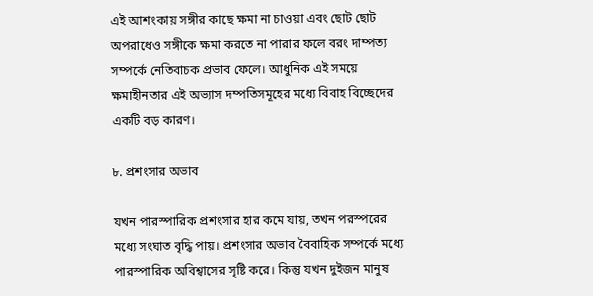এই আশংকায় সঙ্গীর কাছে ক্ষমা না চাওয়া এবং ছোট ছোট অপরাধেও সঙ্গীকে ক্ষমা করতে না পারার ফলে বরং দাম্পত্য সম্পর্কে নেতিবাচক প্রভাব ফেলে। আধুনিক এই সময়ে ক্ষমাহীনতার এই অভ্যাস দম্পতিসমূহের মধ্যে বিবাহ বিচ্ছেদের একটি বড় কারণ।

৮. প্রশংসার অভাব

যখন পারস্পারিক প্রশংসার হার কমে যায়, তখন পরস্পরের মধ্যে সংঘাত বৃদ্ধি পায়। প্রশংসার অভাব বৈবাহিক সম্পর্কে মধ্যে পারস্পারিক অবিশ্বাসের সৃষ্টি করে। কিন্তু যখন দুইজন মানুষ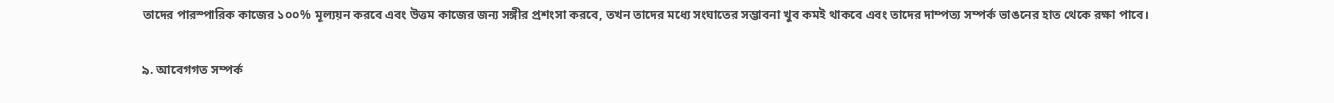তাদের পারস্পারিক কাজের ১০০% মূল্যয়ন করবে এবং উত্তম কাজের জন্য সঙ্গীর প্রশংসা করবে, তখন তাদের মধ্যে সংঘাতের সম্ভাবনা খুব কমই থাকবে এবং তাদের দাম্পত্য সম্পর্ক ভাঙনের হাত থেকে রক্ষা পাবে।

৯. আবেগগত সম্পর্ক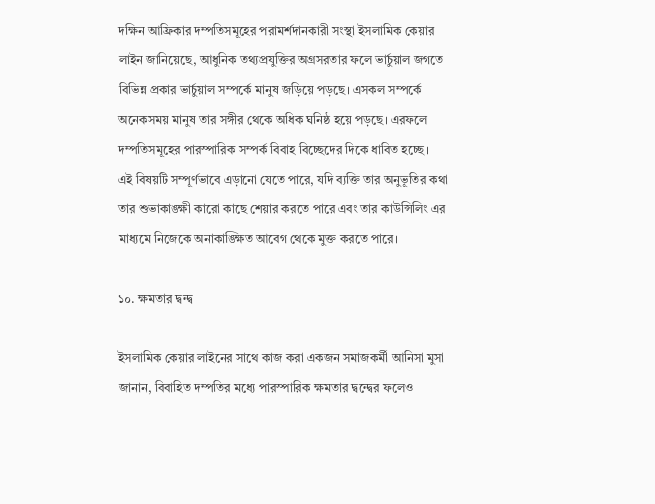দক্ষিন আফ্রিকার দম্পতিসমূহের পরামর্শদানকারী সংস্থা ইসলামিক কেয়ার লাইন জানিয়েছে, আধুনিক তথ্যপ্রযুক্তির অগ্রসরতার ফলে ভার্চুয়াল জগতে বিভিন্ন প্রকার ভার্চুয়াল সম্পর্কে মানুষ জড়িয়ে পড়ছে। এসকল সম্পর্কে অনেকসময় মানুষ তার সঙ্গীর থেকে অধিক ঘনিষ্ঠ হয়ে পড়ছে। এরফলে দম্পতিসমূহের পারস্পারিক সম্পর্ক বিবাহ বিচ্ছেদের দিকে ধাবিত হচ্ছে।
এই বিষয়টি সম্পূর্ণভাবে এড়ানো যেতে পারে, যদি ব্যক্তি তার অনুভূতির কথা তার শুভাকাঙ্ক্ষী কারো কাছে শেয়ার করতে পারে এবং তার কাউন্সিলিং এর মাধ্যমে নিজেকে অনাকাঙ্ক্ষিত আবেগ থেকে মুক্ত করতে পারে।

১০. ক্ষমতার দ্বন্দ্ব

ইসলামিক কেয়ার লাইনের সাথে কাজ করা একজন সমাজকর্মী আনিসা মুসা জানান, বিবাহিত দম্পতির মধ্যে পারস্পারিক ক্ষমতার দ্বন্দ্বের ফলেও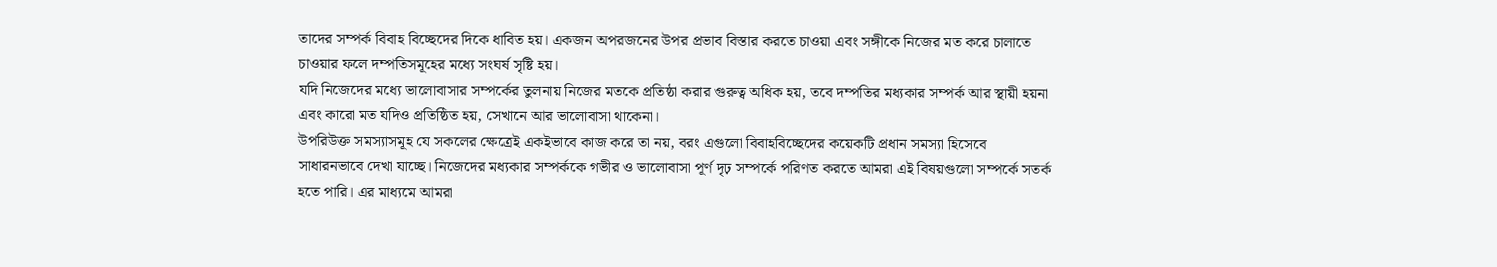তাদের সম্পর্ক বিবাহ বিচ্ছেদের দিকে ধাবিত হয়। একজন অপরজনের উপর প্রভাব বিস্তার করতে চাওয়া এবং সঙ্গীকে নিজের মত করে চালাতে চাওয়ার ফলে দম্পতিসমূহের মধ্যে সংঘর্ষ সৃষ্টি হয়।
যদি নিজেদের মধ্যে ভালোবাসার সম্পর্কের তুলনায় নিজের মতকে প্রতিষ্ঠা করার গুরুত্ব অধিক হয়, তবে দম্পতির মধ্যকার সম্পর্ক আর স্থায়ী হয়না এবং কারো মত যদিও প্রতিষ্ঠিত হয়, সেখানে আর ভালোবাসা থাকেনা।
উপরিউক্ত সমস্যাসমূহ যে সকলের ক্ষেত্রেই একইভাবে কাজ করে তা নয়, বরং এগুলো বিবাহবিচ্ছেদের কয়েকটি প্রধান সমস্যা হিসেবে সাধারনভাবে দেখা যাচ্ছে। নিজেদের মধ্যকার সম্পর্ককে গভীর ও ভালোবাসা পূর্ণ দৃঢ় সম্পর্কে পরিণত করতে আমরা এই বিষয়গুলো সম্পর্কে সতর্ক হতে পারি। এর মাধ্যমে আমরা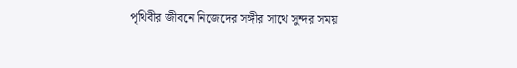পৃথিবীর জীবনে নিজেদের সঙ্গীর সাথে সুন্দর সময়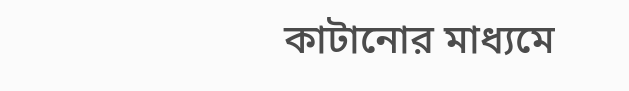কাটানোর মাধ্যমে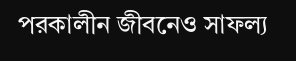পরকালীন জীবনেও সাফল্য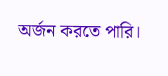অর্জন করতে পারি।